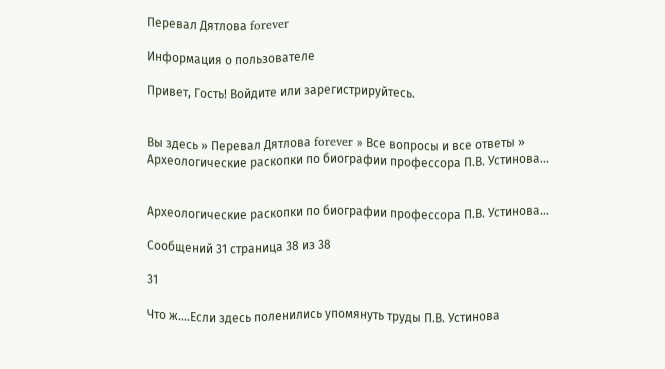Перевал Дятлова forever

Информация о пользователе

Привет, Гость! Войдите или зарегистрируйтесь.


Вы здесь » Перевал Дятлова forever » Все вопросы и все ответы » Археологические раскопки по биографии профессора П.В. Устинова...


Археологические раскопки по биографии профессора П.В. Устинова...

Сообщений 31 страница 38 из 38

31

Что ж....Если здесь поленились упомянуть труды П.В. Устинова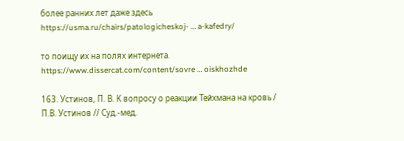более ранних лет даже здесь
https://usma.ru/chairs/patologicheskoj- … a-kafedry/

то поищу их на полях интернета.
https://www.dissercat.com/content/sovre … oiskhozhde

163. Устинов, П. В. К вопросу о реакции Тейхмана на кровь / П.В. Устинов // Суд.-мед.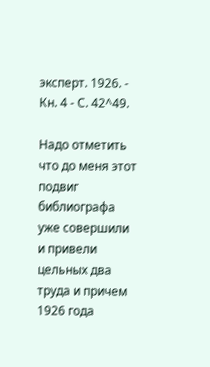эксперт. 1926. - Кн. 4 - С. 42^49.

Надо отметить что до меня этот подвиг библиографа уже совершили и привели цельных два труда и причем 1926 года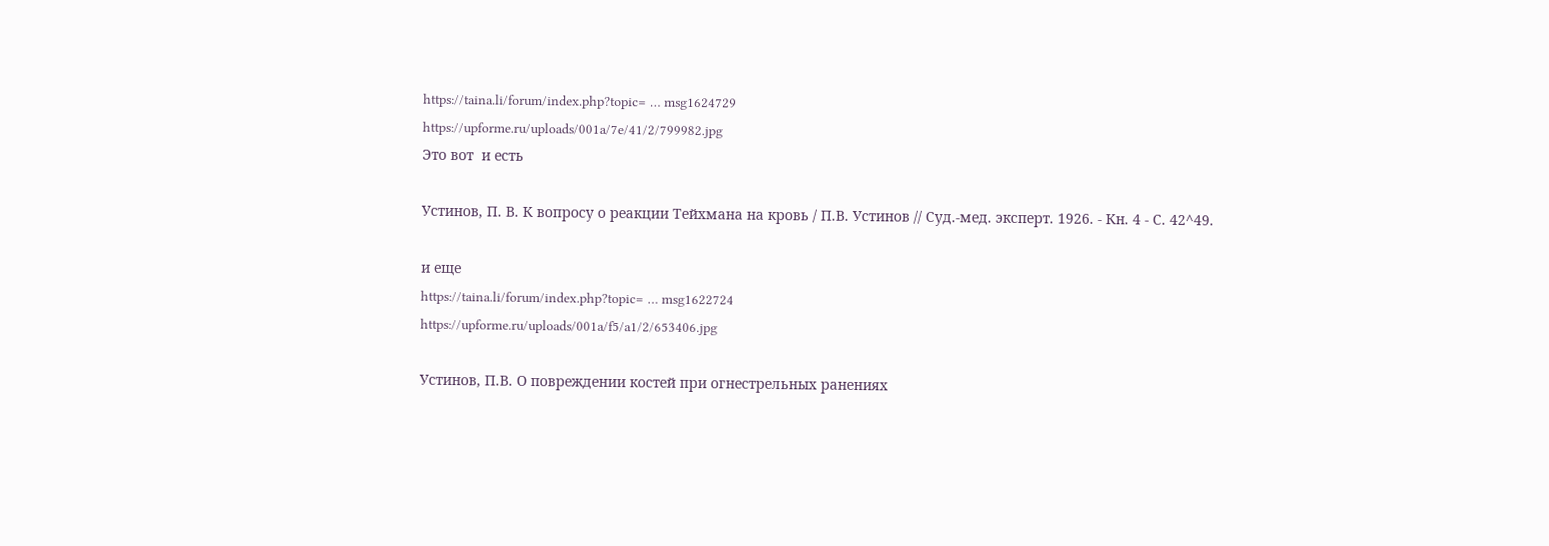https://taina.li/forum/index.php?topic= … msg1624729
https://upforme.ru/uploads/001a/7e/41/2/799982.jpg
Это вот  и есть

Устинов, П. В. К вопросу о реакции Тейхмана на кровь / П.В. Устинов // Суд.-мед. эксперт. 1926. - Кн. 4 - С. 42^49.

и еще
https://taina.li/forum/index.php?topic= … msg1622724
https://upforme.ru/uploads/001a/f5/a1/2/653406.jpg

Устинов, П.В. О повреждении костей при огнестрельных ранениях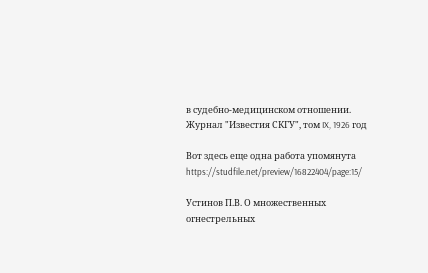в судебно-медицинском отношении. Журнал "Известия СКГУ", том IX, 1926 год

Вот здесь еще одна работа упомянута
https://studfile.net/preview/16822404/page:15/

Устинов П.В. О множественных огнестрельных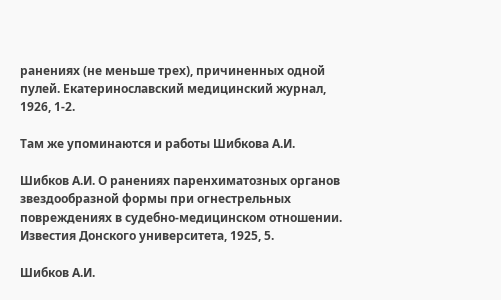ранениях (не меньше трех), причиненных одной пулей. Екатеринославский медицинский журнал, 1926, 1-2.

Там же упоминаются и работы Шибкова А.И.

Шибков А.И. О ранениях паренхиматозных органов звездообразной формы при огнестрельных повреждениях в судебно-медицинском отношении. Известия Донского университета, 1925, 5.

Шибков А.И.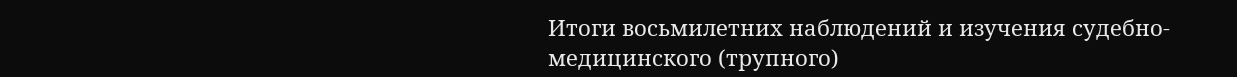Итоги восьмилетних наблюдений и изучения судебно-медицинского (трупного)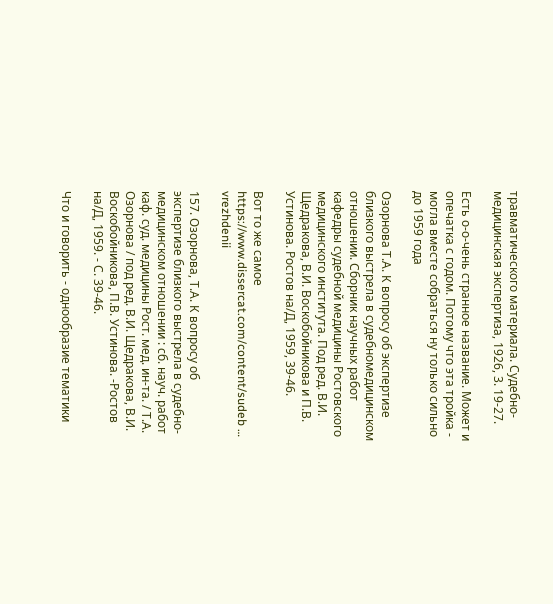травматического материала. Судебно-медицинская экспертиза, 1926, 3. 19-27.

Есть о-о-чень странное название. Может и опечатка с годом. Потому что эта тройка - могла вместе собраться ну только сильно до 1959 года

Озорнова Т.А. К вопросу об экспертизе близкого выстрела в судебномедицинском отношении. Сборник научных работ кафедры судебной медицины Ростовского медицинского института. Под ред. В.И. Щедракова, В.И. Воскобойникова и П.В. Устинова. Ростов на/Д, 1959, 39-46.

Вот то же самое
https://www.dissercat.com/content/sudeb … vrezhdenii

157. Озорнова, Т.А. К вопросу об экспертизе близкого выстрела в судебно-медицинском отношении : сб. науч. работ каф. суд. медицины Рост. мед. ин-та. / Т.А. Озорнова / под ред. В.И. Щедракова, В.И. Воскобойникова, П.В. Устинова. -Ростов на/Д, 1959. - С. 39-46.

Что и говорить - однообразие тематики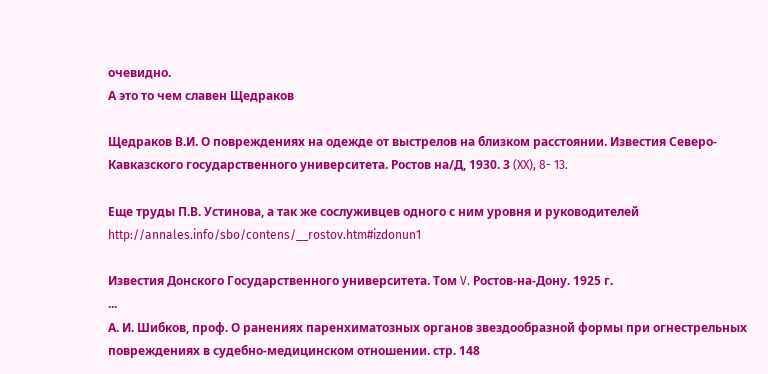очевидно.
А это то чем славен Щедраков

Щедраков В.И. О повреждениях на одежде от выстрелов на близком расстоянии. Известия Северо-Кавказского государственного университета. Ростов на/Д, 1930. 3 (XX), 8- 13.

Еще труды П.В. Устинова, а так же сослуживцев одного с ним уровня и руководителей
http://annales.info/sbo/contens/__rostov.htm#izdonun1

Известия Донского Государственного университета. Том V. Ростов-на-Дону. 1925 г.
...
А. И. Шибков, проф. О ранениях паренхиматозных органов звездообразной формы при огнестрельных повреждениях в судебно-медицинском отношении. стр. 148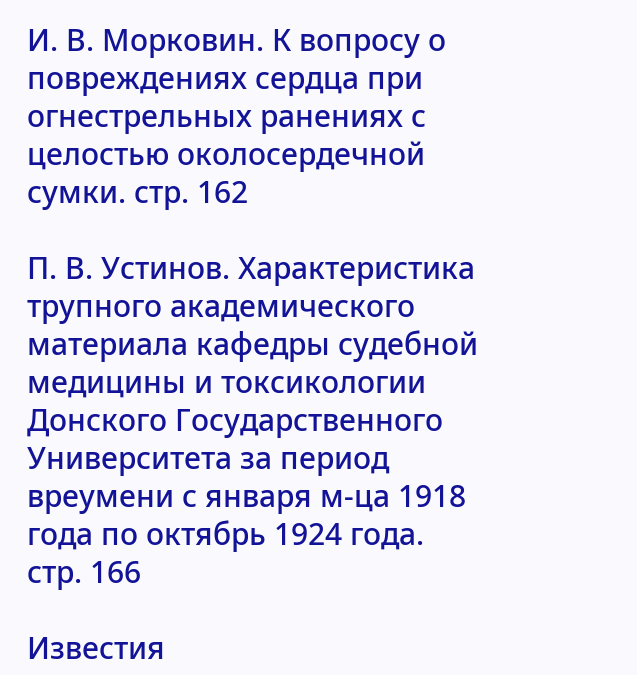И. В. Морковин. К вопросу о повреждениях сердца при огнестрельных ранениях с целостью околосердечной сумки. стр. 162

П. В. Устинов. Характеристика трупного академического материала кафедры судебной медицины и токсикологии Донского Государственного Университета за период вреумени с января м-ца 1918 года по октябрь 1924 года. стр. 166

Известия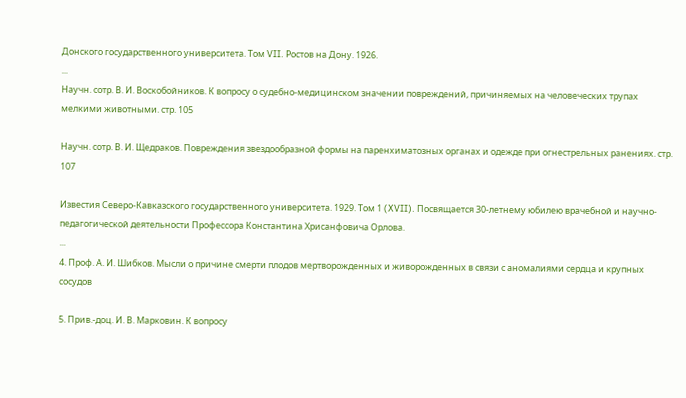Донского государственного университета. Том VII. Ростов на Дону. 1926.
...
Научн. сотр. В. И. Воскобойников. К вопросу о судебно-медицинском значении повреждений, причиняемых на человеческих трупах мелкими животными. стр. 105

Научн. сотр. В. И. Щедраков. Повреждения звездообразной формы на паренхиматозных органах и одежде при огнестрельных ранениях. стр. 107

Известия Северо-Кавказского государственного университета. 1929. Том 1 (XVII). Посвящается 30-летнему юбилею врачебной и научно-педагогической деятельности Профессора Константина Хрисанфовича Орлова.
...
4. Проф. А. И. Шибков. Мысли о причине смерти плодов мертворожденных и живорожденных в связи с аномалиями сердца и крупных сосудов

5. Прив.-доц. И. В. Марковин. К вопросу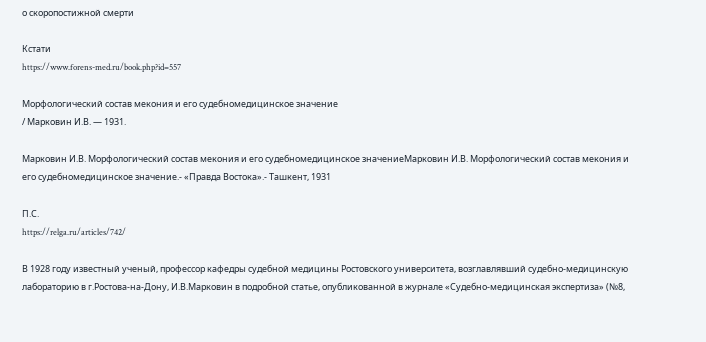о скоропостижной смерти

Кстати
https://www.forens-med.ru/book.php?id=557

Морфологический состав мекония и его судебномедицинское значение
/ Марковин И.В. — 1931.

Марковин И.В. Морфологический состав мекония и его судебномедицинское значениеМарковин И.В. Морфологический состав мекония и его судебномедицинское значение.- «Правда Востока».- Ташкент, 1931

П.С.
https://relga.ru/articles/742/

В 1928 году известный ученый, профессор кафедры судебной медицины Ростовского университета, возглавлявший судебно-медицинскую лабораторию в г.Ростова-на-Дону, И.В.Марковин в подробной статье, опубликованной в журнале «Судебно-медицинская экспертиза» (№8,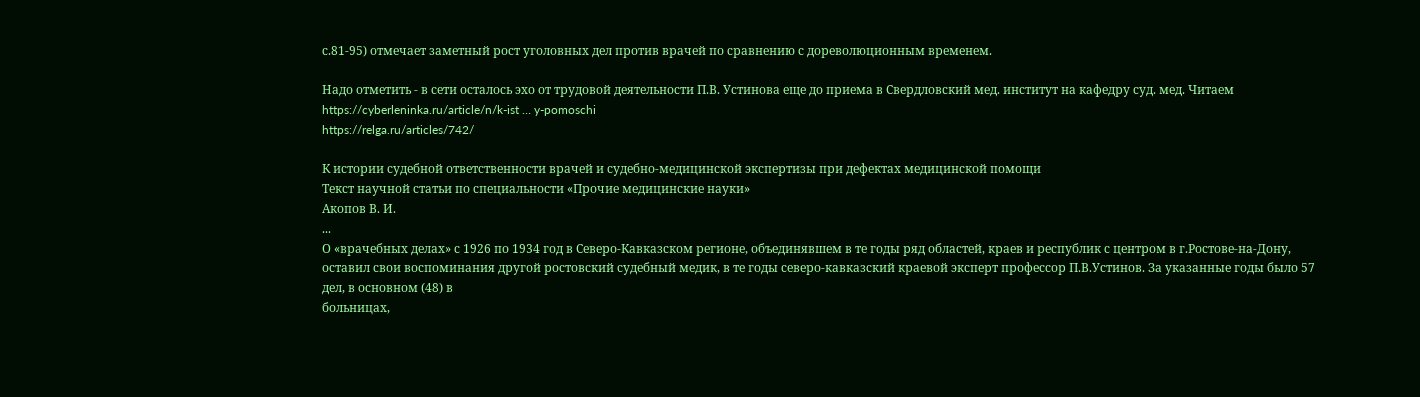с.81-95) отмечает заметный рост уголовных дел против врачей по сравнению с дореволюционным временем.

Надо отметить - в сети осталось эхо от трудовой деятельности П.В. Устинова еще до приема в Свердловский мед. институт на кафедру суд. мед. Читаем
https://cyberleninka.ru/article/n/k-ist … y-pomoschi
https://relga.ru/articles/742/

К истории судебной ответственности врачей и судебно-медицинской экспертизы при дефектах медицинской помощи
Текст научной статьи по специальности «Прочие медицинские науки»
Акопов В. И.
...
О «врачебных делах» с 1926 по 1934 год в Северо-Кавказском регионе, объединявшем в те годы ряд областей, краев и республик с центром в г.Ростове-на-Дону, оставил свои воспоминания другой ростовский судебный медик, в те годы северо-кавказский краевой эксперт профессор П.В.Устинов. За указанные годы было 57 дел, в основном (48) в
больницах,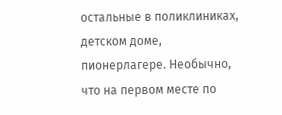остальные в поликлиниках, детском доме, пионерлагере. Необычно, что на первом месте по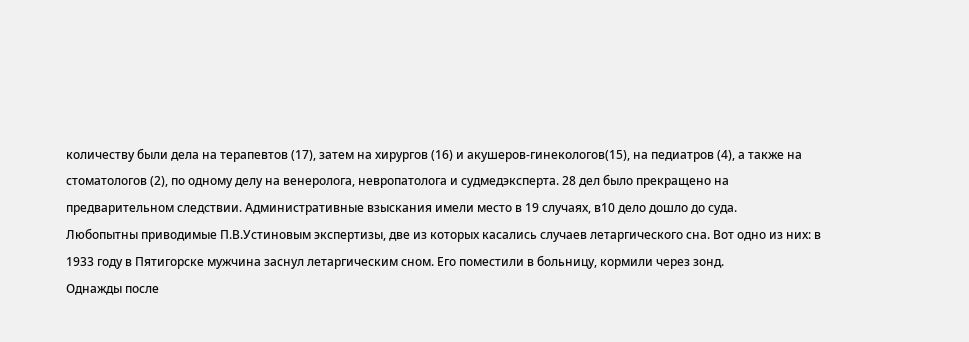количеству были дела на терапевтов (17), затем на хирургов (16) и акушеров-гинекологов(15), на педиатров (4), а также на стоматологов (2), по одному делу на венеролога, невропатолога и судмедэксперта. 28 дел было прекращено на предварительном следствии. Административные взыскания имели место в 19 случаях, в10 дело дошло до суда.
Любопытны приводимые П.В.Устиновым экспертизы, две из которых касались случаев летаргического сна. Вот одно из них: в 1933 году в Пятигорске мужчина заснул летаргическим сном. Его поместили в больницу, кормили через зонд.
Однажды после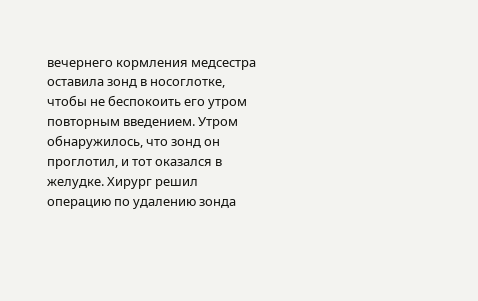вечернего кормления медсестра оставила зонд в носоглотке, чтобы не беспокоить его утром повторным введением. Утром обнаружилось, что зонд он проглотил, и тот оказался в желудке. Хирург решил операцию по удалению зонда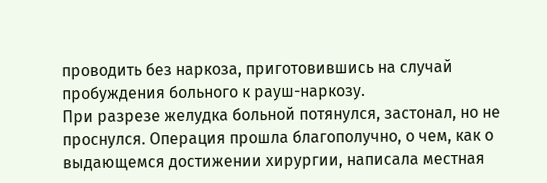проводить без наркоза, приготовившись на случай пробуждения больного к рауш-наркозу.
При разрезе желудка больной потянулся, застонал, но не проснулся. Операция прошла благополучно, о чем, как о выдающемся достижении хирургии, написала местная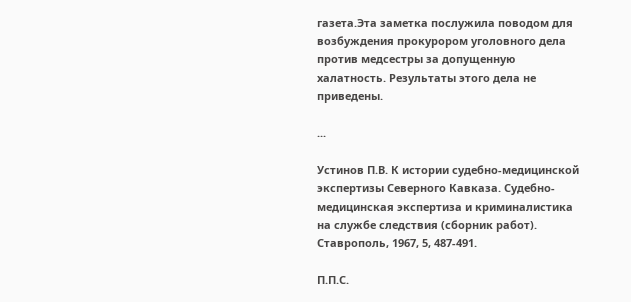газета.Эта заметка послужила поводом для возбуждения прокурором уголовного дела против медсестры за допущенную халатность. Результаты этого дела не приведены.

...

Устинов П.В. К истории судебно-медицинской экспертизы Северного Кавказа. Судебно-медицинская экспертиза и криминалистика на службе следствия (сборник работ). Ставрополь, 1967, 5, 487-491.

П.П.С.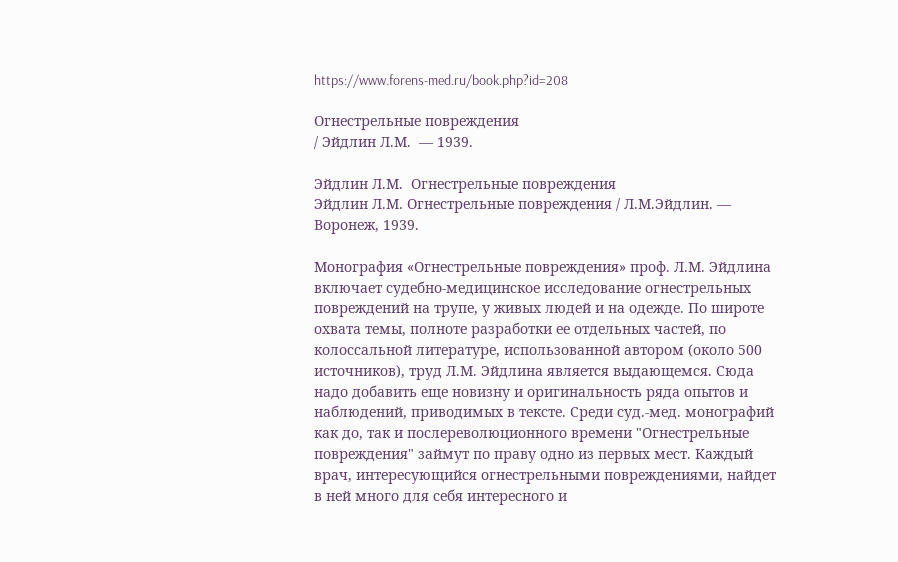https://www.forens-med.ru/book.php?id=208

Огнестрельные повреждения
/ Эйдлин Л.М.  — 1939.

Эйдлин Л.М.  Огнестрельные повреждения
Эйдлин Л.М. Огнестрельные повреждения / Л.М.Эйдлин. — Воронеж, 1939.

Монография «Огнестрельные повреждения» проф. Л.М. Эйдлина включает судебно-медицинское исследование огнестрельных повреждений на трупе, у живых людей и на одежде. По широте охвата темы, полноте разработки ее отдельных частей, по колоссальной литературе, использованной автором (около 500 источников), труд Л.М. Эйдлина является выдающемся. Сюда надо добавить еще новизну и оригинальность ряда опытов и наблюдений, приводимых в тексте. Среди суд.-мед. монографий как до, так и послереволюционного времени "Огнестрельные повреждения" займут по праву одно из первых мест. Каждый врач, интересующийся огнестрельными повреждениями, найдет в ней много для себя интересного и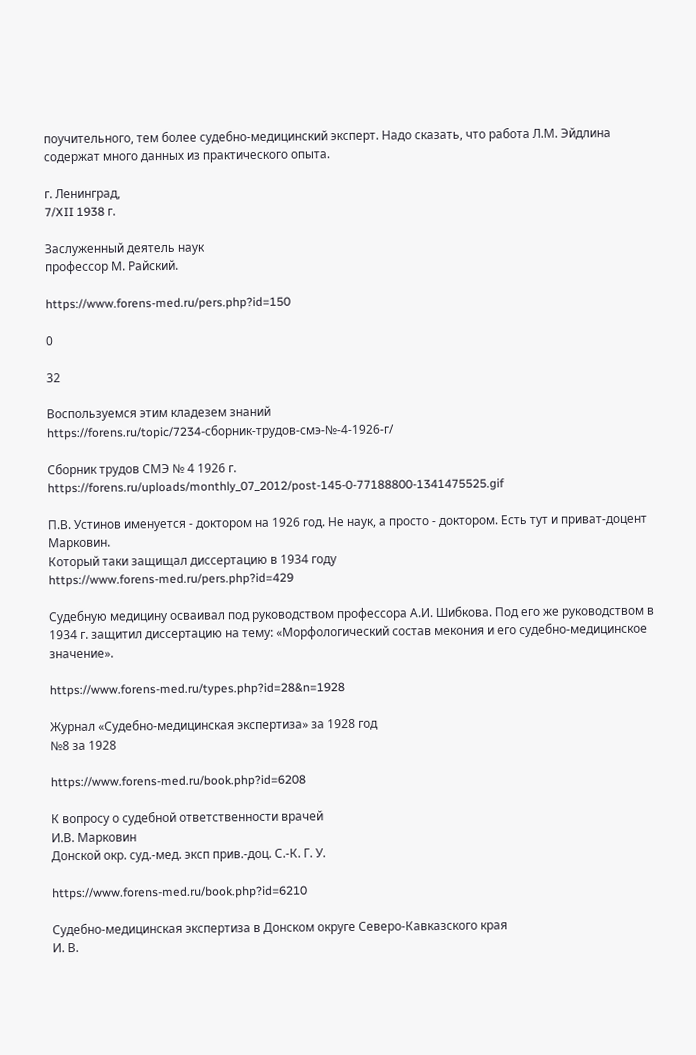поучительного, тем более судебно-медицинский эксперт. Надо сказать, что работа Л.М. Эйдлина содержат много данных из практического опыта.

г. Ленинград,
7/XII 1938 г.

Заслуженный деятель наук
профессор М. Райский.

https://www.forens-med.ru/pers.php?id=150

0

32

Воспользуемся этим кладезем знаний
https://forens.ru/topic/7234-сборник-трудов-смэ-№-4-1926-г/

Сборник трудов СМЭ № 4 1926 г.
https://forens.ru/uploads/monthly_07_2012/post-145-0-77188800-1341475525.gif

П.В. Устинов именуется - доктором на 1926 год. Не наук, а просто - доктором. Есть тут и приват-доцент Марковин.
Который таки защищал диссертацию в 1934 году
https://www.forens-med.ru/pers.php?id=429

Судебную медицину осваивал под руководством профессора А.И. Шибкова. Под его же руководством в 1934 г. защитил диссертацию на тему: «Морфологический состав мекония и его судебно-медицинское значение».

https://www.forens-med.ru/types.php?id=28&n=1928

Журнал «Судебно-медицинская экспертиза» за 1928 год
№8 за 1928

https://www.forens-med.ru/book.php?id=6208

К вопросу о судебной ответственности врачей
И.В. Марковин
Донской окр. суд.-мед. эксп прив.-доц. С.-К. Г. У.

https://www.forens-med.ru/book.php?id=6210

Судебно-медицинская экспертиза в Донском округе Северо-Кавказского края
И. В.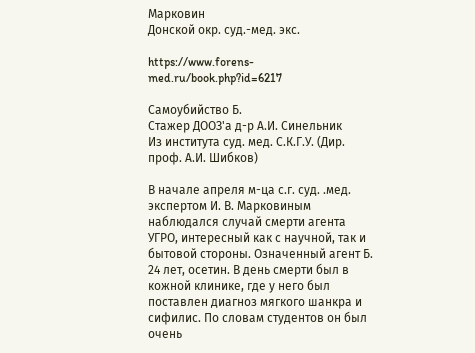Марковин
Донской окр. суд.-мед. экс.

https://www.forens-med.ru/book.php?id=6217

Самоубийство Б.
Стажер ДООЗ'а д-р А.И. Синельник
Из института суд. мед. С.К.Г.У. (Дир. проф. А.И. Шибков)

В начале апреля м-ца с.г. суд. .мед. экспертом И. В. Марковиным наблюдался случай смерти агента УГРО, интересный как с научной, так и бытовой стороны. Означенный агент Б. 24 лет, осетин. В день смерти был в кожной клинике, где у него был поставлен диагноз мягкого шанкра и сифилис. По словам студентов он был очень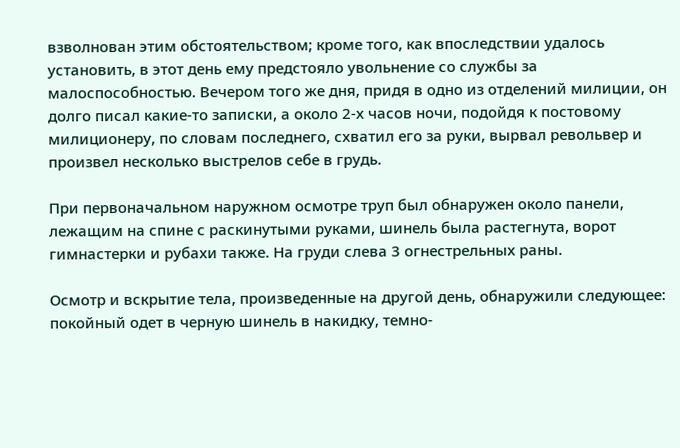взволнован этим обстоятельством; кроме того, как впоследствии удалось установить, в этот день ему предстояло увольнение со службы за малоспособностью. Вечером того же дня, придя в одно из отделений милиции, он долго писал какие-то записки, а около 2-х часов ночи, подойдя к постовому милиционеру, по словам последнего, схватил его за руки, вырвал револьвер и произвел несколько выстрелов себе в грудь.

При первоначальном наружном осмотре труп был обнаружен около панели, лежащим на спине с раскинутыми руками, шинель была растегнута, ворот гимнастерки и рубахи также. На груди слева 3 огнестрельных раны.

Осмотр и вскрытие тела, произведенные на другой день, обнаружили следующее: покойный одет в черную шинель в накидку, темно-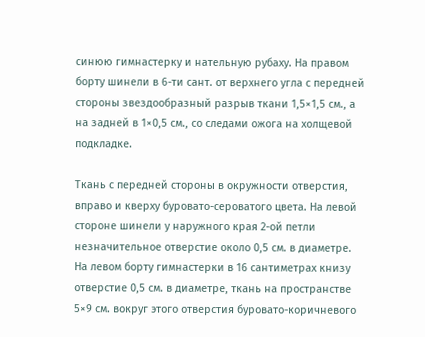синюю гимнастерку и нательную рубаху. На правом борту шинели в 6-ти сант. от верхнего угла с передней стороны звездообразный разрыв ткани 1,5×1,5 см., а на задней в 1×0,5 см., со следами ожога на холщевой подкладке.

Ткань с передней стороны в окружности отверстия, вправо и кверху буровато-сероватого цвета. На левой стороне шинели у наружного края 2-ой петли незначительное отверстие около 0,5 см. в диаметре. На левом борту гимнастерки в 16 сантиметрах книзу отверстие 0,5 см. в диаметре, ткань на пространстве 5×9 см. вокруг этого отверстия буровато-коричневого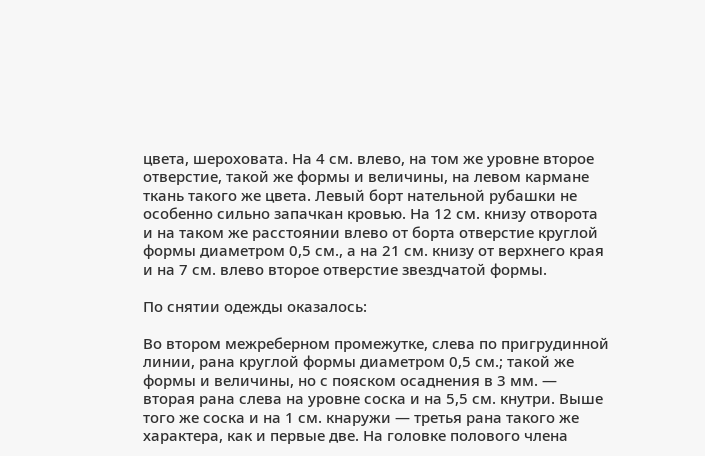цвета, шероховата. На 4 см. влево, на том же уровне второе отверстие, такой же формы и величины, на левом кармане ткань такого же цвета. Левый борт нательной рубашки не особенно сильно запачкан кровью. На 12 см. книзу отворота и на таком же расстоянии влево от борта отверстие круглой формы диаметром 0,5 см., а на 21 см. книзу от верхнего края и на 7 см. влево второе отверстие звездчатой формы.

По снятии одежды оказалось:

Во втором межреберном промежутке, слева по пригрудинной линии, рана круглой формы диаметром 0,5 см.; такой же формы и величины, но с пояском осаднения в 3 мм. — вторая рана слева на уровне соска и на 5,5 см. кнутри. Выше того же соска и на 1 см. кнаружи — третья рана такого же характера, как и первые две. На головке полового члена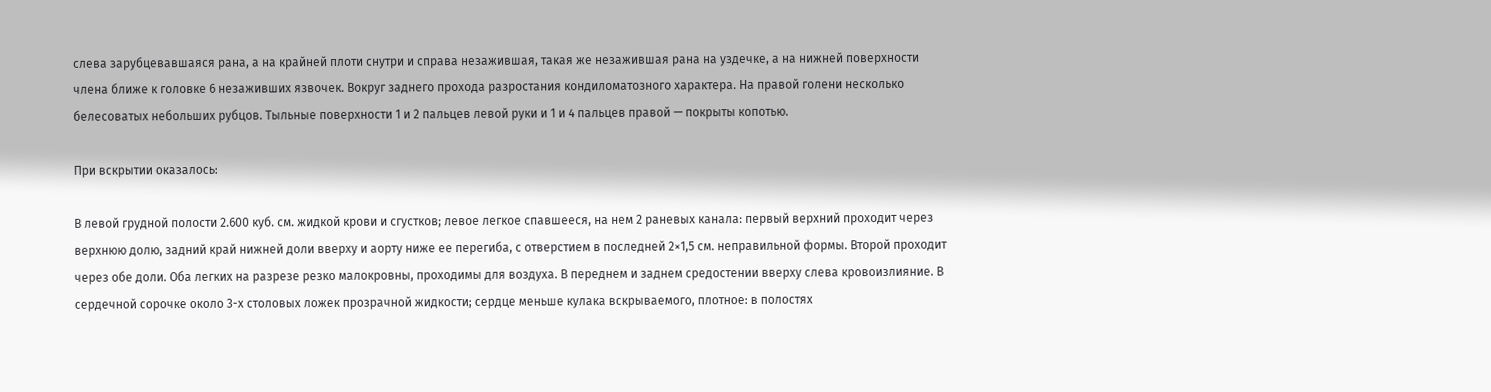слева зарубцевавшаяся рана, а на крайней плоти снутри и справа незажившая, такая же незажившая рана на уздечке, а на нижней поверхности члена ближе к головке 6 незаживших язвочек. Вокруг заднего прохода разростания кондиломатозного характера. На правой голени несколько белесоватых небольших рубцов. Тыльные поверхности 1 и 2 пальцев левой руки и 1 и 4 пальцев правой — покрыты копотью.

При вскрытии оказалось:

В левой грудной полости 2.600 куб. см. жидкой крови и сгустков; левое легкое спавшееся, на нем 2 раневых канала: первый верхний проходит через верхнюю долю, задний край нижней доли вверху и аорту ниже ее перегиба, с отверстием в последней 2×1,5 см. неправильной формы. Второй проходит через обе доли. Оба легких на разрезе резко малокровны, проходимы для воздуха. В переднем и заднем средостении вверху слева кровоизлияние. В сердечной сорочке около 3-х столовых ложек прозрачной жидкости; сердце меньше кулака вскрываемого, плотное: в полостях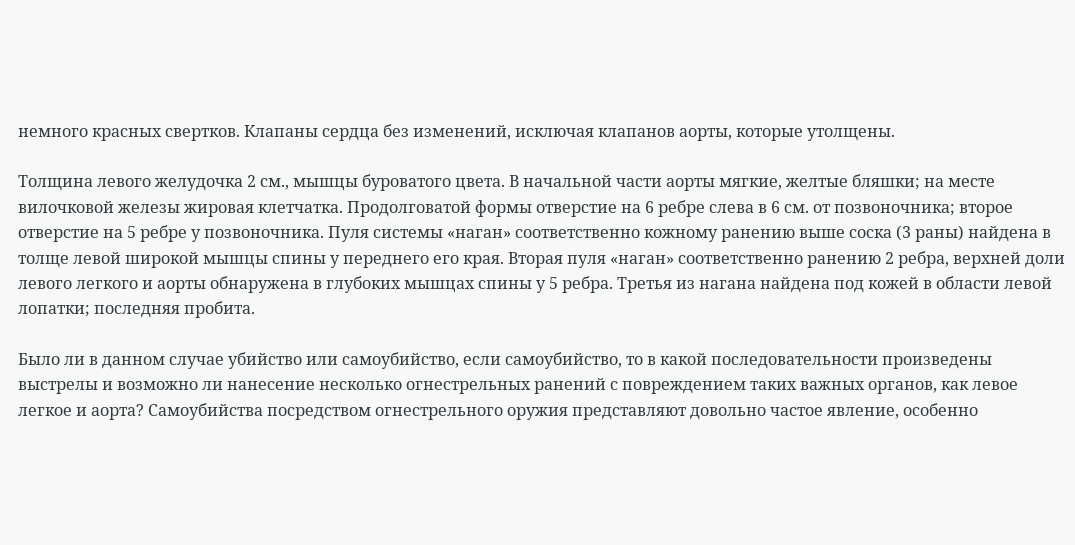немного красных свертков. Клапаны сердца без изменений, исключая клапанов аорты, которые утолщены.

Толщина левого желудочка 2 см., мышцы буроватого цвета. В начальной части аорты мягкие, желтые бляшки; на месте вилочковой железы жировая клетчатка. Продолговатой формы отверстие на 6 ребре слева в 6 см. от позвоночника; второе отверстие на 5 ребре у позвоночника. Пуля системы «наган» соответственно кожному ранению выше соска (3 раны) найдена в толще левой широкой мышцы спины у переднего его края. Вторая пуля «наган» соответственно ранению 2 ребра, верхней доли левого легкого и аорты обнаружена в глубоких мышцах спины у 5 ребра. Третья из нагана найдена под кожей в области левой лопатки; последняя пробита.

Было ли в данном случае убийство или самоубийство, если самоубийство, то в какой последовательности произведены выстрелы и возможно ли нанесение несколько огнестрельных ранений с повреждением таких важных органов, как левое легкое и аорта? Самоубийства посредством огнестрельного оружия представляют довольно частое явление, особенно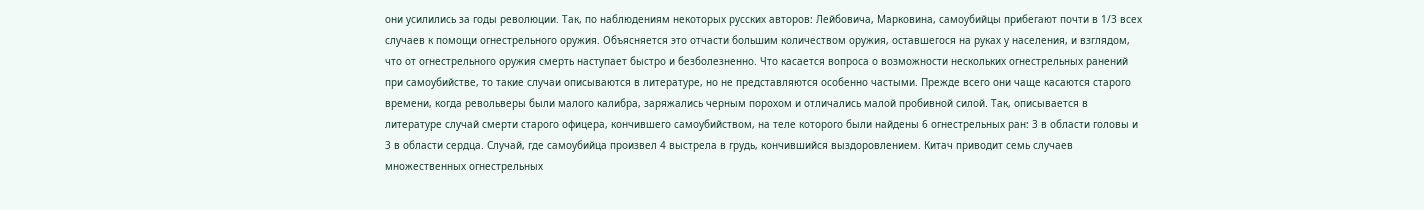они усилились за годы революции. Так, по наблюдениям некоторых русских авторов: Лейбовича, Марковина, самоубийцы прибегают почти в 1/3 всех случаев к помощи огнестрельного оружия. Объясняется это отчасти большим количеством оружия, оставшегося на руках у населения, и взглядом, что от огнестрельного оружия смерть наступает быстро и безболезненно. Что касается вопроса о возможности нескольких огнестрельных ранений при самоубийстве, то такие случаи описываются в литературе, но не представляются особенно частыми. Прежде всего они чаще касаются старого времени, когда револьверы были малого калибра, заряжались черным порохом и отличались малой пробивной силой. Так, описывается в литературе случай смерти старого офицера, кончившего самоубийством, на теле которого были найдены 6 огнестрельных ран: 3 в области головы и 3 в области сердца. Случай, где самоубийца произвел 4 выстрела в грудь, кончившийся выздоровлением. Китач приводит семь случаев множественных огнестрельных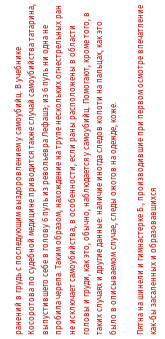ранений в грудь с последующим выздоровлением у самоубийц. В учебнике Косоротова по судебной медицине приводится также случай самоубийства татарина, выпустившего себе в голову 6 пуль из револьевра Лефашэ; из 6 пуль ни одна не пробила черепа. Таким образом, нахождение на трупе нескольких огнестрельных ран не исключает самоубийства, в особенности, если раны расположены в области головы и груди, как это, обычно, наблюдается у самоубийц. Помогают, кроме того, в таких случаях и другие данные: наличие иногда следов копоти на пальцах, как это было в описываемом случае, следы ожогов на одежде, коже.

Пятна на шинели и гимнастерке Б., производившие при первом осмотре впечатление как-бы засаленных и образовавшихся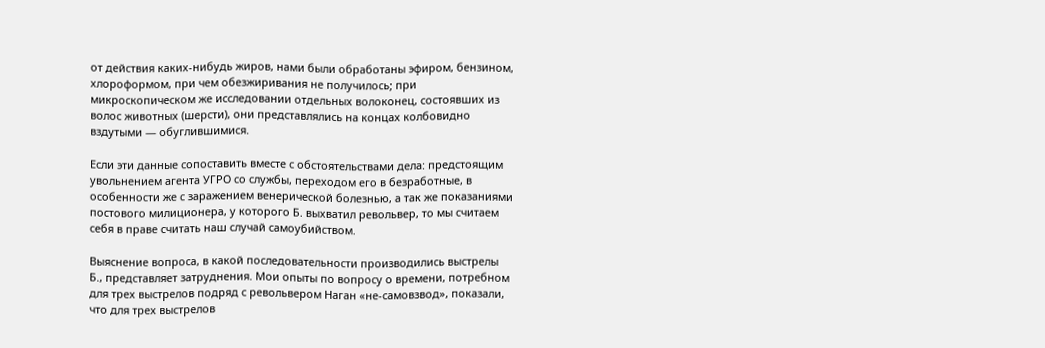от действия каких-нибудь жиров, нами были обработаны эфиром, бензином, хлороформом, при чем обезжиривания не получилось; при микроскопическом же исследовании отдельных волоконец, состоявших из волос животных (шерсти), они представлялись на концах колбовидно вздутыми — обуглившимися.

Если эти данные сопоставить вместе с обстоятельствами дела: предстоящим увольнением агента УГРО со службы, переходом его в безработные, в особенности же с заражением венерической болезнью, а так же показаниями постового милиционера, у которого Б. выхватил револьвер, то мы считаем себя в праве считать наш случай самоубийством.

Выяснение вопроса, в какой последовательности производились выстрелы Б., представляет затруднения. Мои опыты по вопросу о времени, потребном для трех выстрелов подряд с револьвером Наган «не-самовзвод», показали, что для трех выстрелов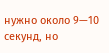нужно около 9—10 секунд, но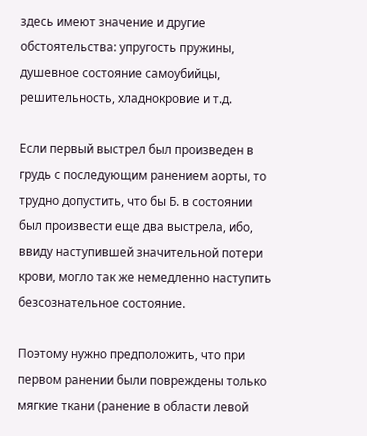здесь имеют значение и другие обстоятельства: упругость пружины, душевное состояние самоубийцы, решительность, хладнокровие и т.д.

Если первый выстрел был произведен в грудь с последующим ранением аорты, то трудно допустить, что бы Б. в состоянии был произвести еще два выстрела, ибо, ввиду наступившей значительной потери крови, могло так же немедленно наступить безсознательное состояние.

Поэтому нужно предположить, что при первом ранении были повреждены только мягкие ткани (ранение в области левой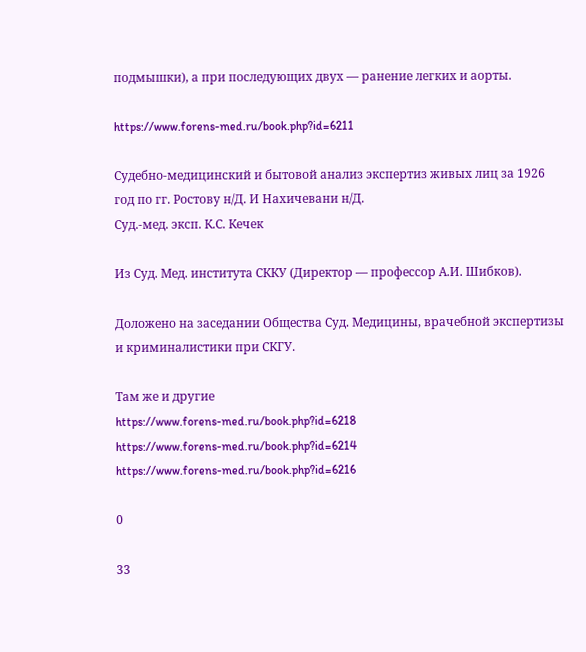подмышки), а при последующих двух — ранение легких и аорты.

https://www.forens-med.ru/book.php?id=6211

Судебно-медицинский и бытовой анализ экспертиз живых лиц за 1926 год по гг. Ростову н/Д. И Нахичевани н/Д.
Суд.-мед. эксп. К.С. Кечек

Из Суд. Мед. института СККУ (Директор — профессор А.И. Шибков).

Доложено на заседании Общества Суд. Медицины, врачебной экспертизы и криминалистики при СКГУ.

Там же и другие
https://www.forens-med.ru/book.php?id=6218
https://www.forens-med.ru/book.php?id=6214
https://www.forens-med.ru/book.php?id=6216

0

33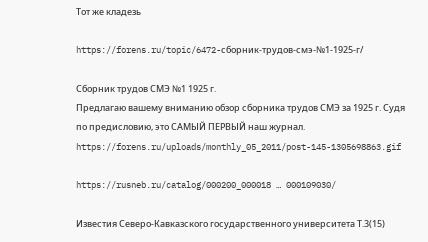Тот же кладезь

https://forens.ru/topic/6472-сборник-трудов-смэ-№1-1925-г/

Сборник трудов СМЭ №1 1925 г.
Предлагаю вашему вниманию обзор сборника трудов СМЭ за 1925 г. Судя по предисловию, это САМЫЙ ПЕРВЫЙ наш журнал.
https://forens.ru/uploads/monthly_05_2011/post-145-1305698863.gif

https://rusneb.ru/catalog/000200_000018 … 000109030/

Известия Северо-Кавказского государственного университета Т.3(15)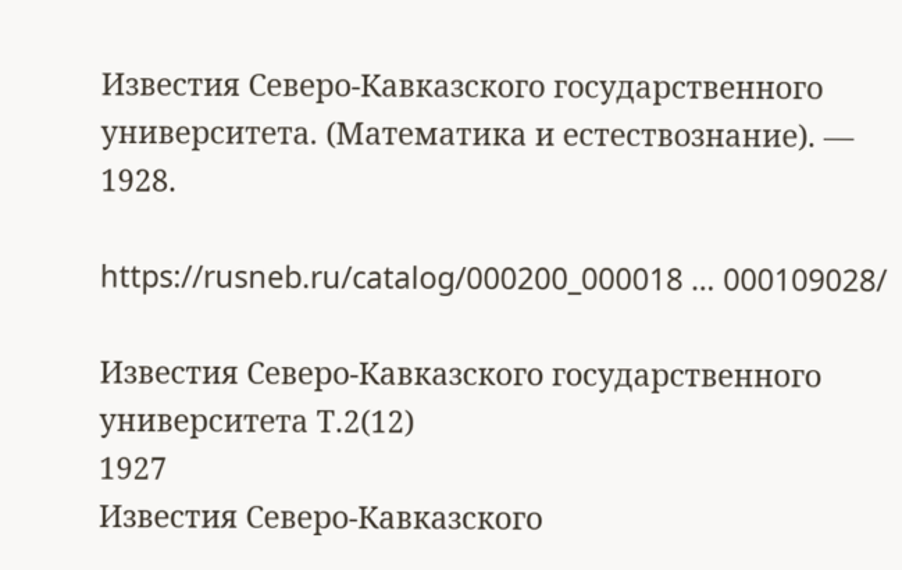Известия Северо-Кавказского государственного университета. (Математика и естествознание). — 1928.

https://rusneb.ru/catalog/000200_000018 … 000109028/

Известия Северо-Кавказского государственного университета Т.2(12)
1927
Известия Северо-Кавказского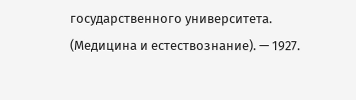государственного университета. (Медицина и естествознание). — 1927.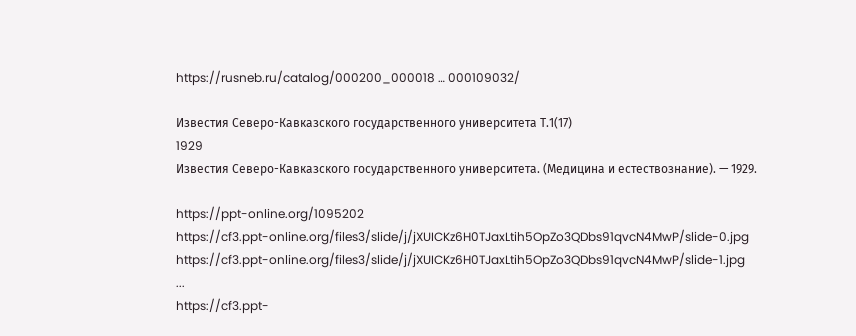https://rusneb.ru/catalog/000200_000018 … 000109032/

Известия Северо-Кавказского государственного университета Т.1(17)
1929
Известия Северо-Кавказского государственного университета. (Медицина и естествознание). — 1929.

https://ppt-online.org/1095202
https://cf3.ppt-online.org/files3/slide/j/jXUICKz6H0TJaxLtih5OpZo3QDbs91qvcN4MwP/slide-0.jpg
https://cf3.ppt-online.org/files3/slide/j/jXUICKz6H0TJaxLtih5OpZo3QDbs91qvcN4MwP/slide-1.jpg
...
https://cf3.ppt-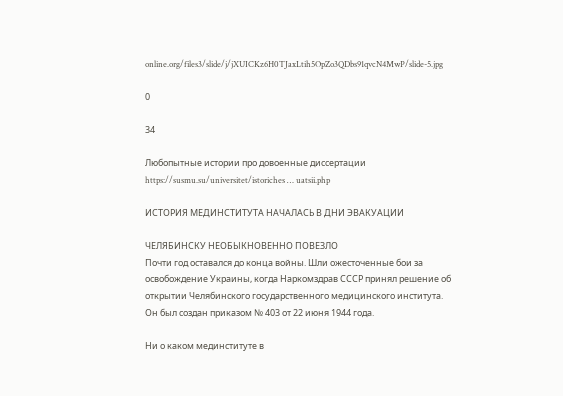online.org/files3/slide/j/jXUICKz6H0TJaxLtih5OpZo3QDbs91qvcN4MwP/slide-5.jpg

0

34

Любопытные истории про довоенные диссертации
https://susmu.su/universitet/istoriches … uatsii.php

ИСТОРИЯ МЕДИНСТИТУТА НАЧАЛАСЬ В ДНИ ЭВАКУАЦИИ

ЧЕЛЯБИНСКУ НЕОБЫКНОВЕННО ПОВЕЗЛО
Почти год оставался до конца войны. Шли ожесточенные бои за освобождение Украины, когда Наркомздрав СССР принял решение об открытии Челябинского государственного медицинского института. Он был создан приказом № 403 от 22 июня 1944 года.

Ни о каком мединституте в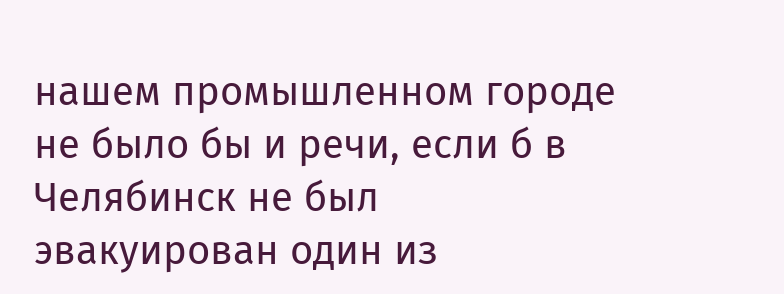нашем промышленном городе не было бы и речи, если б в Челябинск не был эвакуирован один из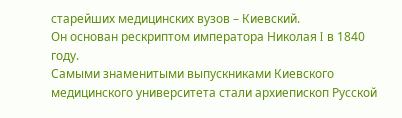старейших медицинских вузов – Киевский.
Он основан рескриптом императора Николая I в 1840 году.
Самыми знаменитыми выпускниками Киевского медицинского университета стали архиепископ Русской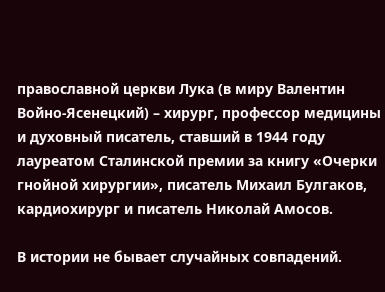православной церкви Лука (в миру Валентин Войно-Ясенецкий) – хирург, профессор медицины и духовный писатель, ставший в 1944 году лауреатом Сталинской премии за книгу «Очерки гнойной хирургии», писатель Михаил Булгаков, кардиохирург и писатель Николай Амосов.

В истории не бывает случайных совпадений.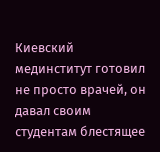Киевский мединститут готовил не просто врачей, он давал своим студентам блестящее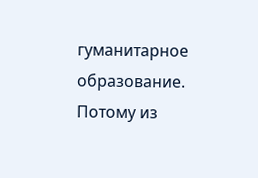гуманитарное образование. Потому из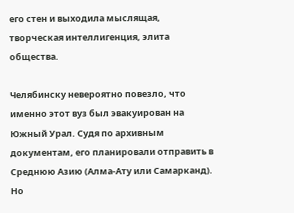его стен и выходила мыслящая, творческая интеллигенция, элита общества.

Челябинску невероятно повезло, что именно этот вуз был эвакуирован на Южный Урал. Судя по архивным документам, его планировали отправить в Среднюю Азию (Алма-Ату или Самарканд). Но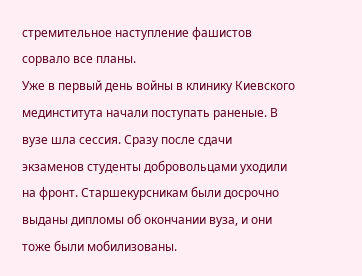стремительное наступление фашистов сорвало все планы.
Уже в первый день войны в клинику Киевского мединститута начали поступать раненые. В вузе шла сессия. Сразу после сдачи экзаменов студенты добровольцами уходили на фронт. Старшекурсникам были досрочно выданы дипломы об окончании вуза, и они тоже были мобилизованы.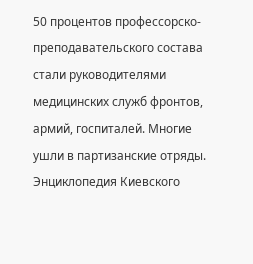50 процентов профессорско-преподавательского состава стали руководителями медицинских служб фронтов, армий, госпиталей. Многие ушли в партизанские отряды. Энциклопедия Киевского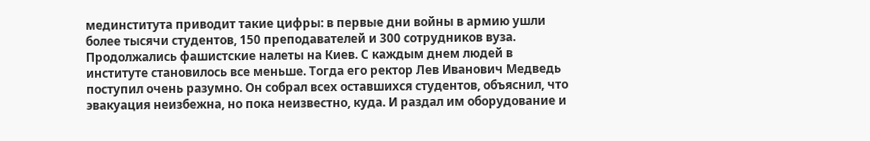мединститута приводит такие цифры: в первые дни войны в армию ушли более тысячи студентов, 150 преподавателей и 300 сотрудников вуза.
Продолжались фашистские налеты на Киев. С каждым днем людей в институте становилось все меньше. Тогда его ректор Лев Иванович Медведь поступил очень разумно. Он собрал всех оставшихся студентов, объяснил, что эвакуация неизбежна, но пока неизвестно, куда. И раздал им оборудование и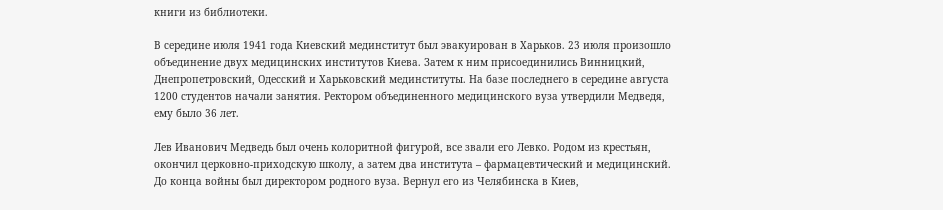книги из библиотеки.

В середине июля 1941 года Киевский мединститут был эвакуирован в Харьков. 23 июля произошло объединение двух медицинских институтов Киева. Затем к ним присоединились Винницкий, Днепропетровский, Одесский и Харьковский мединституты. На базе последнего в середине августа 1200 студентов начали занятия. Ректором объединенного медицинского вуза утвердили Медведя, ему было 36 лет.

Лев Иванович Медведь был очень колоритной фигурой, все звали его Левко. Родом из крестьян, окончил церковно-приходскую школу, а затем два института – фармацевтический и медицинский. До конца войны был директором родного вуза. Вернул его из Челябинска в Киев,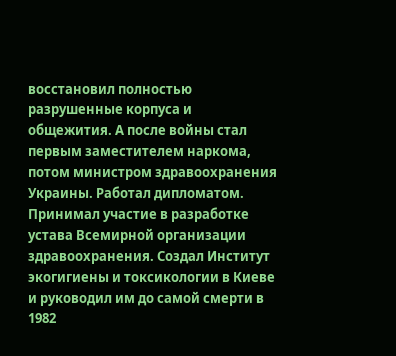восстановил полностью разрушенные корпуса и общежития. А после войны стал первым заместителем наркома, потом министром здравоохранения Украины. Работал дипломатом. Принимал участие в разработке устава Всемирной организации здравоохранения. Создал Институт экогигиены и токсикологии в Киеве и руководил им до самой смерти в 1982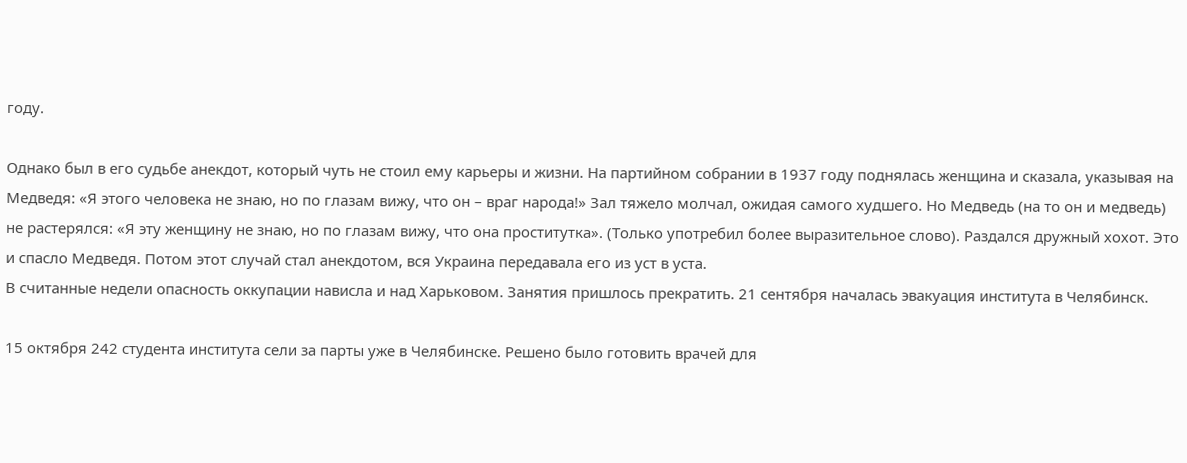году.

Однако был в его судьбе анекдот, который чуть не стоил ему карьеры и жизни. На партийном собрании в 1937 году поднялась женщина и сказала, указывая на Медведя: «Я этого человека не знаю, но по глазам вижу, что он – враг народа!» Зал тяжело молчал, ожидая самого худшего. Но Медведь (на то он и медведь) не растерялся: «Я эту женщину не знаю, но по глазам вижу, что она проститутка». (Только употребил более выразительное слово). Раздался дружный хохот. Это и спасло Медведя. Потом этот случай стал анекдотом, вся Украина передавала его из уст в уста.
В считанные недели опасность оккупации нависла и над Харьковом. Занятия пришлось прекратить. 21 сентября началась эвакуация института в Челябинск.

15 октября 242 студента института сели за парты уже в Челябинске. Решено было готовить врачей для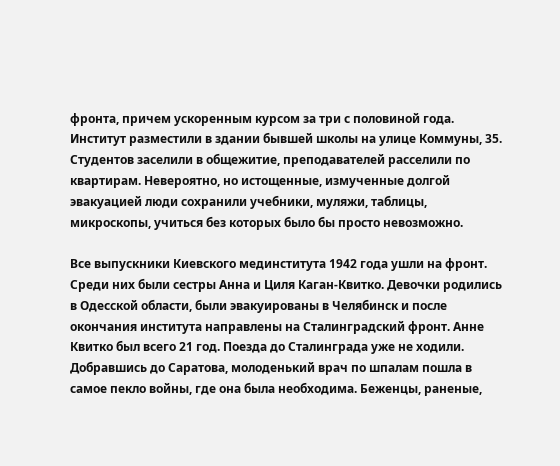фронта, причем ускоренным курсом за три с половиной года. Институт разместили в здании бывшей школы на улице Коммуны, 35. Студентов заселили в общежитие, преподавателей расселили по квартирам. Невероятно, но истощенные, измученные долгой эвакуацией люди сохранили учебники, муляжи, таблицы, микроскопы, учиться без которых было бы просто невозможно.

Все выпускники Киевского мединститута 1942 года ушли на фронт. Среди них были сестры Анна и Циля Каган-Квитко. Девочки родились в Одесской области, были эвакуированы в Челябинск и после окончания института направлены на Сталинградский фронт. Анне Квитко был всего 21 год. Поезда до Сталинграда уже не ходили. Добравшись до Саратова, молоденький врач по шпалам пошла в самое пекло войны, где она была необходима. Беженцы, раненые,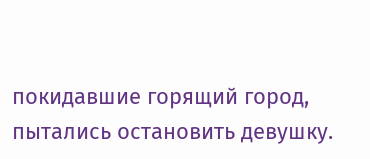покидавшие горящий город, пытались остановить девушку.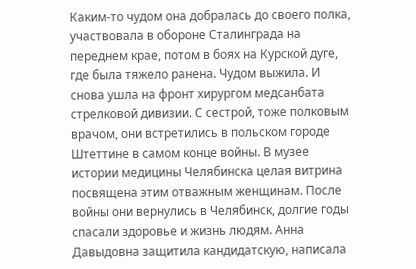Каким-то чудом она добралась до своего полка, участвовала в обороне Сталинграда на переднем крае, потом в боях на Курской дуге, где была тяжело ранена. Чудом выжила. И снова ушла на фронт хирургом медсанбата стрелковой дивизии. С сестрой, тоже полковым врачом, они встретились в польском городе Штеттине в самом конце войны. В музее истории медицины Челябинска целая витрина посвящена этим отважным женщинам. После войны они вернулись в Челябинск, долгие годы спасали здоровье и жизнь людям. Анна Давыдовна защитила кандидатскую, написала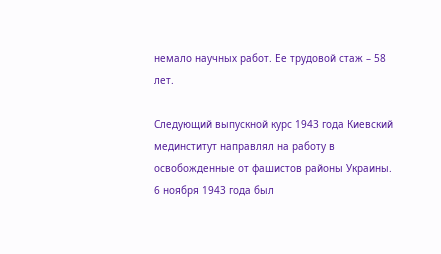немало научных работ. Ее трудовой стаж – 58 лет.

Следующий выпускной курс 1943 года Киевский мединститут направлял на работу в освобожденные от фашистов районы Украины. 6 ноября 1943 года был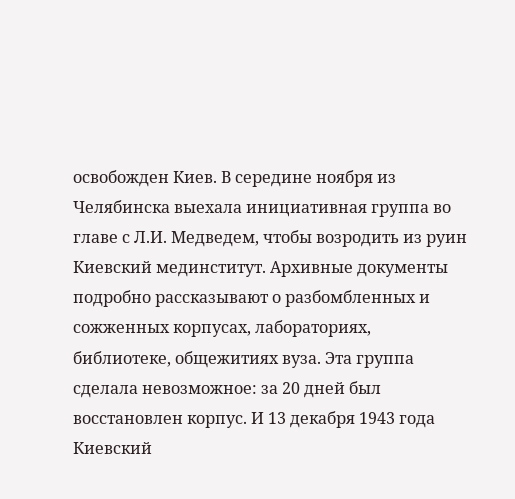освобожден Киев. В середине ноября из Челябинска выехала инициативная группа во главе с Л.И. Медведем, чтобы возродить из руин Киевский мединститут. Архивные документы подробно рассказывают о разбомбленных и сожженных корпусах, лабораториях, библиотеке, общежитиях вуза. Эта группа сделала невозможное: за 20 дней был восстановлен корпус. И 13 декабря 1943 года Киевский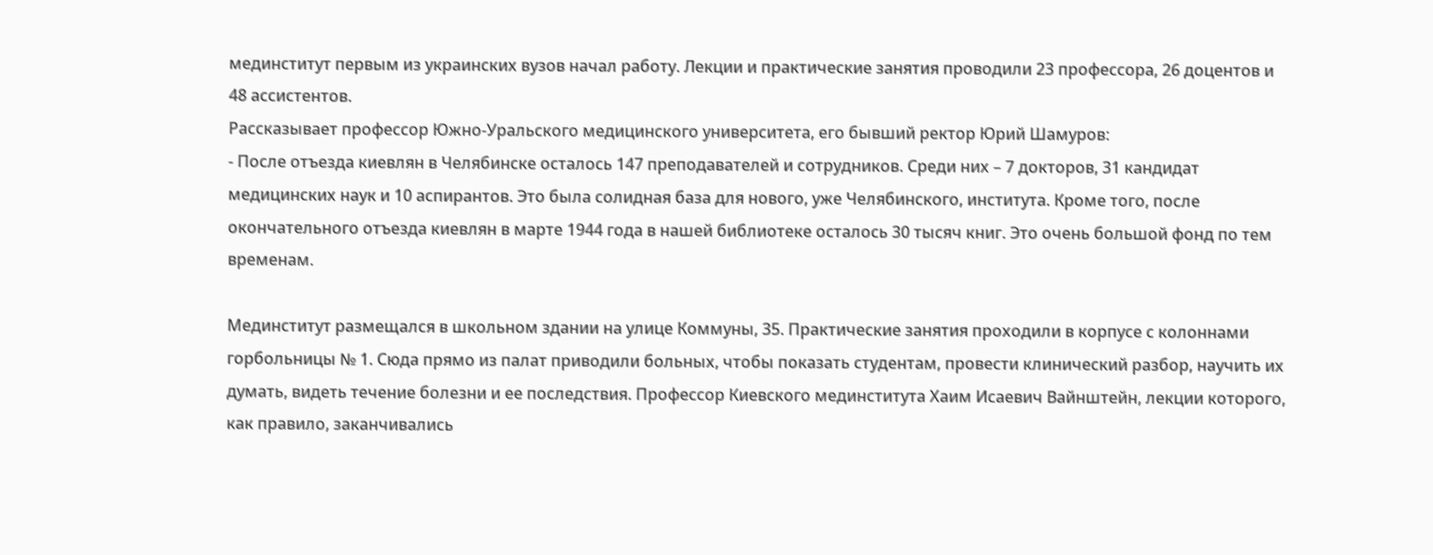мединститут первым из украинских вузов начал работу. Лекции и практические занятия проводили 23 профессора, 26 доцентов и 48 ассистентов.
Рассказывает профессор Южно-Уральского медицинского университета, его бывший ректор Юрий Шамуров:
- После отъезда киевлян в Челябинске осталось 147 преподавателей и сотрудников. Среди них – 7 докторов, 31 кандидат медицинских наук и 10 аспирантов. Это была солидная база для нового, уже Челябинского, института. Кроме того, после окончательного отъезда киевлян в марте 1944 года в нашей библиотеке осталось 30 тысяч книг. Это очень большой фонд по тем временам.

Мединститут размещался в школьном здании на улице Коммуны, 35. Практические занятия проходили в корпусе с колоннами горбольницы № 1. Сюда прямо из палат приводили больных, чтобы показать студентам, провести клинический разбор, научить их думать, видеть течение болезни и ее последствия. Профессор Киевского мединститута Хаим Исаевич Вайнштейн, лекции которого, как правило, заканчивались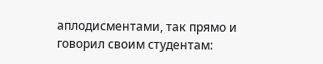аплодисментами, так прямо и говорил своим студентам: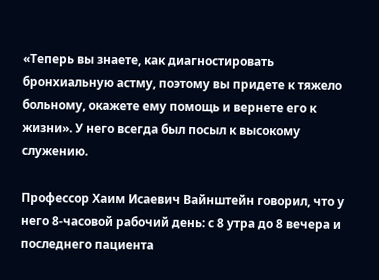«Теперь вы знаете, как диагностировать бронхиальную астму, поэтому вы придете к тяжело больному, окажете ему помощь и вернете его к жизни». У него всегда был посыл к высокому служению.

Профессор Хаим Исаевич Вайнштейн говорил, что у него 8-часовой рабочий день: с 8 утра до 8 вечера и последнего пациента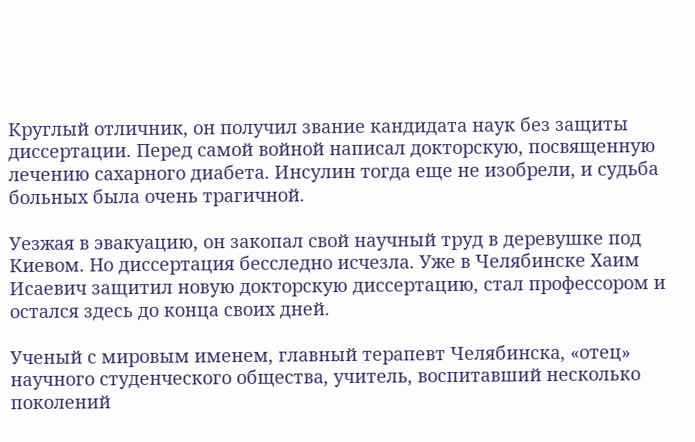Круглый отличник, он получил звание кандидата наук без защиты диссертации. Перед самой войной написал докторскую, посвященную лечению сахарного диабета. Инсулин тогда еще не изобрели, и судьба больных была очень трагичной.

Уезжая в эвакуацию, он закопал свой научный труд в деревушке под Киевом. Но диссертация бесследно исчезла. Уже в Челябинске Хаим Исаевич защитил новую докторскую диссертацию, стал профессором и остался здесь до конца своих дней.

Ученый с мировым именем, главный терапевт Челябинска, «отец» научного студенческого общества, учитель, воспитавший несколько поколений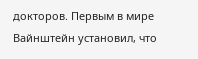докторов. Первым в мире Вайнштейн установил, что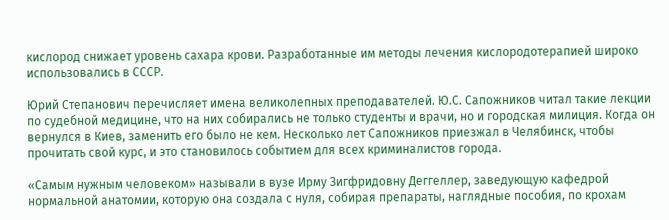кислород снижает уровень сахара крови. Разработанные им методы лечения кислородотерапией широко использовались в СССР.

Юрий Степанович перечисляет имена великолепных преподавателей. Ю.С. Сапожников читал такие лекции по судебной медицине, что на них собирались не только студенты и врачи, но и городская милиция. Когда он вернулся в Киев, заменить его было не кем. Несколько лет Сапожников приезжал в Челябинск, чтобы прочитать свой курс, и это становилось событием для всех криминалистов города.

«Самым нужным человеком» называли в вузе Ирму Зигфридовну Деггеллер, заведующую кафедрой нормальной анатомии, которую она создала с нуля, собирая препараты, наглядные пособия, по крохам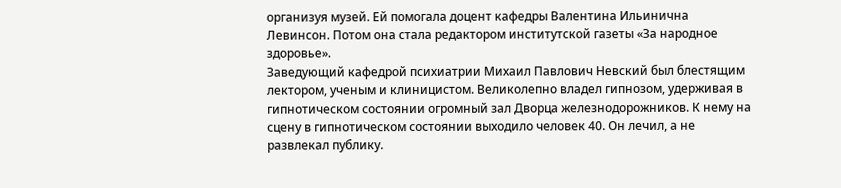организуя музей. Ей помогала доцент кафедры Валентина Ильинична Левинсон. Потом она стала редактором институтской газеты «За народное здоровье».
Заведующий кафедрой психиатрии Михаил Павлович Невский был блестящим лектором, ученым и клиницистом. Великолепно владел гипнозом, удерживая в гипнотическом состоянии огромный зал Дворца железнодорожников. К нему на сцену в гипнотическом состоянии выходило человек 40. Он лечил, а не развлекал публику.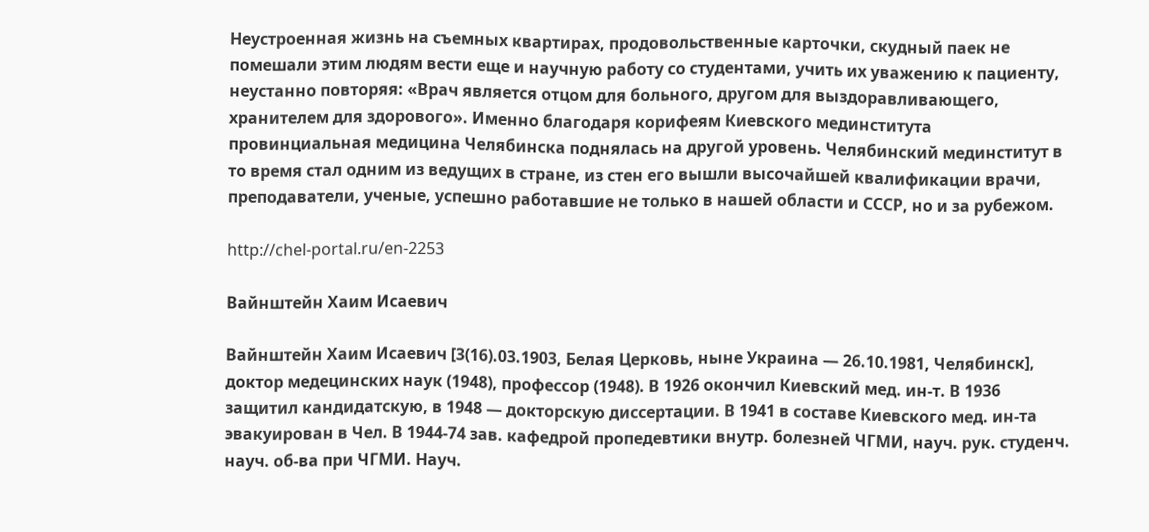Неустроенная жизнь на съемных квартирах, продовольственные карточки, скудный паек не помешали этим людям вести еще и научную работу со студентами, учить их уважению к пациенту, неустанно повторяя: «Врач является отцом для больного, другом для выздоравливающего, хранителем для здорового». Именно благодаря корифеям Киевского мединститута провинциальная медицина Челябинска поднялась на другой уровень. Челябинский мединститут в то время стал одним из ведущих в стране, из стен его вышли высочайшей квалификации врачи, преподаватели, ученые, успешно работавшие не только в нашей области и СССР, но и за рубежом.

http://chel-portal.ru/en-2253

Вайнштейн Хаим Исаевич

Вайнштейн Хаим Исаевич [3(16).03.1903, Белая Церковь, ныне Украина — 26.10.1981, Челябинск], доктор медецинских наук (1948), профессор (1948). В 1926 окончил Киевский мед. ин-т. В 1936 защитил кандидатскую, в 1948 — докторскую диссертации. В 1941 в составе Киевского мед. ин-та эвакуирован в Чел. В 1944-74 зав. кафедрой пропедевтики внутр. болезней ЧГМИ, науч. рук. студенч. науч. об-ва при ЧГМИ. Науч.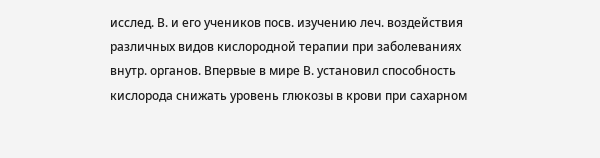исслед. В. и его учеников посв. изучению леч. воздействия различных видов кислородной терапии при заболеваниях внутр. органов. Впервые в мире В. установил способность кислорода снижать уровень глюкозы в крови при сахарном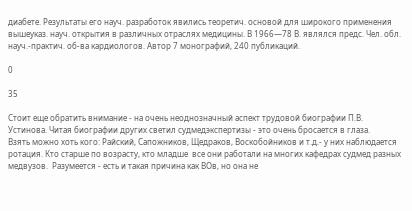диабете. Результаты его науч. разработок явились теоретич. основой для широкого применения вышеуказ. науч. открытия в различных отраслях медицины. В 1966—78 В. являлся предс. Чел. обл. науч.-практич. об-ва кардиологов. Автор 7 монографий, 240 публикаций.

0

35

Стоит еще обратить внимание - на очень неоднозначный аспект трудовой биографии П.В. Устинова. Читая биографии других светил судмедэкспертизы - это очень бросается в глаза.
Взять можно хоть кого: Райский, Сапожников, Щедраков, Воскобойников и т.д.- у них наблюдается ротация. Кто старше по возрасту, кто младше  все они работали на многих кафедрах судмед разных медвузов.  Разумеется - есть и такая причина как ВОв, но она не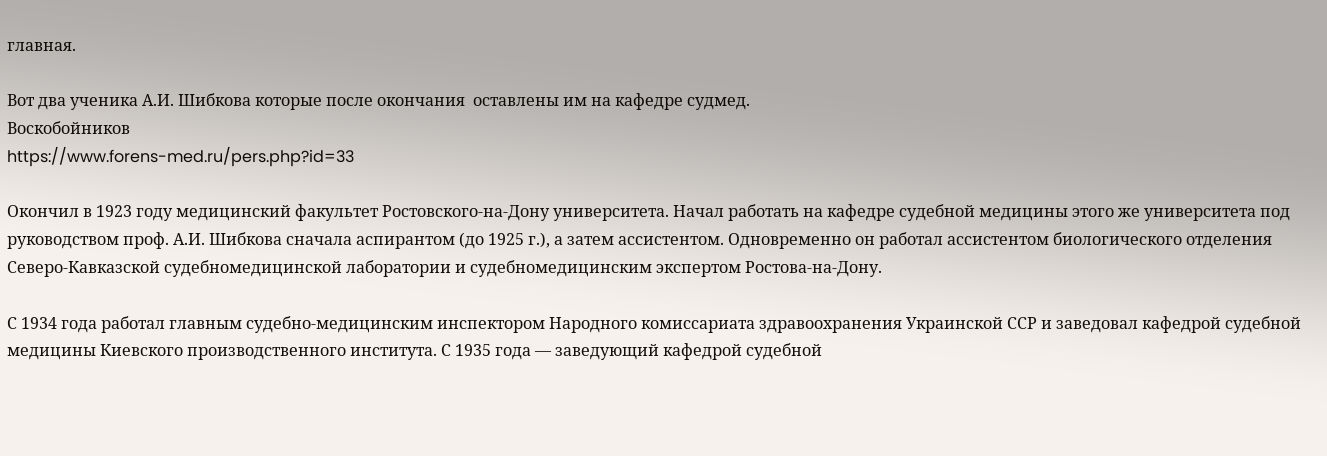главная.

Вот два ученика А.И. Шибкова которые после окончания  оставлены им на кафедре судмед.
Воскобойников
https://www.forens-med.ru/pers.php?id=33

Окончил в 1923 году медицинский факультет Ростовского-на-Дону университета. Начал работать на кафедре судебной медицины этого же университета под руководством проф. А.И. Шибкова сначала аспирантом (до 1925 г.), а затем ассистентом. Одновременно он работал ассистентом биологического отделения Северо-Кавказской судебномедицинской лаборатории и судебномедицинским экспертом Ростова-на-Дону.

С 1934 года работал главным судебно-медицинским инспектором Народного комиссариата здравоохранения Украинской ССР и заведовал кафедрой судебной медицины Киевского производственного института. С 1935 года — заведующий кафедрой судебной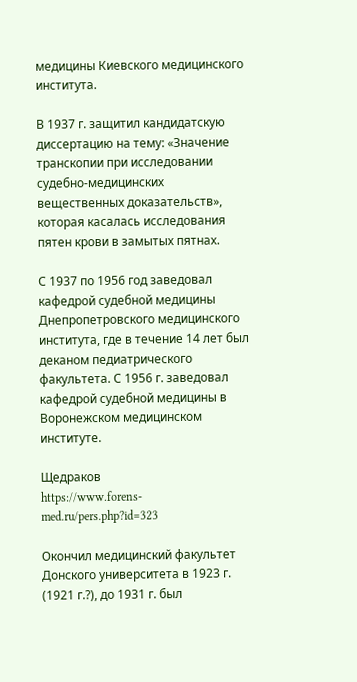медицины Киевского медицинского института.

В 1937 г. защитил кандидатскую диссертацию на тему: «Значение транскопии при исследовании судебно-медицинских вещественных доказательств», которая касалась исследования пятен крови в замытых пятнах.

С 1937 по 1956 год заведовал кафедрой судебной медицины Днепропетровского медицинского института, где в течение 14 лет был деканом педиатрического факультета. С 1956 г. заведовал кафедрой судебной медицины в Воронежском медицинском институте.

Щедраков
https://www.forens-med.ru/pers.php?id=323

Окончил медицинский факультет Донского университета в 1923 г. (1921 г.?), до 1931 г. был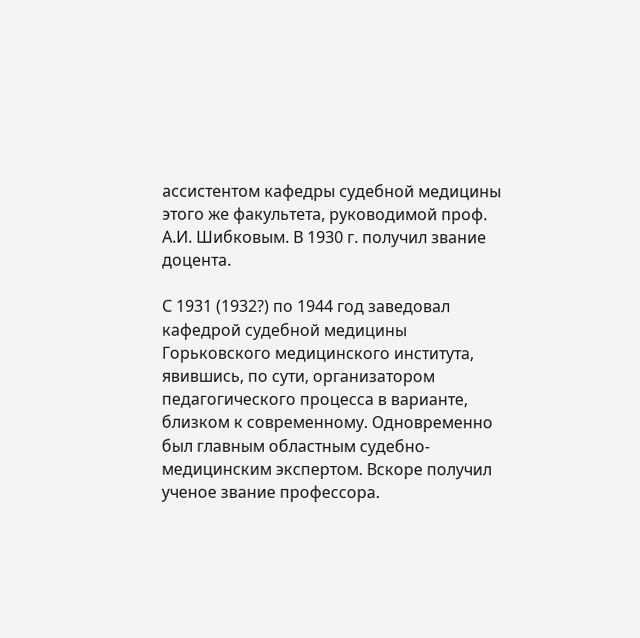ассистентом кафедры судебной медицины этого же факультета, руководимой проф. А.И. Шибковым. В 1930 г. получил звание доцента.

С 1931 (1932?) по 1944 год заведовал кафедрой судебной медицины Горьковского медицинского института, явившись, по сути, организатором педагогического процесса в варианте, близком к современному. Одновременно был главным областным судебно-медицинским экспертом. Вскоре получил ученое звание профессора.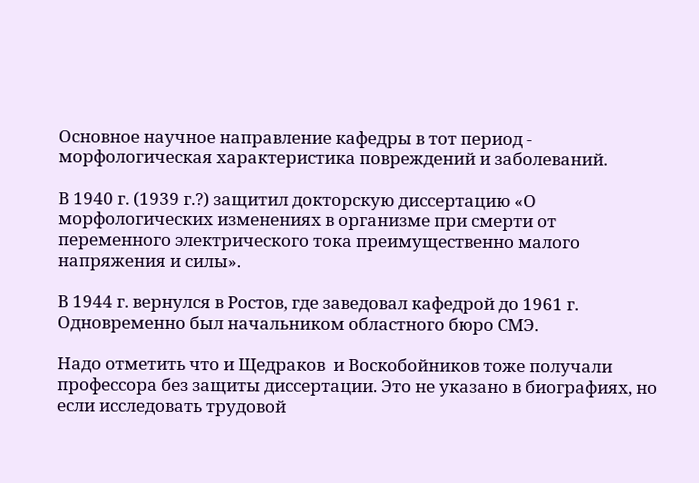Основное научное направление кафедры в тот период - морфологическая характеристика повреждений и заболеваний.

В 1940 г. (1939 г.?) защитил докторскую диссертацию «О морфологических изменениях в организме при смерти от переменного электрического тока преимущественно малого напряжения и силы».

В 1944 г. вернулся в Ростов, где заведовал кафедрой до 1961 г. Одновременно был начальником областного бюро СМЭ.

Надо отметить что и Щедраков  и Воскобойников тоже получали профессора без защиты диссертации. Это не указано в биографиях, но если исследовать трудовой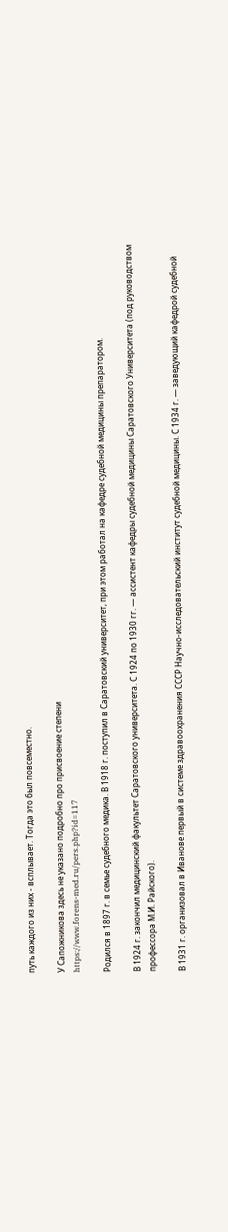путь каждого из них - всплывает. Тогда это был повсеместно.

У Сапожникова здесь не указано подробно про присвоение степени
https://www.forens-med.ru/pers.php?id=117

Родился в 1897 г. в семье судебного медика. В 1918 г. поступил в Саратовский университет, при этом работал на кафедре судебной медицины препаратором.

В 1924 г. закончил медицинский факультет Саратовского университета. С 1924 по 1930 гг. — ассистент кафедры судебной медицины Саратовского Университета (под руководством профессора М.И. Райского).

В 1931 г. организовал в Иванове первый в системе здравоохранения СССР Научно-исследовательский институт судебной медицины. С 1934 г. — заведующий кафедрой судебной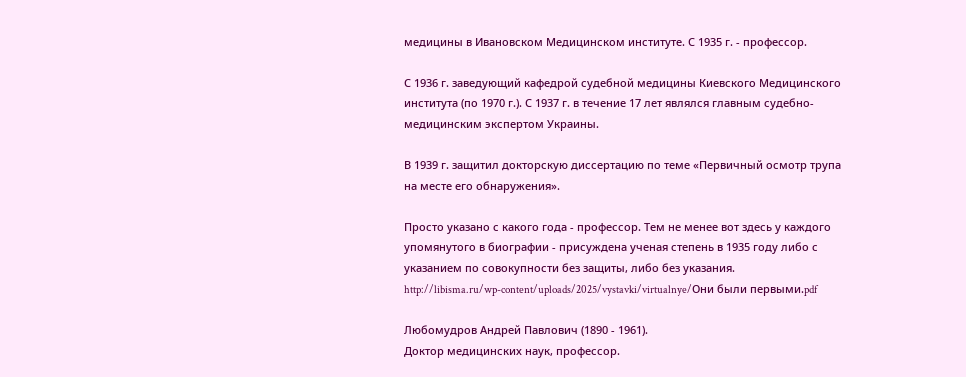медицины в Ивановском Медицинском институте. С 1935 г. - профессор.

С 1936 г. заведующий кафедрой судебной медицины Киевского Медицинского института (по 1970 г.). С 1937 г. в течение 17 лет являлся главным судебно-медицинским экспертом Украины.

В 1939 г. защитил докторскую диссертацию по теме «Первичный осмотр трупа на месте его обнаружения».

Просто указано с какого года - профессор. Тем не менее вот здесь у каждого упомянутого в биографии - присуждена ученая степень в 1935 году либо с указанием по совокупности без защиты, либо без указания.
http://libisma.ru/wp-content/uploads/2025/vystavki/virtualnye/Они были первыми.pdf

Любомудров Андрей Павлович (1890 - 1961).
Доктор медицинских наук, профессор.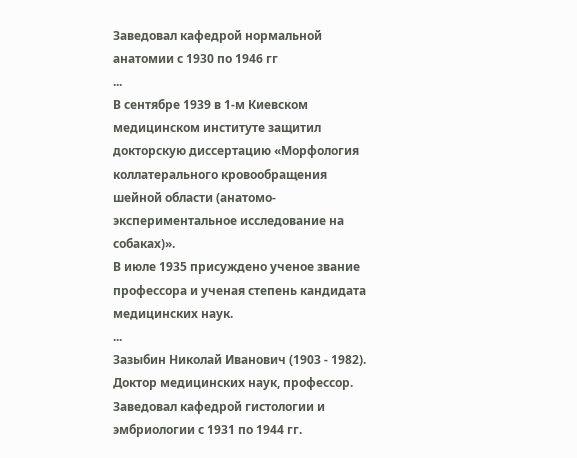Заведовал кафедрой нормальной анатомии с 1930 по 1946 гг
...
В сентябре 1939 в 1-м Киевском медицинском институте защитил докторскую диссертацию «Морфология коллатерального кровообращения шейной области (анатомо-экспериментальное исследование на собаках)».
В июле 1935 присуждено ученое звание профессора и ученая степень кандидата медицинских наук.
...
Зазыбин Николай Иванович (1903 - 1982).
Доктор медицинских наук, профессор.
Заведовал кафедрой гистологии и эмбриологии с 1931 по 1944 гг.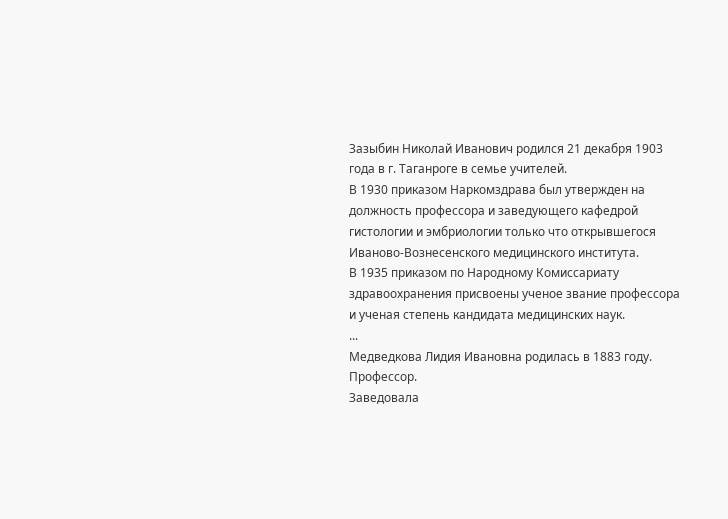Зазыбин Николай Иванович родился 21 декабря 1903 года в г. Таганроге в семье учителей.
В 1930 приказом Наркомздрава был утвержден на должность профессора и заведующего кафедрой гистологии и эмбриологии только что открывшегося Иваново-Вознесенского медицинского института.
В 1935 приказом по Народному Комиссариату здравоохранения присвоены ученое звание профессора и ученая степень кандидата медицинских наук.
...
Медведкова Лидия Ивановна родилась в 1883 году.
Профессор.
Заведовала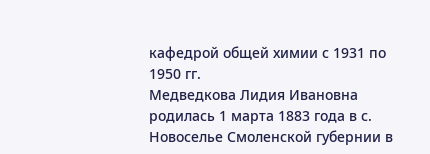кафедрой общей химии с 1931 по 1950 гг.
Медведкова Лидия Ивановна родилась 1 марта 1883 года в с. Новоселье Смоленской губернии в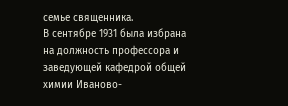семье священника.
В сентябре 1931 была избрана на должность профессора и заведующей кафедрой общей химии Иваново-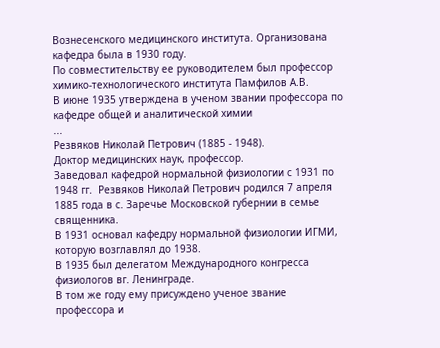Вознесенского медицинского института. Организована кафедра была в 1930 году.
По совместительству ее руководителем был профессор химико-технологического института Памфилов А.В.
В июне 1935 утверждена в ученом звании профессора по кафедре общей и аналитической химии
...
Резвяков Николай Петрович (1885 - 1948).
Доктор медицинских наук, профессор.
Заведовал кафедрой нормальной физиологии с 1931 по 1948 гг.  Резвяков Николай Петрович родился 7 апреля 1885 года в с. Заречье Московской губернии в семье священника.
В 1931 основал кафедру нормальной физиологии ИГМИ, которую возглавлял до 1938.
В 1935 был делегатом Международного конгресса физиологов вг. Ленинграде.
В том же году ему присуждено ученое звание профессора и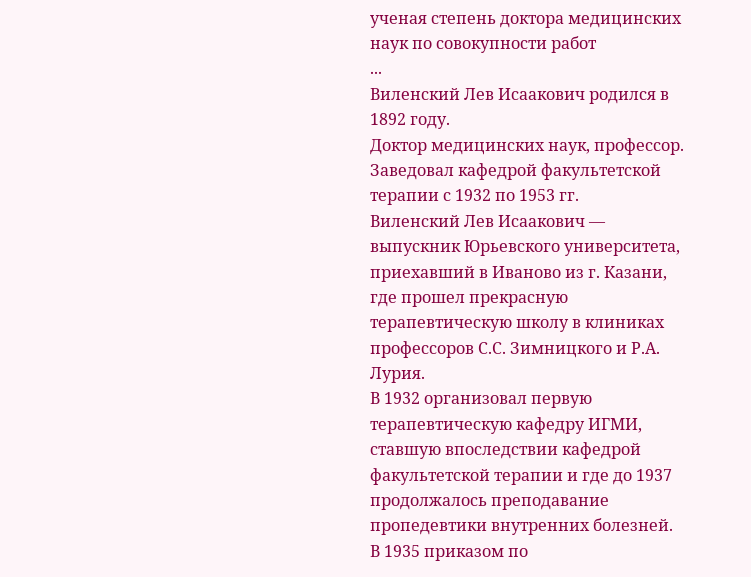ученая степень доктора медицинских наук по совокупности работ
...
Виленский Лев Исаакович родился в 1892 году.
Доктор медицинских наук, профессор.
Заведовал кафедрой факультетской терапии с 1932 по 1953 гг.
Виленский Лев Исаакович — выпускник Юрьевского университета, приехавший в Иваново из г. Казани, где прошел прекрасную терапевтическую школу в клиниках профессоров С.С. Зимницкого и Р.А. Лурия.
В 1932 организовал первую терапевтическую кафедру ИГМИ, ставшую впоследствии кафедрой факультетской терапии и где до 1937 продолжалось преподавание пропедевтики внутренних болезней.
В 1935 приказом по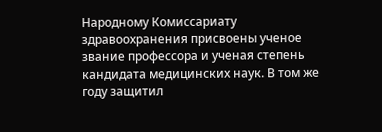Народному Комиссариату здравоохранения присвоены ученое звание профессора и ученая степень кандидата медицинских наук. В том же году защитил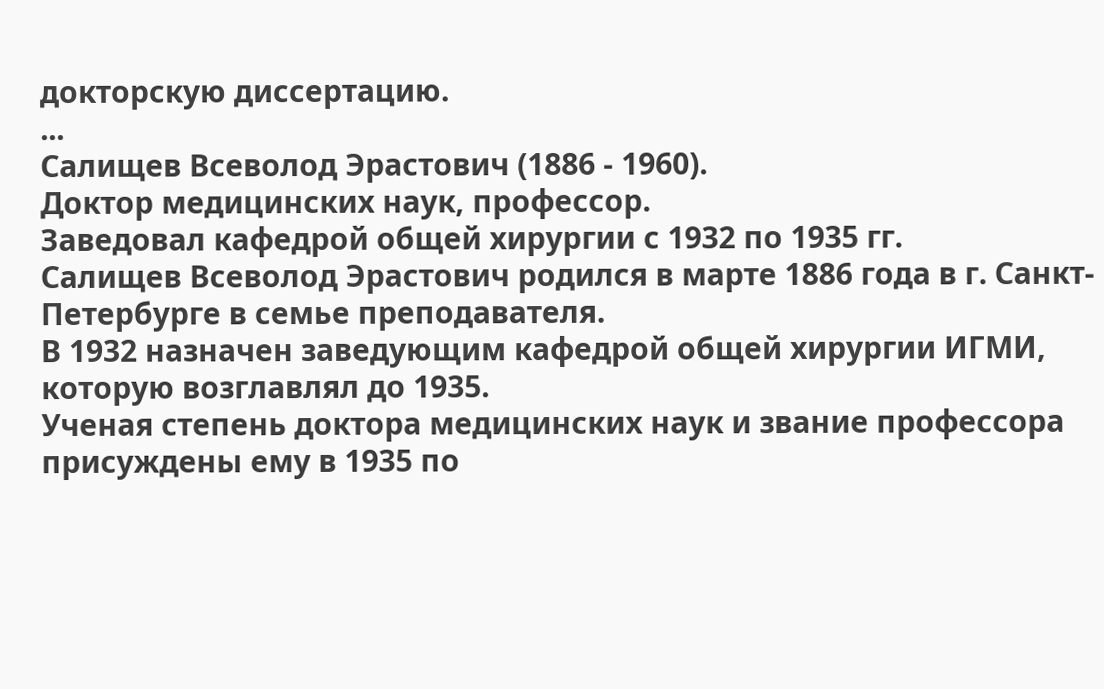докторскую диссертацию.
...
Салищев Всеволод Эрастович (1886 - 1960).
Доктор медицинских наук, профессор.
Заведовал кафедрой общей хирургии с 1932 по 1935 гг.
Салищев Всеволод Эрастович родился в марте 1886 года в г. Санкт-Петербурге в семье преподавателя.
В 1932 назначен заведующим кафедрой общей хирургии ИГМИ, которую возглавлял до 1935.
Ученая степень доктора медицинских наук и звание профессора присуждены ему в 1935 по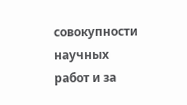совокупности научных работ и за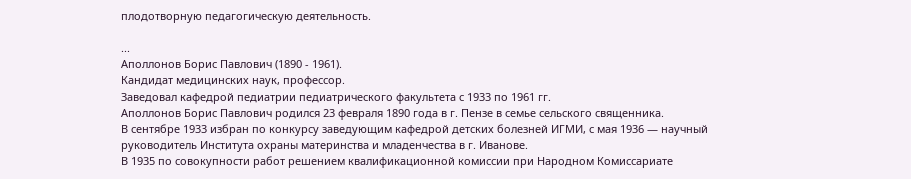плодотворную педагогическую деятельность.

...
Аполлонов Борис Павлович (1890 - 1961).
Кандидат медицинских наук, профессор.
Заведовал кафедрой педиатрии педиатрического факультета с 1933 по 1961 гг.
Аполлонов Борис Павлович родился 23 февраля 1890 года в г. Пензе в семье сельского священника.
В сентябре 1933 избран по конкурсу заведующим кафедрой детских болезней ИГМИ, с мая 1936 — научный руководитель Института охраны материнства и младенчества в г. Иванове.
В 1935 по совокупности работ решением квалификационной комиссии при Народном Комиссариате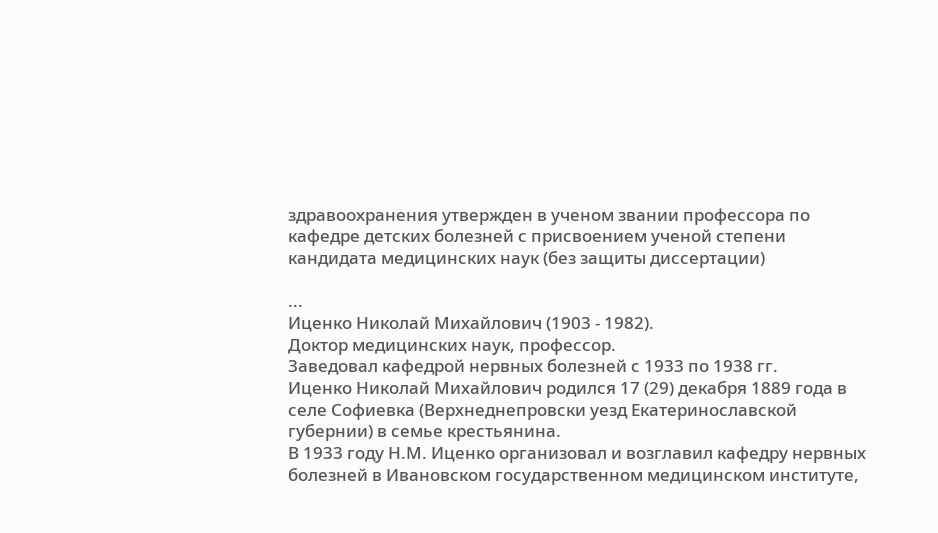здравоохранения утвержден в ученом звании профессора по кафедре детских болезней с присвоением ученой степени кандидата медицинских наук (без защиты диссертации)

...
Иценко Николай Михайлович (1903 - 1982).
Доктор медицинских наук, профессор.
Заведовал кафедрой нервных болезней с 1933 по 1938 гг.
Иценко Николай Михайлович родился 17 (29) декабря 1889 года в селе Софиевка (Верхнеднепровски уезд Екатеринославской губернии) в семье крестьянина.
В 1933 году Н.М. Иценко организовал и возглавил кафедру нервных болезней в Ивановском государственном медицинском институте,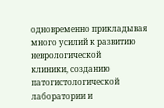одновременно прикладывая много усилий к развитию неврологической
клиники, созданию патогистологической лаборатории и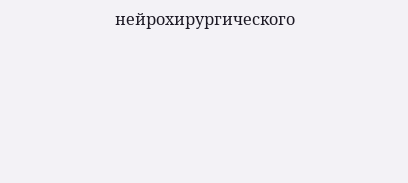нейрохирургического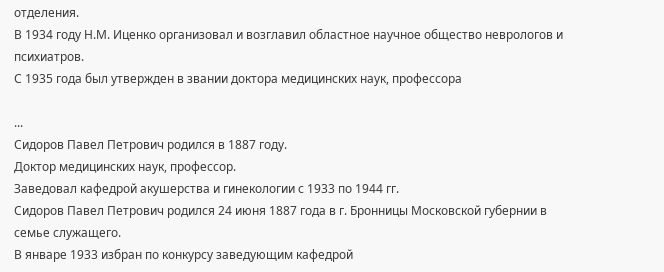отделения.
В 1934 году Н.М. Иценко организовал и возглавил областное научное общество неврологов и психиатров.
С 1935 года был утвержден в звании доктора медицинских наук, профессора

...
Сидоров Павел Петрович родился в 1887 году.
Доктор медицинских наук, профессор.
Заведовал кафедрой акушерства и гинекологии с 1933 по 1944 гг.
Сидоров Павел Петрович родился 24 июня 1887 года в г. Бронницы Московской губернии в семье служащего.
В январе 1933 избран по конкурсу заведующим кафедрой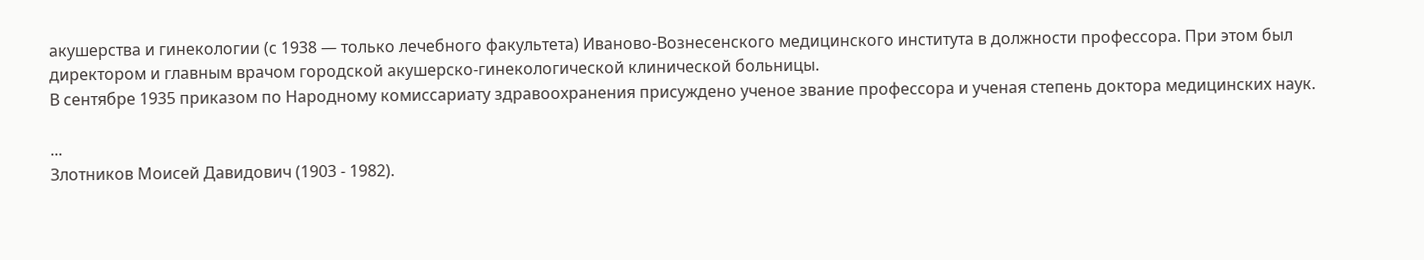акушерства и гинекологии (с 1938 — только лечебного факультета) Иваново-Вознесенского медицинского института в должности профессора. При этом был директором и главным врачом городской акушерско-гинекологической клинической больницы.
В сентябре 1935 приказом по Народному комиссариату здравоохранения присуждено ученое звание профессора и ученая степень доктора медицинских наук.

...
Злотников Моисей Давидович (1903 - 1982).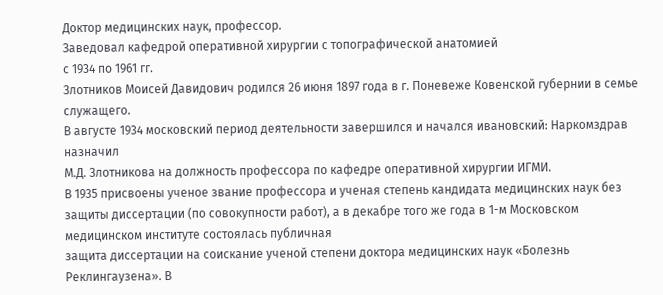Доктор медицинских наук, профессор.
Заведовал кафедрой оперативной хирургии с топографической анатомией
с 1934 по 1961 гг.
Злотников Моисей Давидович родился 26 июня 1897 года в г. Поневеже Ковенской губернии в семье служащего.
В августе 1934 московский период деятельности завершился и начался ивановский: Наркомздрав назначил
М.Д. Злотникова на должность профессора по кафедре оперативной хирургии ИГМИ.
В 1935 присвоены ученое звание профессора и ученая степень кандидата медицинских наук без защиты диссертации (по совокупности работ), а в декабре того же года в 1-м Московском медицинском институте состоялась публичная
защита диссертации на соискание ученой степени доктоpa медицинских наук «Болезнь Реклингаузена». В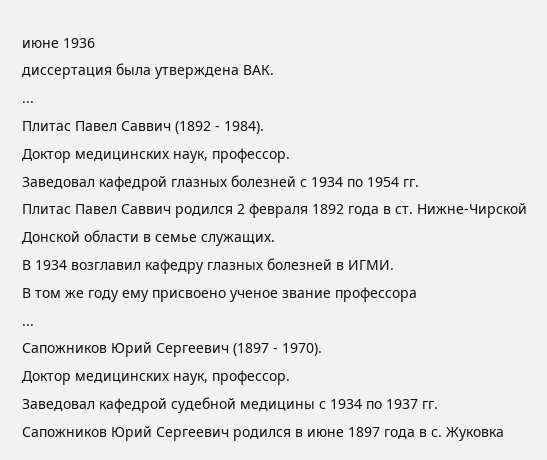июне 1936
диссертация была утверждена ВАК.
...
Плитас Павел Саввич (1892 - 1984).
Доктор медицинских наук, профессор.
Заведовал кафедрой глазных болезней с 1934 по 1954 гг.
Плитас Павел Саввич родился 2 февраля 1892 года в ст. Нижне-Чирской Донской области в семье служащих.
В 1934 возглавил кафедру глазных болезней в ИГМИ.
В том же году ему присвоено ученое звание профессора
...
Сапожников Юрий Сергеевич (1897 - 1970).
Доктор медицинских наук, профессор.
Заведовал кафедрой судебной медицины с 1934 по 1937 гг.
Сапожников Юрий Сергеевич родился в июне 1897 года в с. Жуковка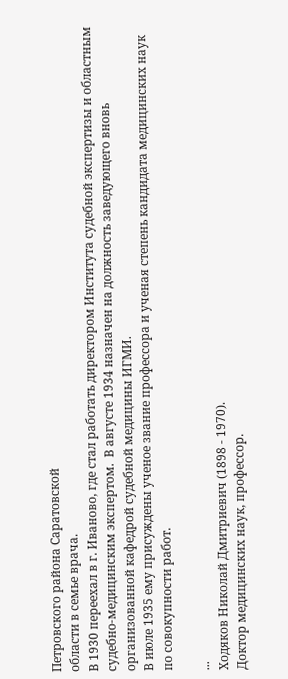Петровского района Саратовской
области в семье врача.
В 1930 переехал в г. Иваново, где стал работать директором Института судебной экспертизы и областным судебно-медицинским экспертом.  В августе 1934 назначен на должность заведующего вновь организованной кафедрой судебной медицины ИГМИ.
В июле 1935 ему присуждены ученое звание профессора и ученая степень кандидата медицинских наук по совокупности работ.

...
Ходяков Николай Дмитриевич (1898 - 1970).
Доктор медицинских наук, профессор.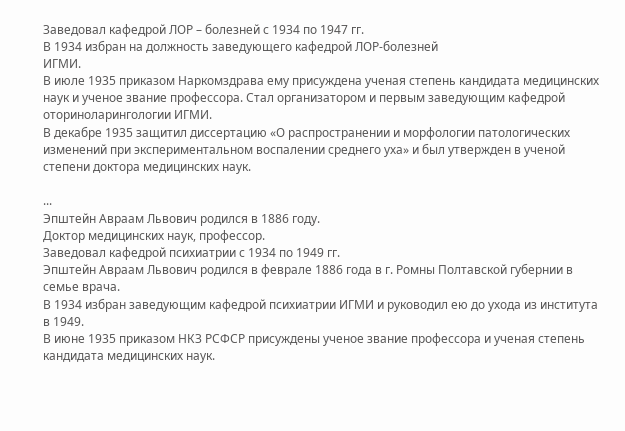Заведовал кафедрой ЛОР – болезней с 1934 по 1947 гг.
В 1934 избран на должность заведующего кафедрой ЛОР-болезней
ИГМИ.
В июле 1935 приказом Наркомздрава ему присуждена ученая степень кандидата медицинских наук и ученое звание профессора. Стал организатором и первым заведующим кафедрой оториноларингологии ИГМИ.
В декабре 1935 защитил диссертацию «О распространении и морфологии патологических изменений при экспериментальном воспалении среднего уха» и был утвержден в ученой степени доктора медицинских наук.

...
Эпштейн Авраам Львович родился в 1886 году.
Доктор медицинских наук, профессор.
Заведовал кафедрой психиатрии с 1934 по 1949 гг.
Эпштейн Авраам Львович родился в феврале 1886 года в г. Ромны Полтавской губернии в семье врача.
В 1934 избран заведующим кафедрой психиатрии ИГМИ и руководил ею до ухода из института в 1949.
В июне 1935 приказом НКЗ РСФСР присуждены ученое звание профессора и ученая степень кандидата медицинских наук.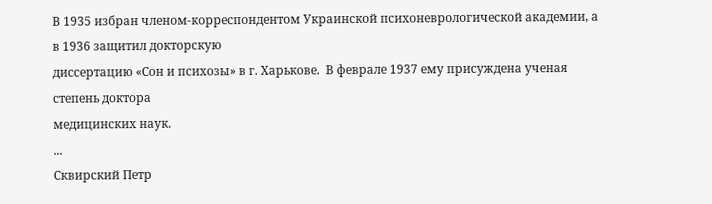В 1935 избран членом-корреспондентом Украинской психоневрологической академии, а в 1936 защитил докторскую
диссертацию «Сон и психозы» в г. Харькове.  В феврале 1937 ему присуждена ученая степень доктора
медицинских наук.
...
Сквирский Петр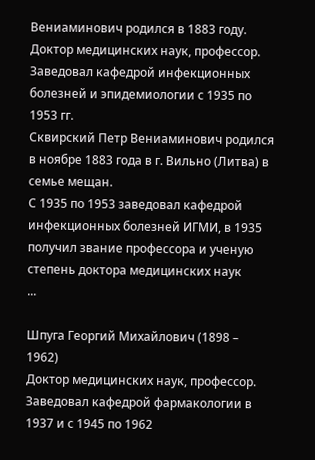Вениаминович родился в 1883 году.
Доктор медицинских наук, профессор.
Заведовал кафедрой инфекционных болезней и эпидемиологии с 1935 по 1953 гг.
Сквирский Петр Вениаминович родился в ноябре 1883 года в г. Вильно (Литва) в семье мещан.
С 1935 по 1953 заведовал кафедрой инфекционных болезней ИГМИ, в 1935 получил звание профессора и ученую степень доктора медицинских наук
...

Шпуга Георгий Михайлович (1898 – 1962)
Доктор медицинских наук, профессор.
Заведовал кафедрой фармакологии в 1937 и с 1945 по 1962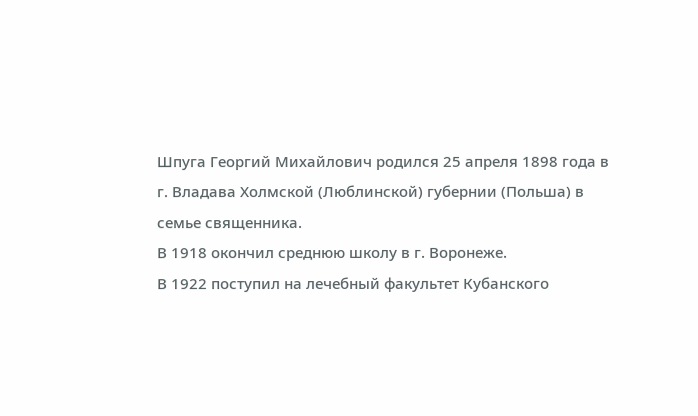Шпуга Георгий Михайлович родился 25 апреля 1898 года в г. Владава Холмской (Люблинской) губернии (Польша) в семье священника.
В 1918 окончил среднюю школу в г. Воронеже.
В 1922 поступил на лечебный факультет Кубанского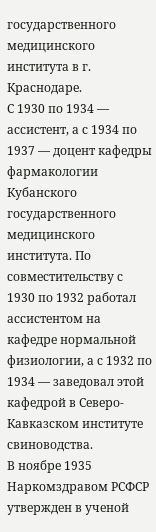государственного
медицинского института в г. Краснодаре.
С 1930 по 1934 — ассистент, а с 1934 по 1937 — доцент кафедры фармакологии Кубанского государственного медицинского института. По совместительству с 1930 по 1932 работал ассистентом на кафедре нормальной физиологии, а с 1932 по 1934 — заведовал этой кафедрой в Северо-Кавказском институте свиноводства.
В ноябре 1935 Наркомздравом РСФСР утвержден в ученой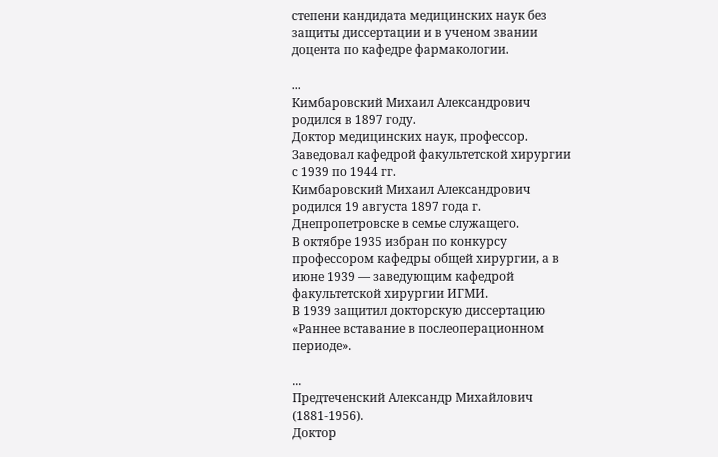степени кандидата медицинских наук без защиты диссертации и в ученом звании доцента по кафедре фармакологии.

...
Кимбаровский Михаил Александрович родился в 1897 году.
Доктор медицинских наук, профессор.
Заведовал кафедрой факультетской хирургии с 1939 по 1944 гг.
Кимбаровский Михаил Александрович родился 19 августа 1897 года г. Днепропетровске в семье служащего.
В октябре 1935 избран по конкурсу профессором кафедры общей хирургии, а в июне 1939 — заведующим кафедрой факультетской хирургии ИГМИ.
В 1939 защитил докторскую диссертацию «Раннее вставание в послеоперационном периоде».

...
Предтеченский Александр Михайлович (1881-1956).
Доктор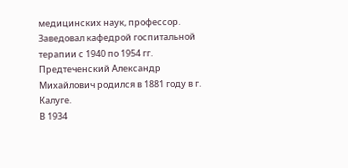медицинских наук, профессор.
Заведовал кафедрой госпитальной терапии с 1940 по 1954 гг.
Предтеченский Александр Михайлович родился в 1881 году в г. Калуге.
В 1934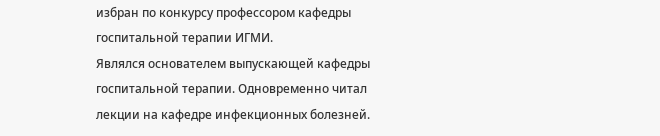избран по конкурсу профессором кафедры госпитальной терапии ИГМИ.
Являлся основателем выпускающей кафедры госпитальной терапии. Одновременно читал лекции на кафедре инфекционных болезней.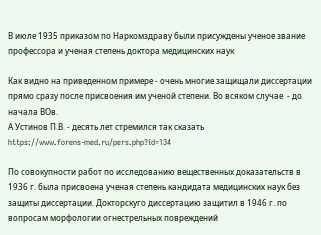В июле 1935 приказом по Наркомздраву были присуждены ученое звание профессора и ученая степень доктора медицинских наук

Как видно на приведенном примере - очень многие защищали диссертации прямо сразу после присвоения им ученой степени. Во всяком случае  - до начала ВОв.
А Устинов П.В. - десять лет стремился так сказать
https://www.forens-med.ru/pers.php?id=134

По совокупности работ по исследованию вещественных доказательств в 1936 г. была присвоена ученая степень кандидата медицинских наук без защиты диссертации. Докторскуго диссертацию защитил в 1946 г. по вопросам морфологии огнестрельных повреждений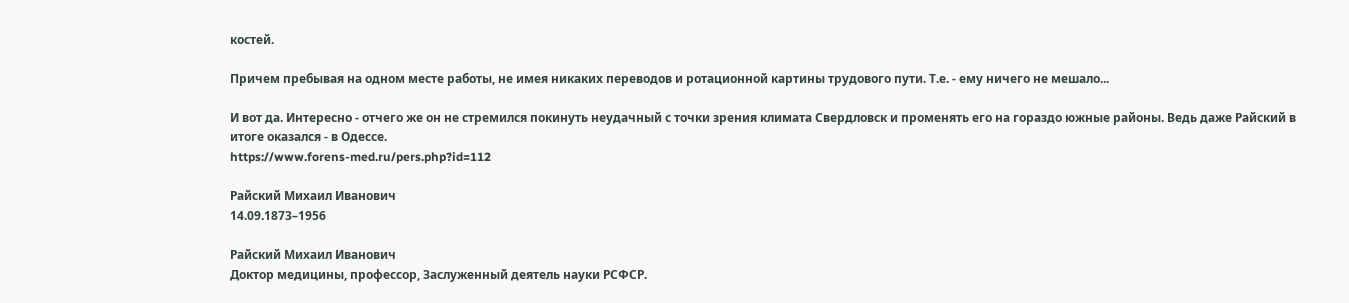костей.

Причем пребывая на одном месте работы, не имея никаких переводов и ротационной картины трудового пути. Т.е. - ему ничего не мешало...

И вот да. Интересно - отчего же он не стремился покинуть неудачный с точки зрения климата Свердловск и променять его на гораздо южные районы. Ведь даже Райский в итоге оказался - в Одессе.
https://www.forens-med.ru/pers.php?id=112

Райский Михаил Иванович
14.09.1873–1956

Райский Михаил Иванович
Доктор медицины, профессор, Заслуженный деятель науки РСФСР.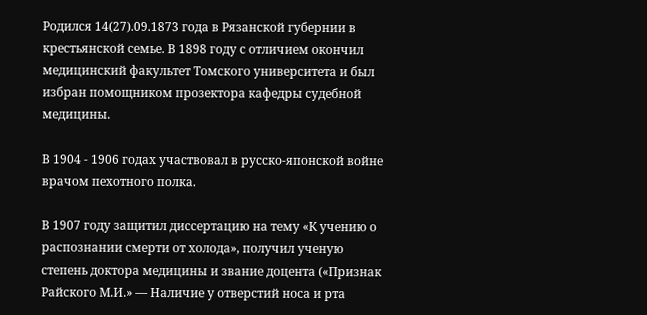Родился 14(27).09.1873 года в Рязанской губернии в крестьянской семье. В 1898 году с отличием окончил медицинский факультет Томского университета и был избран помощником прозектора кафедры судебной медицины.

В 1904 - 1906 годах участвовал в русско-японской войне врачом пехотного полка.

В 1907 году защитил диссертацию на тему «К учению о распознании смерти от холода», получил ученую степень доктора медицины и звание доцента («Признак Райского М.И.» — Наличие у отверстий носа и рта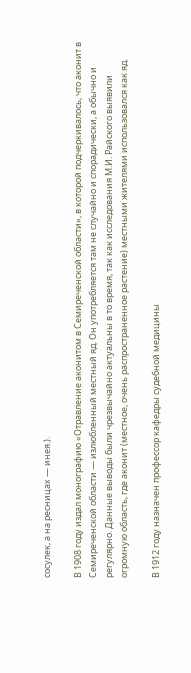сосулек, а на ресницах — инея.).

В 1908 году издал монографию «Отравление аконитом в Семиреченской области», в которой подчеркивалось, что аконит в Семиреченской области — излюбленный местный яд. Он употребляется там не случайно и спорадически, а обычно и регулярно. Данные выводы были чрезвычайно актуальны в то время, так как исследования М.И. Райского выявили огромную область, где аконит (местное, очень распространенное растение) местными жителями использовался как яд.

В 1912 году назначен профессор кафедры судебной медицины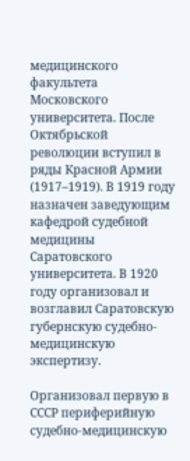медицинского факультета Московского университета. После Октябрьской революции вступил в ряды Красной Армии (1917–1919). В 1919 году назначен заведующим кафедрой судебной медицины Саратовского университета. В 1920 году организовал и возглавил Саратовскую губернскую судебно-медицинскую экспертизу.

Организовал первую в СССР периферийную судебно-медицинскую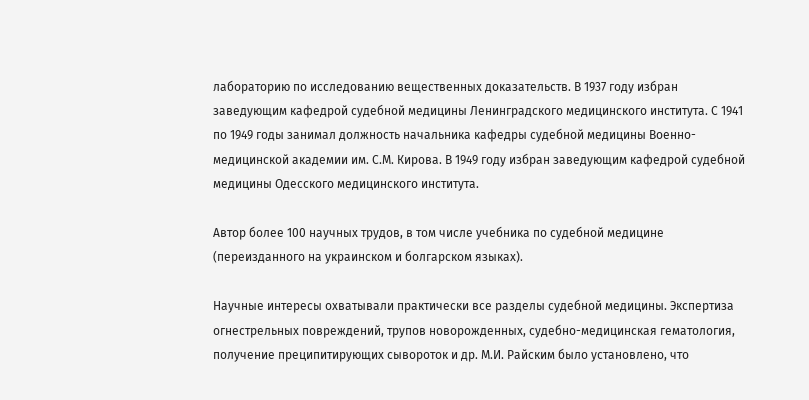лабораторию по исследованию вещественных доказательств. В 1937 году избран заведующим кафедрой судебной медицины Ленинградского медицинского института. С 1941 по 1949 годы занимал должность начальника кафедры судебной медицины Военно-медицинской академии им. С.М. Кирова. В 1949 году избран заведующим кафедрой судебной медицины Одесского медицинского института.

Автор более 100 научных трудов, в том числе учебника по судебной медицине (переизданного на украинском и болгарском языках).

Научные интересы охватывали практически все разделы судебной медицины. Экспертиза огнестрельных повреждений, трупов новорожденных, судебно-медицинская гематология, получение преципитирующих сывороток и др. М.И. Райским было установлено, что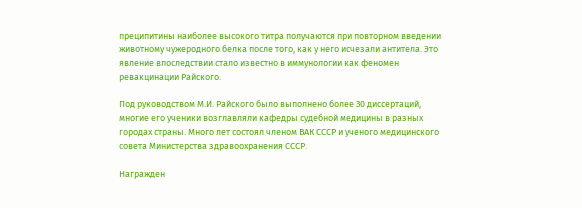преципитины наиболее высокого титра получаются при повторном введении животному чужеродного белка после того, как у него исчезали антитела. Это явление впоследствии стало известно в иммунологии как феномен ревакцинации Райского.

Под руководством М.И. Райского было выполнено более 30 диссертаций, многие его ученики возглавляли кафедры судебной медицины в разных городах страны. Много лет состоял членом ВАК СССР и ученого медицинского совета Министерства здравоохранения СССР.

Награжден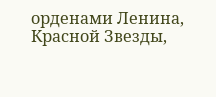орденами Ленина, Красной Звезды,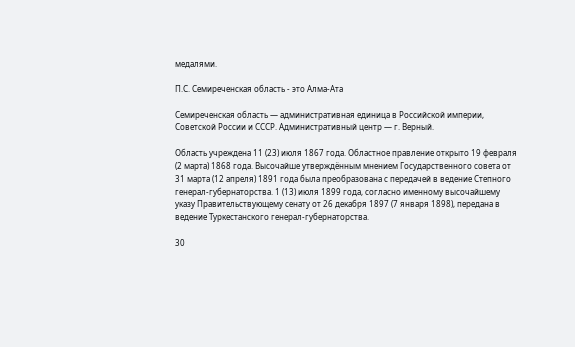медалями.

П.С. Семиреченская область - это Алма-Ата

Семиреченская область — административная единица в Российской империи, Советской России и СССР. Административный центр — г. Верный.

Область учреждена 11 (23) июля 1867 года. Областное правление открыто 19 февраля (2 марта) 1868 года. Высочайше утверждённым мнением Государственного совета от 31 марта (12 апреля) 1891 года была преобразована с передачей в ведение Степного генерал-губернаторства. 1 (13) июля 1899 года, согласно именному высочайшему указу Правительствующему сенату от 26 декабря 1897 (7 января 1898), передана в ведение Туркестанского генерал-губернаторства.

30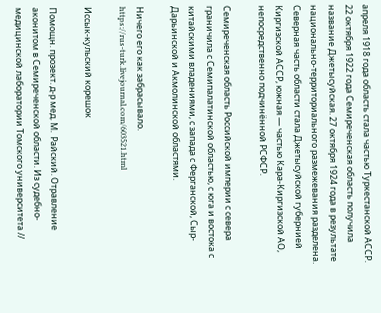апреля 1918 года область стала частью Туркестанской АССР. 22 октября 1922 года Семиреченская область получила название Джетысуйская. 27 октября 1924 года в результате национально-территориального размежевания разделена. Северная часть области стала Джетысуйской губернией Киргизской АССР, южная — частью Кара-Киргизской АО, непосредственно подчинённой РСФСР.

Семиреченская область Российской империи с севера граничила с Семипалатинской областью, с юга и востока с китайскими владениями, с запада с Ферганской, Сыр-Дарьинской и Акмолинской областями.

Ничего его как забрасывало.
https://rus-turk.livejournal.com/603521.html

Иссык-кульский корешок

Помощн. прозект. д-р мед. М.  Райский. Отравление аконитом в Семиреченской области. Из судебно-медицинской лаборатории Томского университета //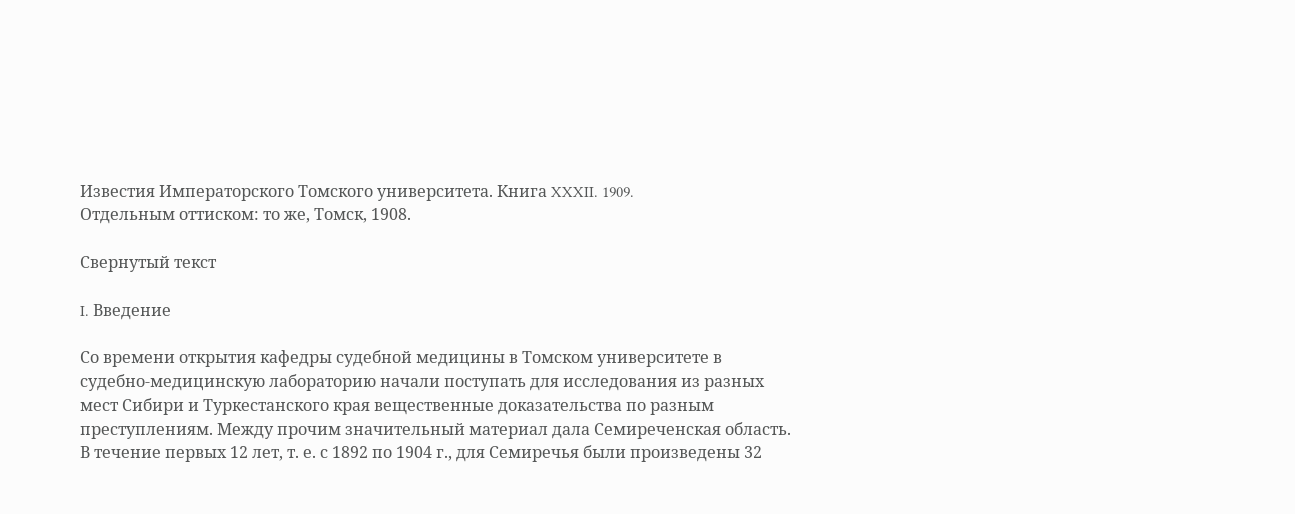Известия Императорского Томского университета. Книга XXXII. 1909.
Отдельным оттиском: то же, Томск, 1908.

Свернутый текст

I. Введение

Со времени открытия кафедры судебной медицины в Томском университете в судебно-медицинскую лабораторию начали поступать для исследования из разных мест Сибири и Туркестанского края вещественные доказательства по разным преступлениям. Между прочим значительный материал дала Семиреченская область. В течение первых 12 лет, т. е. с 1892 по 1904 г., для Семиречья были произведены 32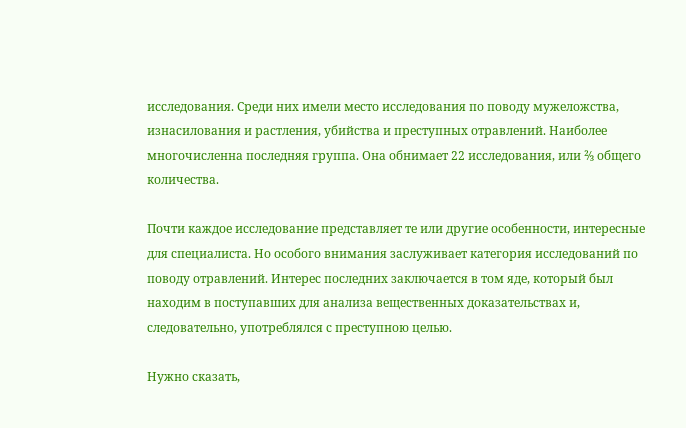исследования. Среди них имели место исследования по поводу мужеложства, изнасилования и растления, убийства и преступных отравлений. Наиболее многочисленна последняя группа. Она обнимает 22 исследования, или ⅔ общего количества.

Почти каждое исследование представляет те или другие особенности, интересные для специалиста. Но особого внимания заслуживает категория исследований по поводу отравлений. Интерес последних заключается в том яде, который был находим в поступавших для анализа вещественных доказательствах и, следовательно, употреблялся с преступною целью.

Нужно сказать,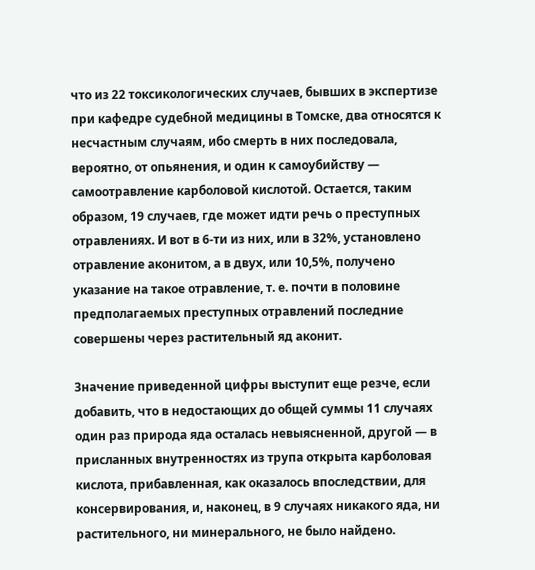что из 22 токсикологических случаев, бывших в экспертизе при кафедре судебной медицины в Томске, два относятся к несчастным случаям, ибо смерть в них последовала, вероятно, от опьянения, и один к самоубийству — самоотравление карболовой кислотой. Остается, таким образом, 19 случаев, где может идти речь о преступных отравлениях. И вот в 6-ти из них, или в 32%, установлено отравление аконитом, а в двух, или 10,5%, получено указание на такое отравление, т. е. почти в половине предполагаемых преступных отравлений последние совершены через растительный яд аконит.

Значение приведенной цифры выступит еще резче, если добавить, что в недостающих до общей суммы 11 случаях один раз природа яда осталась невыясненной, другой — в присланных внутренностях из трупа открыта карболовая кислота, прибавленная, как оказалось впоследствии, для консервирования, и, наконец, в 9 случаях никакого яда, ни растительного, ни минерального, не было найдено.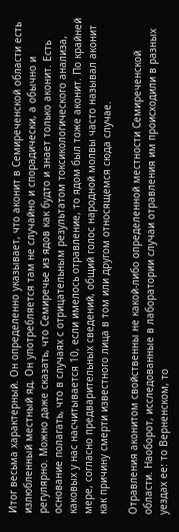Итог весьма характерный. Он определенно указывает, что аконит в Семиреченской области есть излюбленный местный яд. Он употребляется там не случайно и спорадически, а обычно и регулярно. Можно даже сказать, что Семиречье из ядов как будто и знает только аконит. Есть основание полагать, что в случаях с отрицательным результатом токсикологического анализа, каковых у нас насчитывается 10, если имелось отравление, то ядом был тоже аконит. По крайней мере, согласно предварительных сведений, общий голос народной молвы часто называл аконит как причину смерти известного лица в том или другом относящемся сюда случае.

Отравления аконитом свойственны не какой-либо определенной местности Семиреченской области. Наоборот, исследованные в лаборатории случаи отравления им происходили в разных уездах ее: то Верненском, то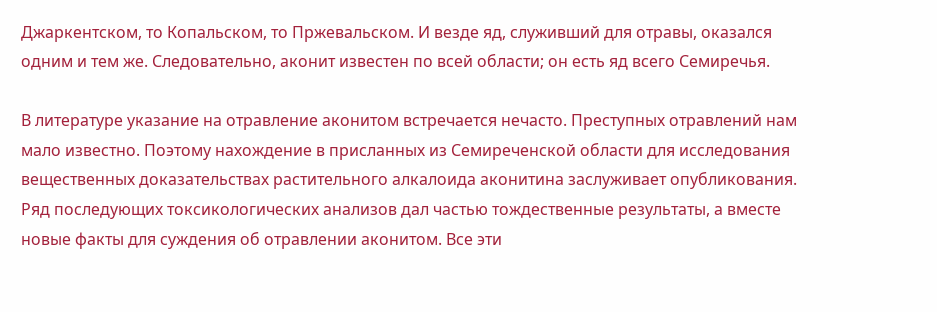Джаркентском, то Копальском, то Пржевальском. И везде яд, служивший для отравы, оказался одним и тем же. Следовательно, аконит известен по всей области; он есть яд всего Семиречья.

В литературе указание на отравление аконитом встречается нечасто. Преступных отравлений нам мало известно. Поэтому нахождение в присланных из Семиреченской области для исследования вещественных доказательствах растительного алкалоида аконитина заслуживает опубликования. Ряд последующих токсикологических анализов дал частью тождественные результаты, а вместе новые факты для суждения об отравлении аконитом. Все эти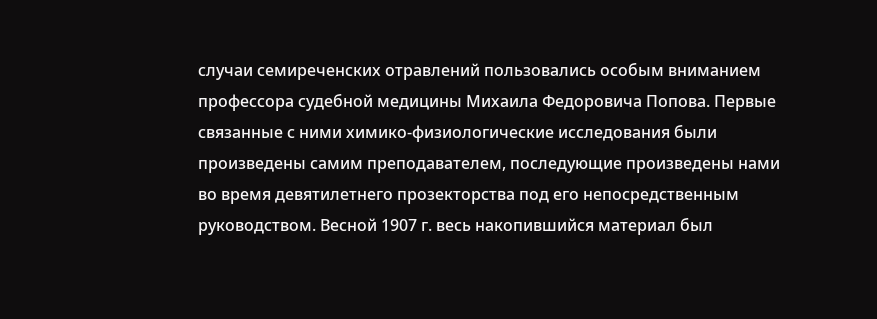случаи семиреченских отравлений пользовались особым вниманием профессора судебной медицины Михаила Федоровича Попова. Первые связанные с ними химико-физиологические исследования были произведены самим преподавателем, последующие произведены нами во время девятилетнего прозекторства под его непосредственным руководством. Весной 1907 г. весь накопившийся материал был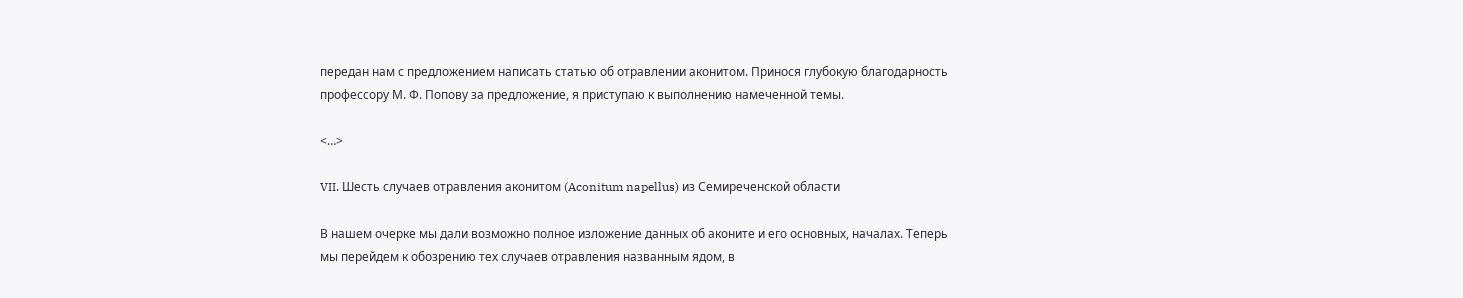передан нам с предложением написать статью об отравлении аконитом. Принося глубокую благодарность профессору М. Ф. Попову за предложение, я приступаю к выполнению намеченной темы.

<…>

VII. Шесть случаев отравления аконитом (Aconitum napellus) из Семиреченской области

В нашем очерке мы дали возможно полное изложение данных об аконите и его основных, началах. Теперь мы перейдем к обозрению тех случаев отравления названным ядом, в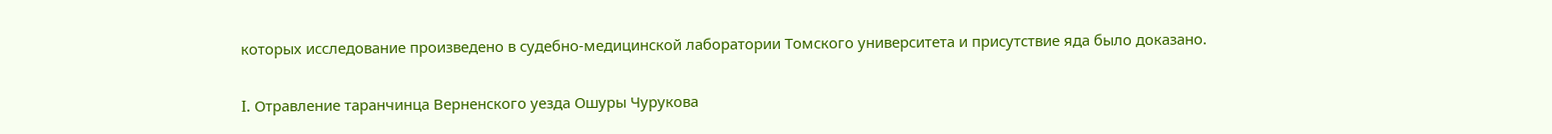которых исследование произведено в судебно-медицинской лаборатории Томского университета и присутствие яда было доказано.

I. Отравление таранчинца Верненского уезда Ошуры Чурукова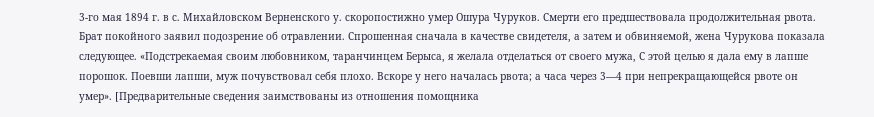3-го мая 1894 г. в с. Михайловском Верненского у. скоропостижно умер Ошура Чуруков. Смерти его предшествовала продолжительная рвота. Брат покойного заявил подозрение об отравлении. Спрошенная сначала в качестве свидетеля, а затем и обвиняемой, жена Чурукова показала следующее. «Подстрекаемая своим любовником, таранчинцем Берыса, я желала отделаться от своего мужа, С этой целью я дала ему в лапше порошок. Поевши лапши, муж почувствовал себя плохо. Вскоре у него началась рвота; а часа через 3—4 при непрекращающейся рвоте он умер». [Предварительные сведения заимствованы из отношения помощника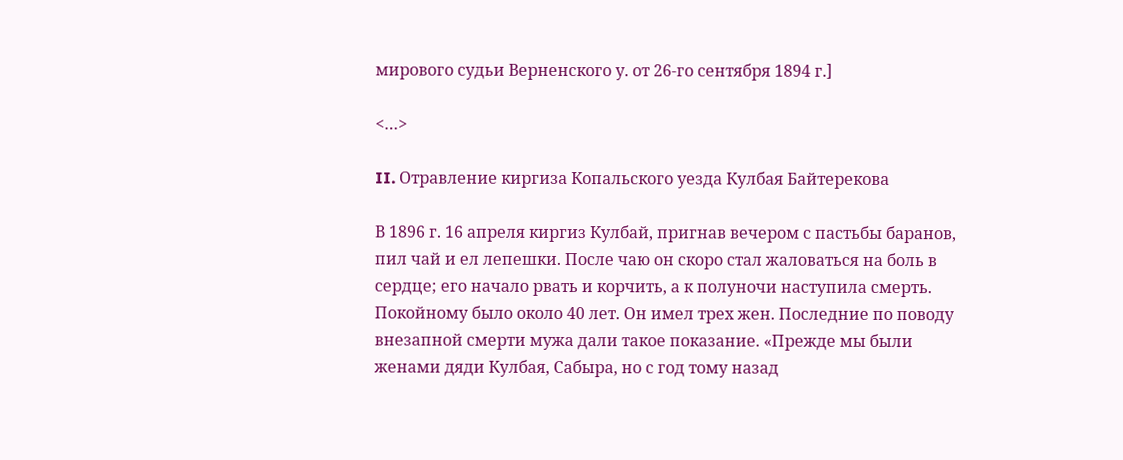мирового судьи Верненского у. от 26-го сентября 1894 г.]

<…>

II. Отравление киргиза Копальского уезда Кулбая Байтерекова

В 1896 г. 16 апреля киргиз Кулбай, пригнав вечером с пастьбы баранов, пил чай и ел лепешки. После чаю он скоро стал жаловаться на боль в сердце; его начало рвать и корчить, а к полуночи наступила смерть. Покойному было около 40 лет. Он имел трех жен. Последние по поводу внезапной смерти мужа дали такое показание. «Прежде мы были женами дяди Кулбая, Сабыра, но с год тому назад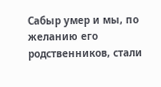Сабыр умер и мы, по желанию его родственников, стали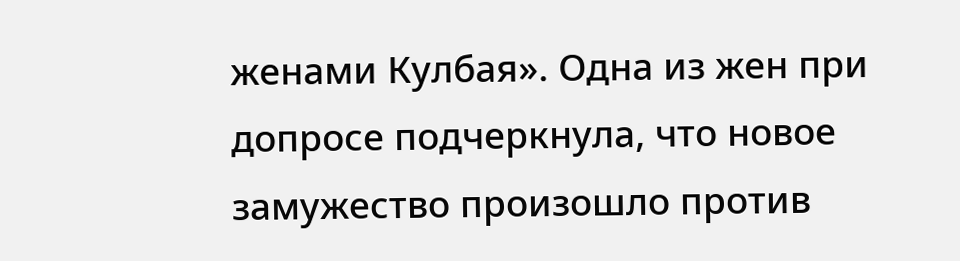женами Кулбая». Одна из жен при допросе подчеркнула, что новое замужество произошло против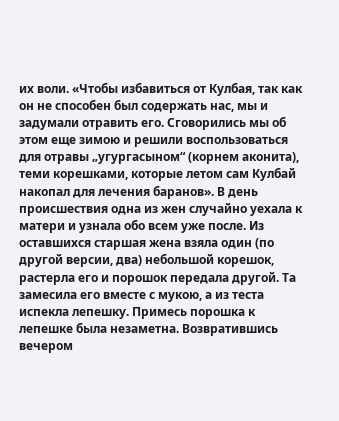их воли. «Чтобы избавиться от Кулбая, так как он не способен был содержать нас, мы и задумали отравить его. Сговорились мы об этом еще зимою и решили воспользоваться для отравы „угургасыном“ (корнем аконита), теми корешками, которые летом сам Кулбай накопал для лечения баранов». В день происшествия одна из жен случайно уехала к матери и узнала обо всем уже после. Из оставшихся старшая жена взяла один (по другой версии, два) небольшой корешок, растерла его и порошок передала другой. Та замесила его вместе с мукою, а из теста испекла лепешку. Примесь порошка к лепешке была незаметна. Возвратившись вечером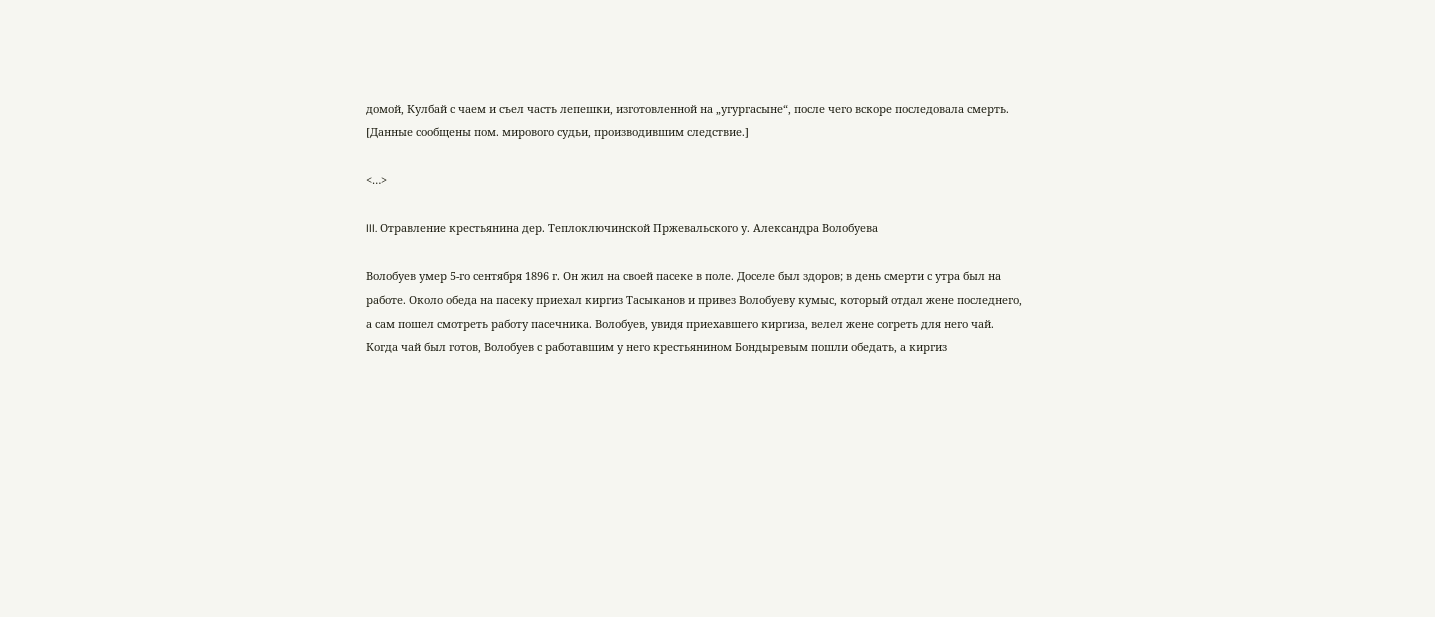домой, Кулбай с чаем и съел часть лепешки, изготовленной на „угургасыне“, после чего вскоре последовала смерть. [Данные сообщены пом. мирового судьи, производившим следствие.]

<…>

III. Отравление крестьянина дер. Теплоключинской Пржевальского у. Александра Волобуева

Волобуев умер 5-го сентября 1896 г. Он жил на своей пасеке в поле. Доселе был здоров; в день смерти с утра был на работе. Около обеда на пасеку приехал киргиз Тасыканов и привез Волобуеву кумыс, который отдал жене последнего, а сам пошел смотреть работу пасечника. Волобуев, увидя приехавшего киргиза, велел жене согреть для него чай. Когда чай был готов, Волобуев с работавшим у него крестьянином Бондыревым пошли обедать, а киргиз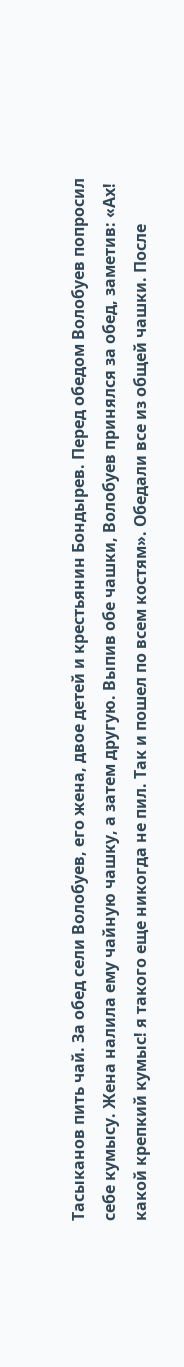Тасыканов пить чай. За обед сели Волобуев, его жена, двое детей и крестьянин Бондырев. Перед обедом Волобуев попросил себе кумысу. Жена налила ему чайную чашку, а затем другую. Выпив обе чашки, Волобуев принялся за обед, заметив: «Ах! какой крепкий кумыс! я такого еще никогда не пил. Так и пошел по всем костям». Обедали все из общей чашки. После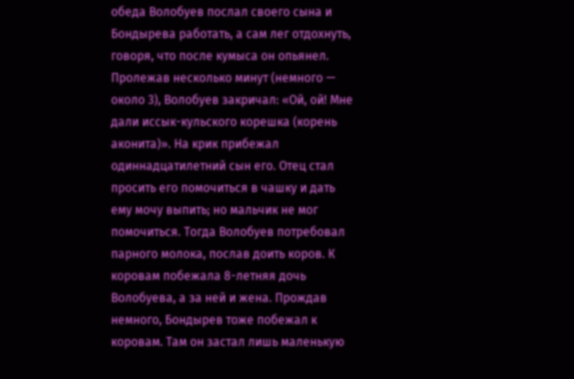обеда Волобуев послал своего сына и Бондырева работать, а сам лег отдохнуть, говоря, что после кумыса он опьянел. Пролежав несколько минут (немного — около 3), Волобуев закричал: «Ой, ой! Мне дали иссык-кульского корешка (корень аконита)». На крик прибежал одиннадцатилетний сын его. Отец стал просить его помочиться в чашку и дать ему мочу выпить; но мальчик не мог помочиться. Тогда Волобуев потребовал парного молока, послав доить коров. К коровам побежала 8-летняя дочь Волобуева, а за ней и жена. Прождав немного, Бондырев тоже побежал к коровам. Там он застал лишь маленькую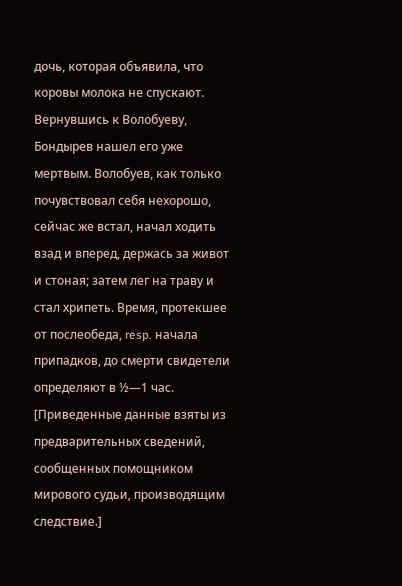дочь, которая объявила, что коровы молока не спускают. Вернувшись к Волобуеву, Бондырев нашел его уже мертвым. Волобуев, как только почувствовал себя нехорошо, сейчас же встал, начал ходить взад и вперед, держась за живот и стоная; затем лег на траву и стал хрипеть. Время, протекшее от послеобеда, resp. начала припадков, до смерти свидетели определяют в ½—1 час. [Приведенные данные взяты из предварительных сведений, сообщенных помощником мирового судьи, производящим следствие.]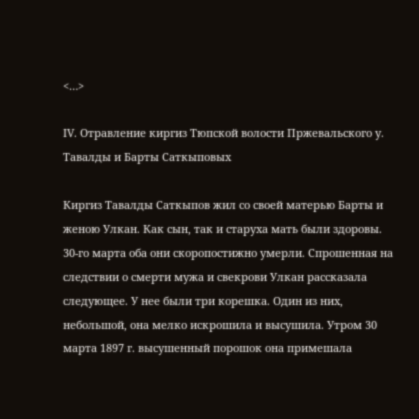<…>

IV. Отравление киргиз Тюпской волости Пржевальского у. Тавалды и Барты Саткыповых

Киргиз Тавалды Саткыпов жил со своей матерью Барты и женою Улкан. Как сын, так и старуха мать были здоровы. 30-го марта оба они скоропостижно умерли. Спрошенная на следствии о смерти мужа и свекрови Улкан рассказала следующее. У нее были три корешка. Один из них, небольшой, она мелко искрошила и высушила. Утром 30 марта 1897 г. высушенный порошок она примешала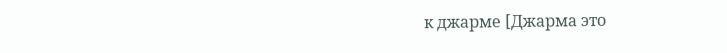к джарме [Джарма это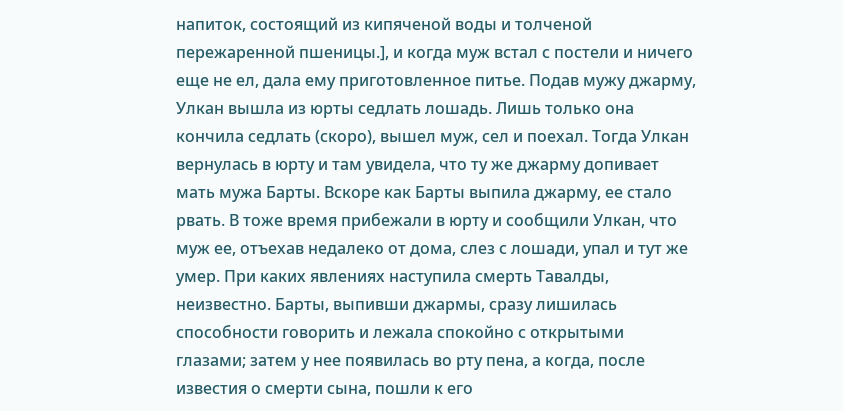напиток, состоящий из кипяченой воды и толченой пережаренной пшеницы.], и когда муж встал с постели и ничего еще не ел, дала ему приготовленное питье. Подав мужу джарму, Улкан вышла из юрты седлать лошадь. Лишь только она кончила седлать (скоро), вышел муж, сел и поехал. Тогда Улкан вернулась в юрту и там увидела, что ту же джарму допивает мать мужа Барты. Вскоре как Барты выпила джарму, ее стало рвать. В тоже время прибежали в юрту и сообщили Улкан, что муж ее, отъехав недалеко от дома, слез с лошади, упал и тут же умер. При каких явлениях наступила смерть Тавалды, неизвестно. Барты, выпивши джармы, сразу лишилась способности говорить и лежала спокойно с открытыми глазами; затем у нее появилась во рту пена, а когда, после известия о смерти сына, пошли к его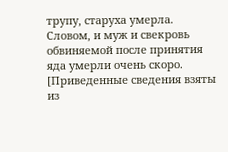трупу, старуха умерла. Словом, и муж и свекровь обвиняемой после принятия яда умерли очень скоро. [Приведенные сведения взяты из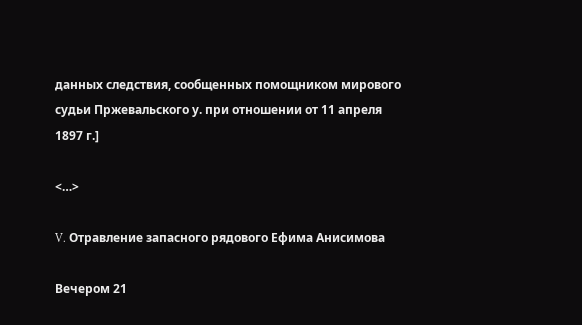данных следствия, сообщенных помощником мирового судьи Пржевальского у. при отношении от 11 апреля 1897 г.]

<…>

V. Отравление запасного рядового Ефима Анисимова

Вечером 21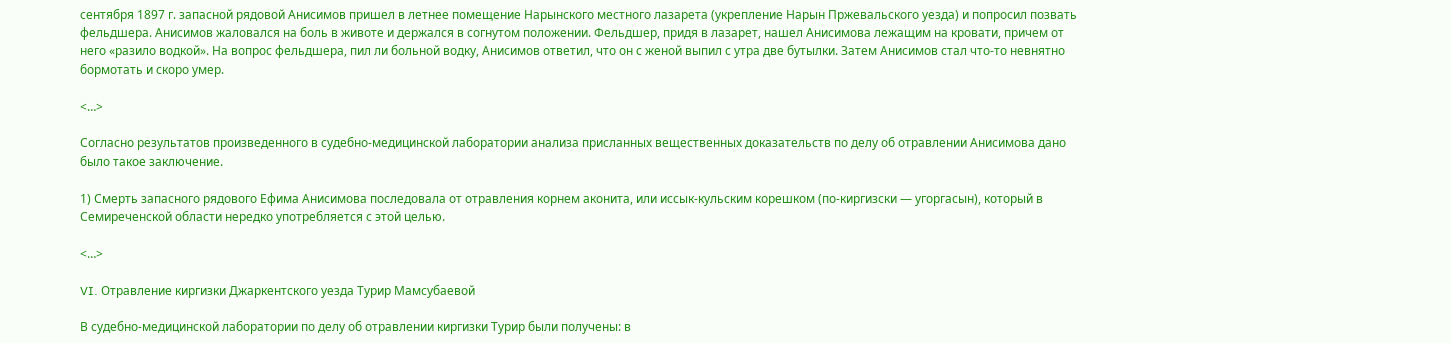сентября 1897 г. запасной рядовой Анисимов пришел в летнее помещение Нарынского местного лазарета (укрепление Нарын Пржевальского уезда) и попросил позвать фельдшера. Анисимов жаловался на боль в животе и держался в согнутом положении. Фельдшер, придя в лазарет, нашел Анисимова лежащим на кровати, причем от него «разило водкой». На вопрос фельдшера, пил ли больной водку, Анисимов ответил, что он с женой выпил с утра две бутылки. Затем Анисимов стал что-то невнятно бормотать и скоро умер.

<…>

Согласно результатов произведенного в судебно-медицинской лаборатории анализа присланных вещественных доказательств по делу об отравлении Анисимова дано было такое заключение.

1) Смерть запасного рядового Ефима Анисимова последовала от отравления корнем аконита, или иссык-кульским корешком (по-киргизски — угоргасын), который в Семиреченской области нередко употребляется с этой целью.

<…>

VI. Отравление киргизки Джаркентского уезда Турир Мамсубаевой

В судебно-медицинской лаборатории по делу об отравлении киргизки Турир были получены: в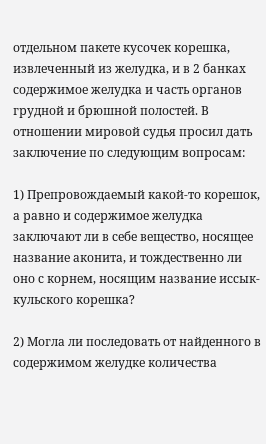отдельном пакете кусочек корешка, извлеченный из желудка, и в 2 банках содержимое желудка и часть органов грудной и брюшной полостей. В отношении мировой судья просил дать заключение по следующим вопросам:

1) Препровождаемый какой-то корешок, а равно и содержимое желудка заключают ли в себе вещество, носящее название аконита, и тождественно ли оно с корнем, носящим название иссык-кульского корешка?

2) Могла ли последовать от найденного в содержимом желудке количества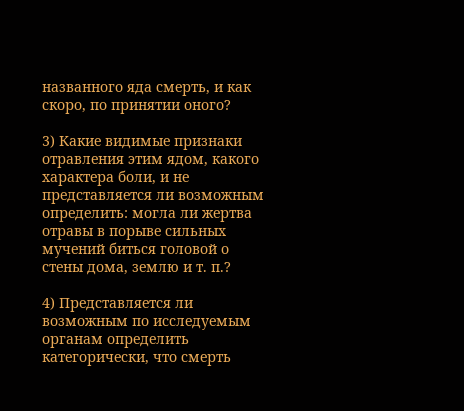названного яда смерть, и как скоро, по принятии оного?

3) Какие видимые признаки отравления этим ядом, какого характера боли, и не представляется ли возможным определить: могла ли жертва отравы в порыве сильных мучений биться головой о стены дома, землю и т. п.?

4) Представляется ли возможным по исследуемым органам определить категорически, что смерть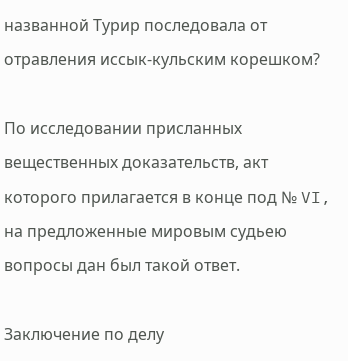названной Турир последовала от отравления иссык-кульским корешком?

По исследовании присланных вещественных доказательств, акт которого прилагается в конце под № VI, на предложенные мировым судьею вопросы дан был такой ответ.

Заключение по делу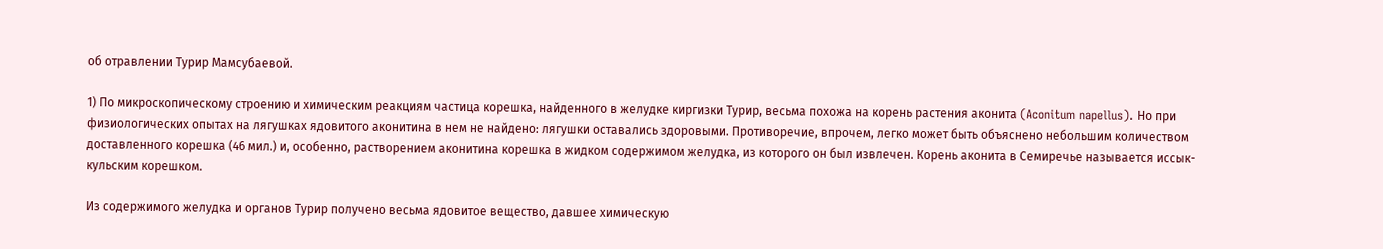об отравлении Турир Мамсубаевой.

1) По микроскопическому строению и химическим реакциям частица корешка, найденного в желудке киргизки Турир, весьма похожа на корень растения аконита (Aconitum napellus). Но при физиологических опытах на лягушках ядовитого аконитина в нем не найдено: лягушки оставались здоровыми. Противоречие, впрочем, легко может быть объяснено небольшим количеством доставленного корешка (46 мил.) и, особенно, растворением аконитина корешка в жидком содержимом желудка, из которого он был извлечен. Корень аконита в Семиречье называется иссык-кульским корешком.

Из содержимого желудка и органов Турир получено весьма ядовитое вещество, давшее химическую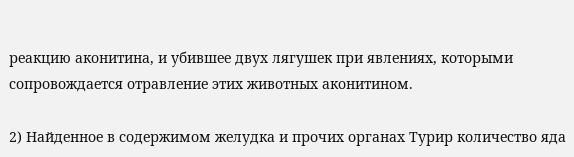реакцию аконитина, и убившее двух лягушек при явлениях, которыми сопровождается отравление этих животных аконитином.

2) Найденное в содержимом желудка и прочих органах Турир количество яда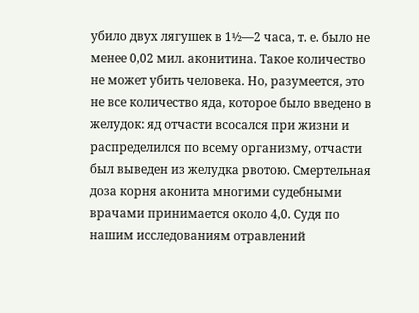убило двух лягушек в 1½—2 часа, т. е. было не менее 0,02 мил. аконитина. Такое количество не может убить человека. Но, разумеется, это не все количество яда, которое было введено в желудок: яд отчасти всосался при жизни и распределился по всему организму, отчасти был выведен из желудка рвотою. Смертельная доза корня аконита многими судебными врачами принимается около 4,0. Судя по нашим исследованиям отравлений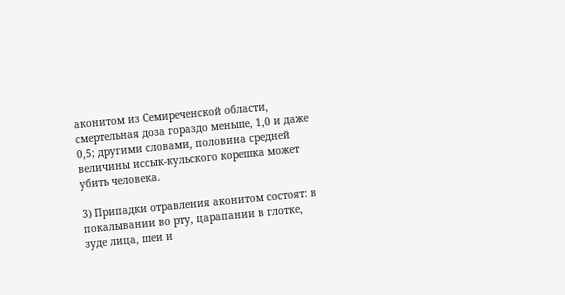аконитом из Семиреченской области, смертельная доза гораздо меньше, 1,0 и даже 0,5; другими словами, половина средней величины иссык-кульского корешка может убить человека.

3) Припадки отравления аконитом состоят: в покалывании во рту, царапании в глотке, зуде лица, шеи и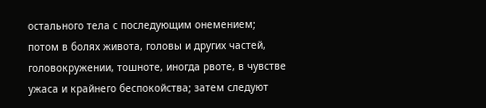остального тела с последующим онемением; потом в болях живота, головы и других частей, головокружении, тошноте, иногда рвоте, в чувстве ужаса и крайнего беспокойства; затем следуют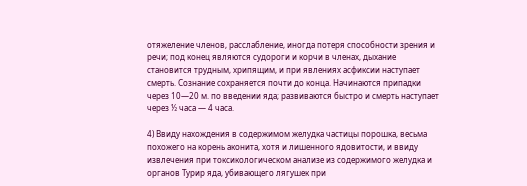отяжеление членов, расслабление, иногда потеря способности зрения и речи; под конец являются судороги и корчи в членах, дыхание становится трудным, хрипящим, и при явлениях асфиксии наступает смерть. Сознание сохраняется почти до конца. Начинаются припадки через 10—20 м. по введении яда; развиваются быстро и смерть наступает через ½ часа — 4 часа.

4) Ввиду нахождения в содержимом желудка частицы порошка, весьма похожего на корень аконита, хотя и лишенного ядовитости, и ввиду извлечения при токсикологическом анализе из содержимого желудка и органов Турир яда, убивающего лягушек при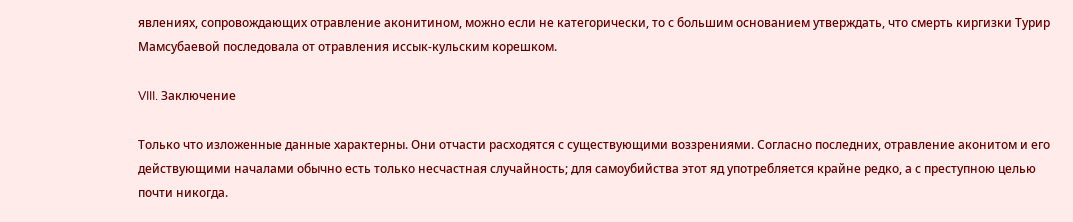явлениях, сопровождающих отравление аконитином, можно если не категорически, то с большим основанием утверждать, что смерть киргизки Турир Мамсубаевой последовала от отравления иссык-кульским корешком.

VIII. Заключение

Только что изложенные данные характерны. Они отчасти расходятся с существующими воззрениями. Согласно последних, отравление аконитом и его действующими началами обычно есть только несчастная случайность; для самоубийства этот яд употребляется крайне редко, а с преступною целью почти никогда.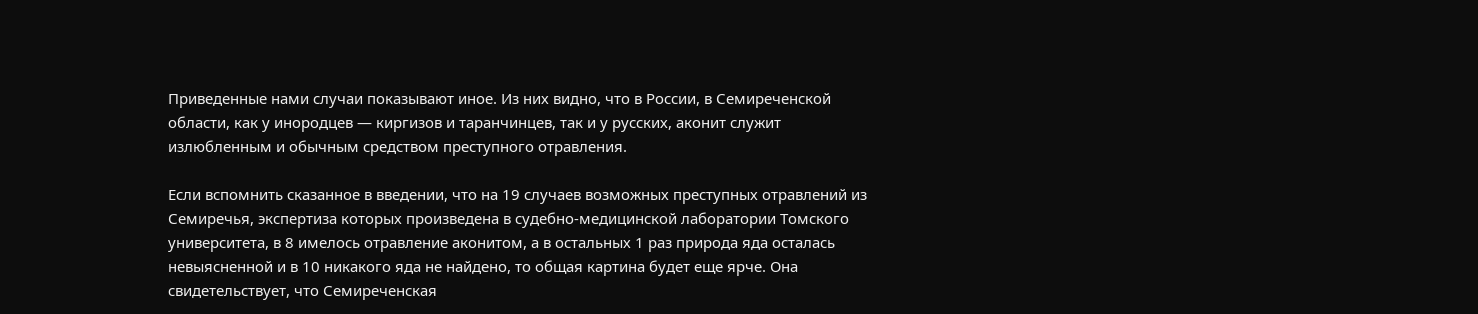Приведенные нами случаи показывают иное. Из них видно, что в России, в Семиреченской области, как у инородцев — киргизов и таранчинцев, так и у русских, аконит служит излюбленным и обычным средством преступного отравления.

Если вспомнить сказанное в введении, что на 19 случаев возможных преступных отравлений из Семиречья, экспертиза которых произведена в судебно-медицинской лаборатории Томского университета, в 8 имелось отравление аконитом, а в остальных 1 раз природа яда осталась невыясненной и в 10 никакого яда не найдено, то общая картина будет еще ярче. Она свидетельствует, что Семиреченская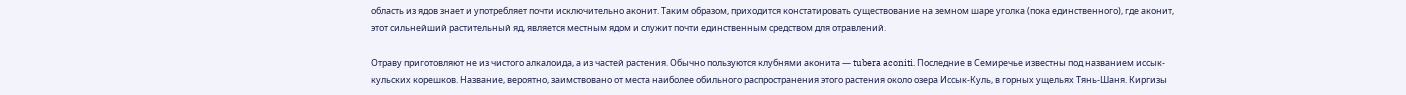область из ядов знает и употребляет почти исключительно аконит. Таким образом, приходится констатировать существование на земном шаре уголка (пока единственного), где аконит, этот сильнейший растительный яд, является местным ядом и служит почти единственным средством для отравлений.

Отраву приготовляют не из чистого алкалоида, а из частей растения. Обычно пользуются клубнями аконита — tubera aconiti. Последние в Семиречье известны под названием иссык-кульских корешков. Название, вероятно, заимствовано от места наиболее обильного распространения этого растения около озера Иссык-Куль, в горных ущельях Тянь-Шаня. Киргизы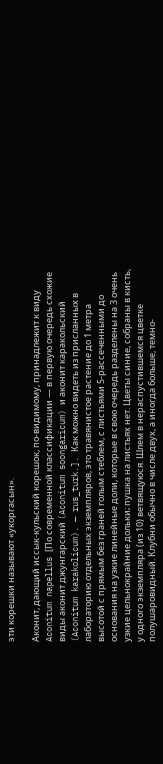эти корешки называют «укоргасын».

Аконит, дающий иссык-кульский корешок, по-видимому, принадлежит к виду Aconitum napellus [По современной классификации — в первую очередь схожие виды аконит джунгарский (Aconitum soongaricum) и аконит каракольский (Aconitum karakolicum). — rus_turk.]. Как можно видеть из присланных в лабораторию отдельных экземпляров, это травянистое растение до 1 метра высотой с прямым без граней голым стеблем, с листьями 5-рассеченными до основания на узкие линейные доли, которые в свою очередь разделены на 3 очень узкие цельнокрайние дольки; пушка на листьях нет. Цветы синие, собраны в кисть, у одного экземпляра (из 10) ветвящуюся. Шлем в нераспустившемся цветке полушаровидный. Клубни обычно в числе двух, а иногда больше, темно-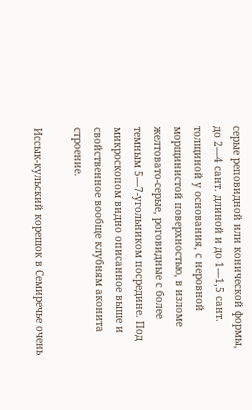серые реповидной или конической формы, до 2—4 сант. длиной и до 1—1,5 сант. толщиной у основания, с неровной морщинистой поверхностью, в изломе желтовато-серые, роговидные с более темным 5—7-угольником посредине. Под микроскопом видно описанное выше и свойственное вообще клубням аконита строение.

Иссык-кульский корешок в Семиречье очень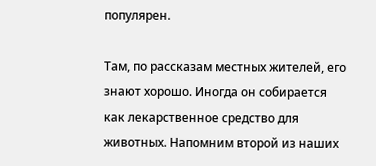популярен.

Там, по рассказам местных жителей, его знают хорошо. Иногда он собирается как лекарственное средство для животных. Напомним второй из наших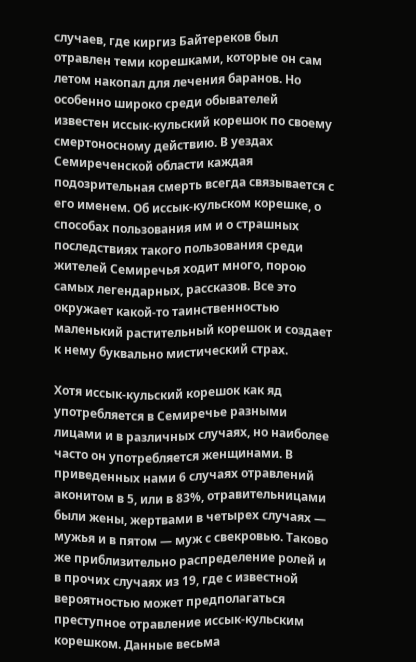случаев, где киргиз Байтереков был отравлен теми корешками, которые он сам летом накопал для лечения баранов. Но особенно широко среди обывателей известен иссык-кульский корешок по своему смертоносному действию. В уездах Семиреченской области каждая подозрительная смерть всегда связывается с его именем. Об иссык-кульском корешке, о способах пользования им и о страшных последствиях такого пользования среди жителей Семиречья ходит много, порою самых легендарных, рассказов. Все это окружает какой-то таинственностью маленький растительный корешок и создает к нему буквально мистический страх.

Хотя иссык-кульский корешок как яд употребляется в Семиречье разными лицами и в различных случаях, но наиболее часто он употребляется женщинами. В приведенных нами 6 случаях отравлений аконитом в 5, или в 83%, отравительницами были жены, жертвами в четырех случаях — мужья и в пятом — муж с свекровью. Таково же приблизительно распределение ролей и в прочих случаях из 19, где с известной вероятностью может предполагаться преступное отравление иссык-кульским корешком. Данные весьма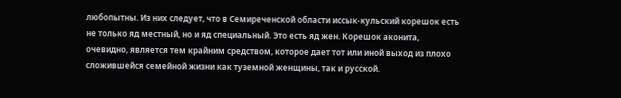любопытны. Из них следует, что в Семиреченской области иссык-кульский корешок есть не только яд местный, но и яд специальный. Это есть яд жен. Корешок аконита, очевидно, является тем крайним средством, которое дает тот или иной выход из плохо сложившейся семейной жизни как туземной женщины, так и русской.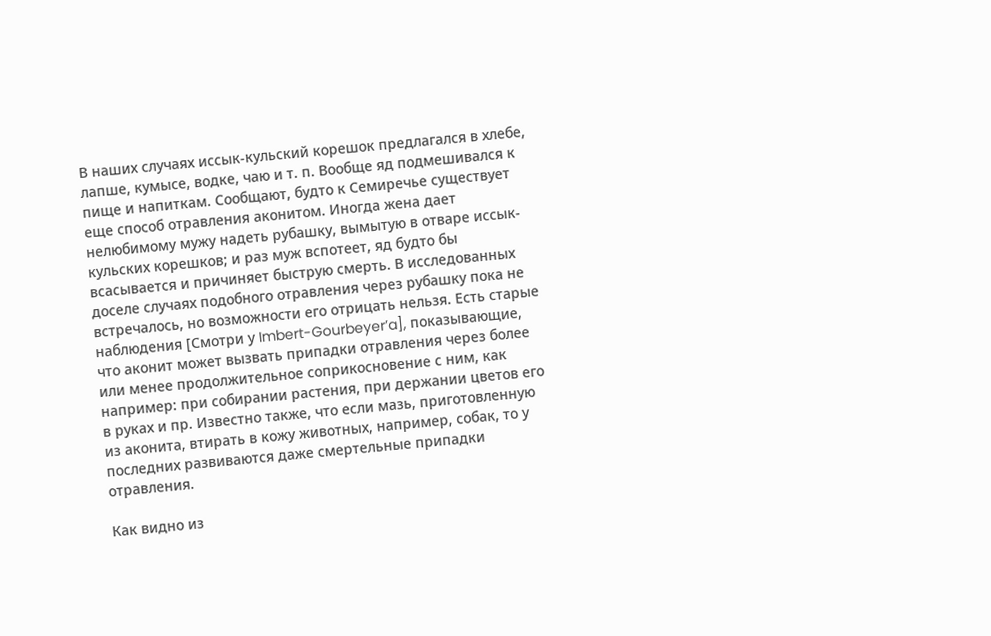В наших случаях иссык-кульский корешок предлагался в хлебе, лапше, кумысе, водке, чаю и т. п. Вообще яд подмешивался к пище и напиткам. Сообщают, будто к Семиречье существует еще способ отравления аконитом. Иногда жена дает нелюбимому мужу надеть рубашку, вымытую в отваре иссык-кульских корешков; и раз муж вспотеет, яд будто бы всасывается и причиняет быструю смерть. В исследованных доселе случаях подобного отравления через рубашку пока не встречалось, но возможности его отрицать нельзя. Есть старые наблюдения [Смотри у Imbert-Gourbeyer’a], показывающие, что аконит может вызвать припадки отравления через более или менее продолжительное соприкосновение с ним, как например: при собирании растения, при держании цветов его в руках и пр. Известно также, что если мазь, приготовленную из аконита, втирать в кожу животных, например, собак, то у последних развиваются даже смертельные припадки отравления.

Как видно из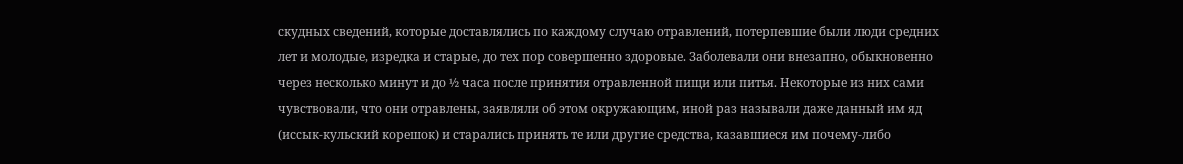скудных сведений, которые доставлялись по каждому случаю отравлений, потерпевшие были люди средних лет и молодые, изредка и старые, до тех пор совершенно здоровые. Заболевали они внезапно, обыкновенно через несколько минут и до ½ часа после принятия отравленной пищи или питья. Некоторые из них сами чувствовали, что они отравлены, заявляли об этом окружающим, иной раз называли даже данный им яд (иссык-кульский корешок) и старались принять те или другие средства, казавшиеся им почему-либо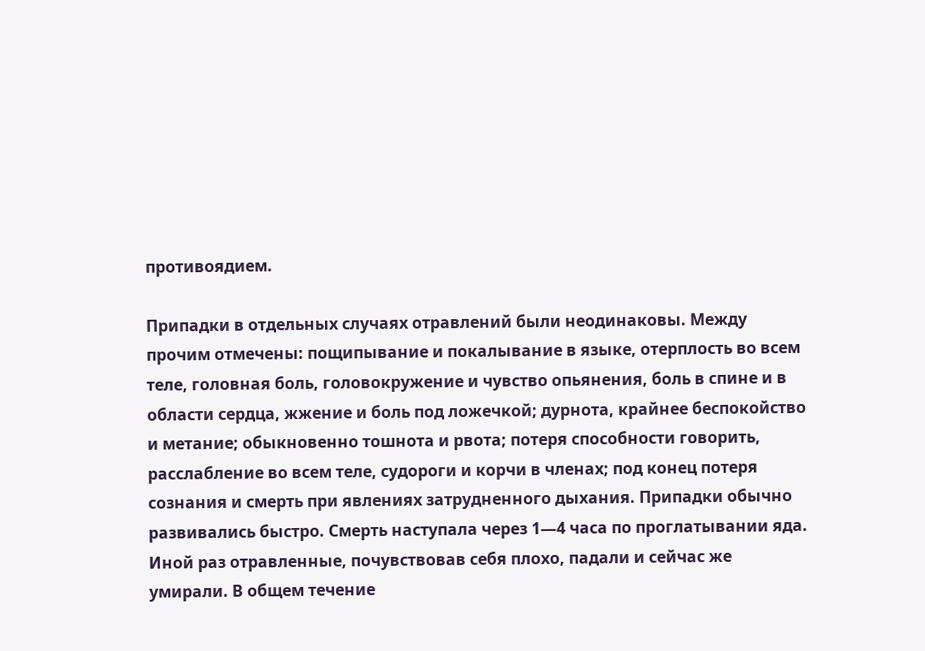противоядием.

Припадки в отдельных случаях отравлений были неодинаковы. Между прочим отмечены: пощипывание и покалывание в языке, отерплость во всем теле, головная боль, головокружение и чувство опьянения, боль в спине и в области сердца, жжение и боль под ложечкой; дурнота, крайнее беспокойство и метание; обыкновенно тошнота и рвота; потеря способности говорить, расслабление во всем теле, судороги и корчи в членах; под конец потеря сознания и смерть при явлениях затрудненного дыхания. Припадки обычно развивались быстро. Смерть наступала через 1—4 часа по проглатывании яда. Иной раз отравленные, почувствовав себя плохо, падали и сейчас же умирали. В общем течение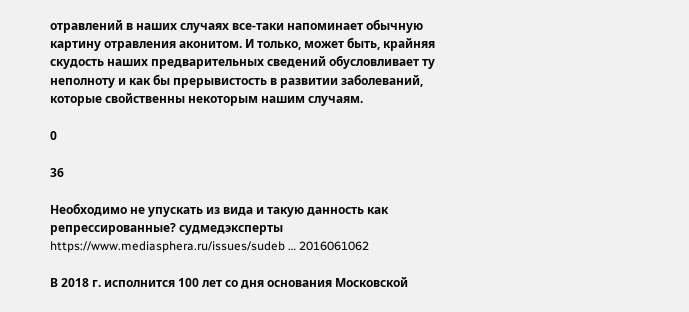отравлений в наших случаях все-таки напоминает обычную картину отравления аконитом. И только, может быть, крайняя скудость наших предварительных сведений обусловливает ту неполноту и как бы прерывистость в развитии заболеваний, которые свойственны некоторым нашим случаям.

0

36

Необходимо не упускать из вида и такую данность как репрессированные? судмедэксперты
https://www.mediasphera.ru/issues/sudeb … 2016061062

В 2018 г. исполнится 100 лет со дня основания Московской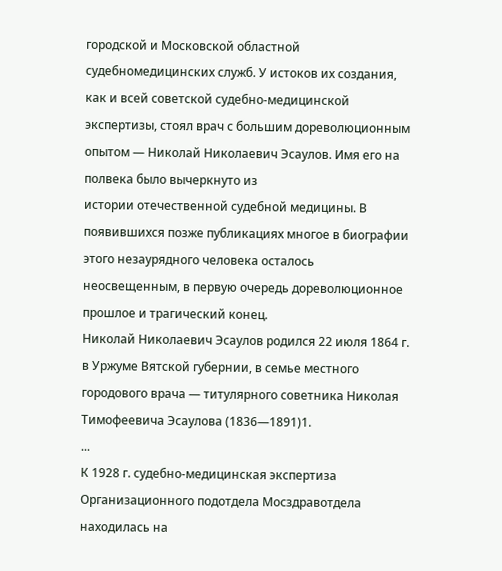городской и Московской областной судебномедицинских служб. У истоков их создания, как и всей советской судебно-медицинской экспертизы, стоял врач с большим дореволюционным опытом — Николай Николаевич Эсаулов. Имя его на полвека было вычеркнуто из
истории отечественной судебной медицины. В появившихся позже публикациях многое в биографии этого незаурядного человека осталось неосвещенным, в первую очередь дореволюционное прошлое и трагический конец.
Николай Николаевич Эсаулов родился 22 июля 1864 г. в Уржуме Вятской губернии, в семье местного городового врача — титулярного советника Николая Тимофеевича Эсаулова (1836—1891)1.
...
К 1928 г. судебно-медицинская экспертиза Организационного подотдела Мосздравотдела находилась на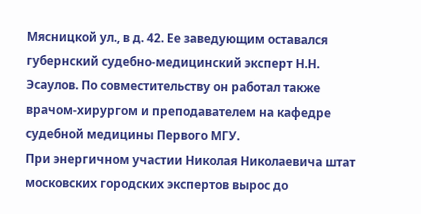Мясницкой ул., в д. 42. Ее заведующим оставался губернский судебно-медицинский эксперт Н.Н. Эсаулов. По совместительству он работал также врачом-хирургом и преподавателем на кафедре судебной медицины Первого МГУ.
При энергичном участии Николая Николаевича штат московских городских экспертов вырос до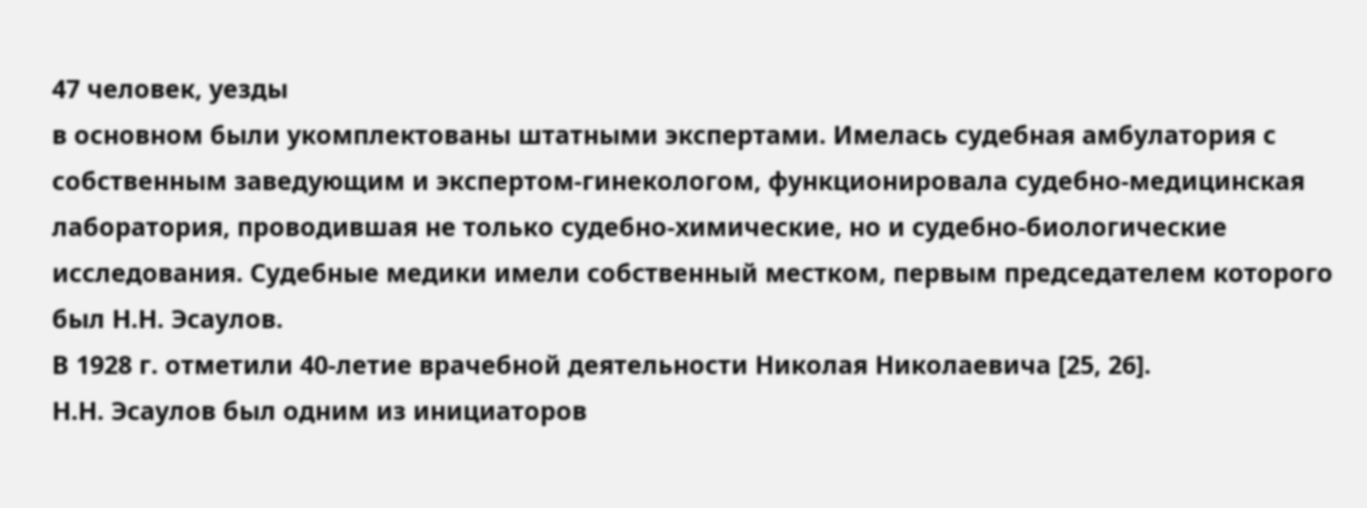47 человек, уезды
в основном были укомплектованы штатными экспертами. Имелась судебная амбулатория с собственным заведующим и экспертом-гинекологом, функционировала судебно-медицинская лаборатория, проводившая не только судебно-химические, но и судебно-биологические исследования. Судебные медики имели собственный местком, первым председателем которого был Н.Н. Эсаулов.
В 1928 г. отметили 40-летие врачебной деятельности Николая Николаевича [25, 26].
Н.Н. Эсаулов был одним из инициаторов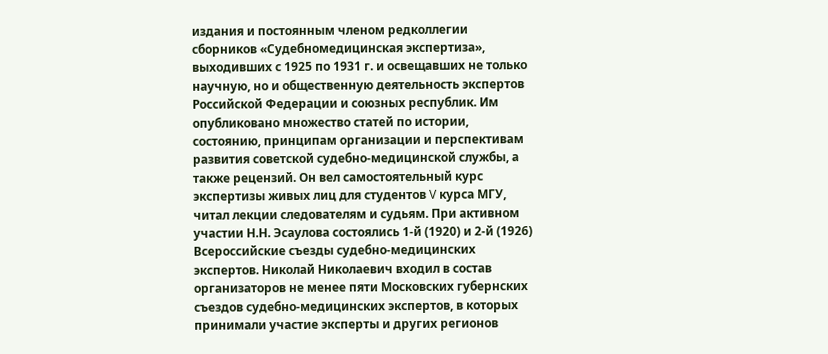издания и постоянным членом редколлегии сборников «Судебномедицинская экспертиза», выходивших с 1925 по 1931 г. и освещавших не только научную, но и общественную деятельность экспертов Российской Федерации и союзных республик. Им опубликовано множество статей по истории, состоянию, принципам организации и перспективам развития советской судебно-медицинской службы, а также рецензий. Он вел самостоятельный курс экспертизы живых лиц для студентов V курса МГУ, читал лекции следователям и судьям. При активном участии Н.Н. Эсаулова состоялись 1-й (1920) и 2-й (1926) Всероссийские съезды судебно-медицинских экспертов. Николай Николаевич входил в состав организаторов не менее пяти Московских губернских съездов судебно-медицинских экспертов, в которых принимали участие эксперты и других регионов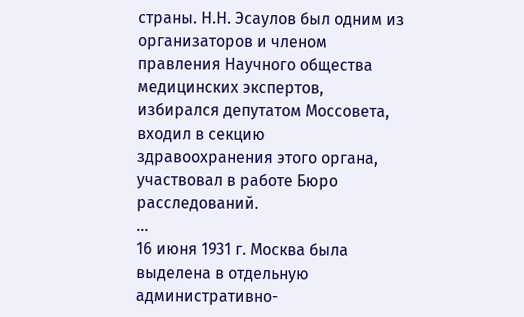страны. Н.Н. Эсаулов был одним из организаторов и членом правления Научного общества медицинских экспертов, избирался депутатом Моссовета, входил в секцию здравоохранения этого органа, участвовал в работе Бюро расследований.
...
16 июня 1931 г. Москва была выделена в отдельную административно-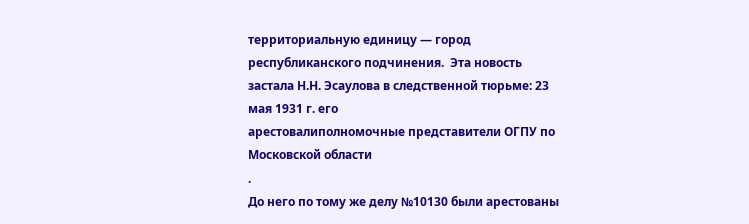территориальную единицу — город республиканского подчинения.  Эта новость застала Н.Н. Эсаулова в следственной тюрьме: 23 мая 1931 г. его
арестовалиполномочные представители ОГПУ по Московской области
.
До него по тому же делу №10130 были арестованы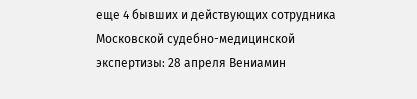еще 4 бывших и действующих сотрудника Московской судебно-медицинской экспертизы: 28 апреля Вениамин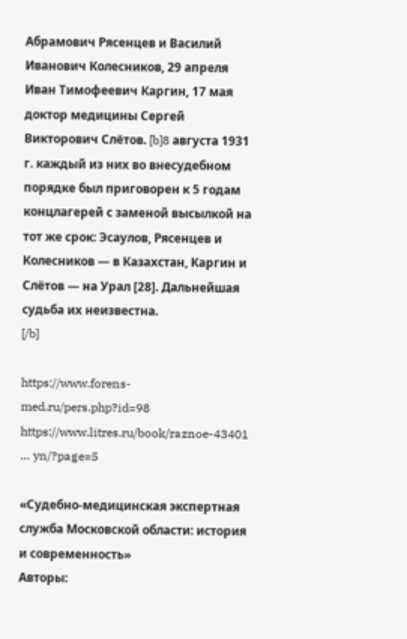Абрамович Рясенцев и Василий Иванович Колесников, 29 апреля Иван Тимофеевич Каргин, 17 мая доктор медицины Сергей Викторович Слётов. [b]8 августа 1931 г. каждый из них во внесудебном порядке был приговорен к 5 годам концлагерей с заменой высылкой на тот же срок: Эсаулов, Рясенцев и Колесников — в Казахстан, Каргин и Слётов — на Урал [28]. Дальнейшая судьба их неизвестна.
[/b]

https://www.forens-med.ru/pers.php?id=98
https://www.litres.ru/book/raznoe-43401 … yn/?page=5

«Судебно-медицинская экспертная служба Московской области: история и современность»
Авторы: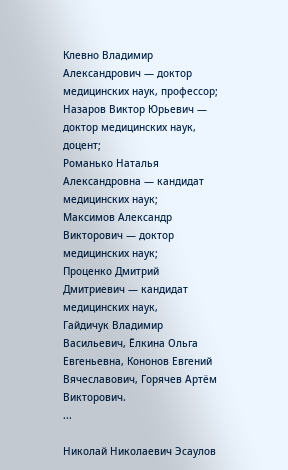Клевно Владимир Александрович — доктор медицинских наук, профессор;
Назаров Виктор Юрьевич — доктор медицинских наук, доцент;
Романько Наталья Александровна — кандидат медицинских наук;
Максимов Александр Викторович — доктор медицинских наук;
Проценко Дмитрий Дмитриевич — кандидат медицинских наук,
Гайдичук Владимир Васильевич, Ёлкина Ольга Евгеньевна, Кононов Евгений Вячеславович, Горячев Артём Викторович.
...

Николай Николаевич Эсаулов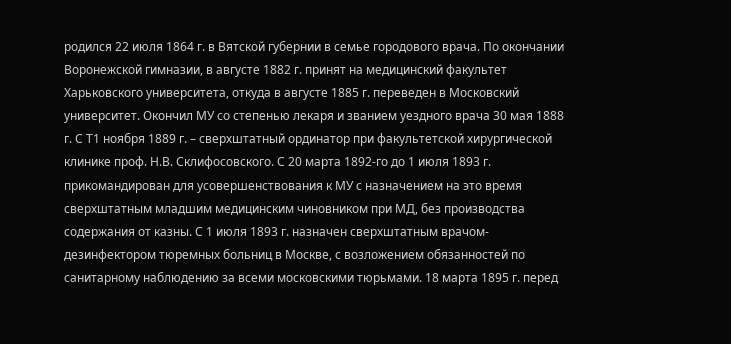родился 22 июля 1864 г. в Вятской губернии в семье городового врача. По окончании Воронежской гимназии, в августе 1882 г. принят на медицинский факультет Харьковского университета, откуда в августе 1885 г. переведен в Московский университет. Окончил МУ со степенью лекаря и званием уездного врача 30 мая 1888 г. С Т1 ноября 1889 г. – сверхштатный ординатор при факультетской хирургической клинике проф. Н.В. Склифосовского. С 20 марта 1892-го до 1 июля 1893 г. прикомандирован для усовершенствования к МУ с назначением на это время сверхштатным младшим медицинским чиновником при МД, без производства содержания от казны. С 1 июля 1893 г. назначен сверхштатным врачом-дезинфектором тюремных больниц в Москве, с возложением обязанностей по санитарному наблюдению за всеми московскими тюрьмами. 18 марта 1895 г. перед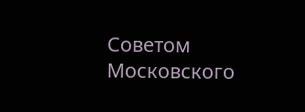Советом Московского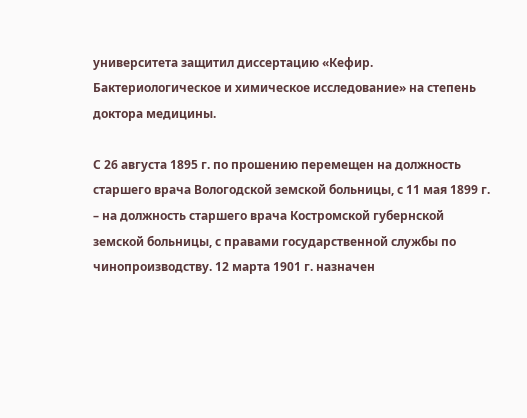университета защитил диссертацию «Кефир. Бактериологическое и химическое исследование» на степень доктора медицины.

С 26 августа 1895 г. по прошению перемещен на должность старшего врача Вологодской земской больницы, с 11 мая 1899 г. – на должность старшего врача Костромской губернской земской больницы, с правами государственной службы по чинопроизводству. 12 марта 1901 г. назначен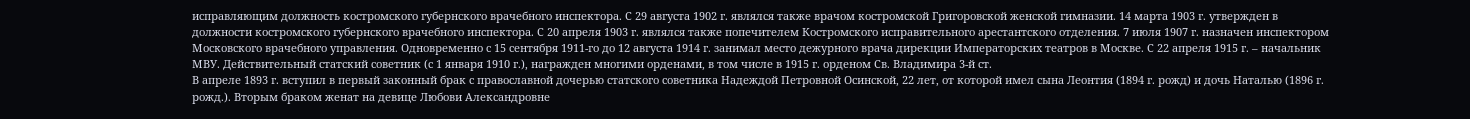исправляющим должность костромского губернского врачебного инспектора. С 29 августа 1902 г. являлся также врачом костромской Григоровской женской гимназии. 14 марта 1903 г. утвержден в должности костромского губернского врачебного инспектора. С 20 апреля 1903 г. являлся также попечителем Костромского исправительного арестантского отделения. 7 июля 1907 г. назначен инспектором Московского врачебного управления. Одновременно с 15 сентября 1911-го до 12 августа 1914 г. занимал место дежурного врача дирекции Императорских театров в Москве. С 22 апреля 1915 г. – начальник МВУ. Действительный статский советник (с 1 января 1910 г.), награжден многими орденами, в том числе в 1915 г. орденом Св. Владимира 3-й ст.
В апреле 1893 г. вступил в первый законный брак с православной дочерью статского советника Надеждой Петровной Осинской, 22 лет, от которой имел сына Леонтия (1894 г. рожд) и дочь Наталью (1896 г. рожд.). Вторым браком женат на девице Любови Александровне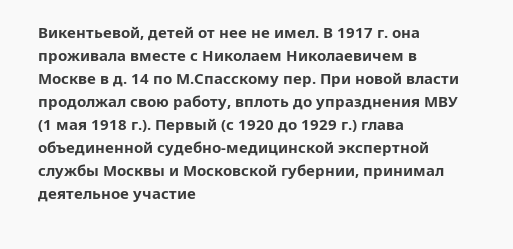Викентьевой, детей от нее не имел. В 1917 г. она проживала вместе с Николаем Николаевичем в Москве в д. 14 по М.Спасскому пер. При новой власти продолжал свою работу, вплоть до упразднения МВУ (1 мая 1918 г.). Первый (с 1920 до 1929 г.) глава объединенной судебно-медицинской экспертной службы Москвы и Московской губернии, принимал деятельное участие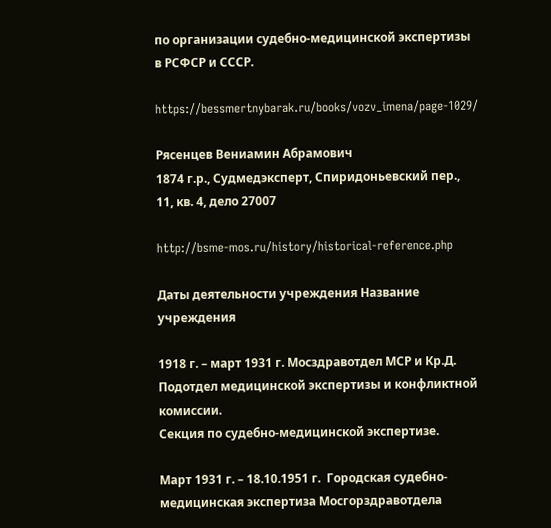по организации судебно-медицинской экспертизы в РСФСР и СССР.

https://bessmertnybarak.ru/books/vozv_imena/page-1029/

Рясенцев Вениамин Абрамович
1874 г.р., Судмедэксперт, Спиридоньевский пер., 11, кв. 4, дело 27007

http://bsme-mos.ru/history/historical-reference.php

Даты деятельности учреждения Название учреждения

1918 г. – март 1931 г. Мосздравотдел МСР и Кр.Д. Подотдел медицинской экспертизы и конфликтной комиссии.
Секция по судебно-медицинской экспертизе.

Март 1931 г. – 18.10.1951 г.  Городская судебно-медицинская экспертиза Мосгорздравотдела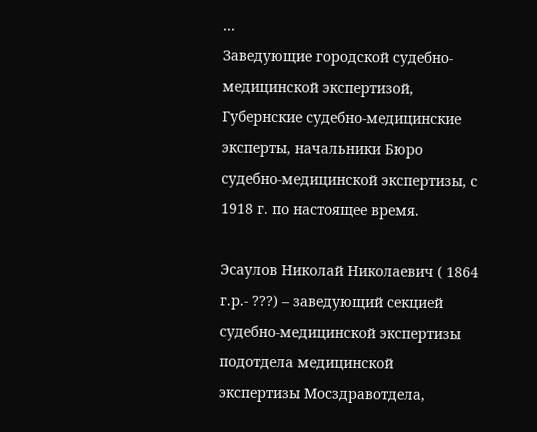...
Заведующие городской судебно-медицинской экспертизой, Губернские судебно-медицинские эксперты, начальники Бюро судебно-медицинской экспертизы, с 1918 г. по настоящее время.

Эсаулов Николай Николаевич ( 1864 г.р.- ???) – заведующий секцией судебно-медицинской экспертизы подотдела медицинской экспертизы Мосздравотдела,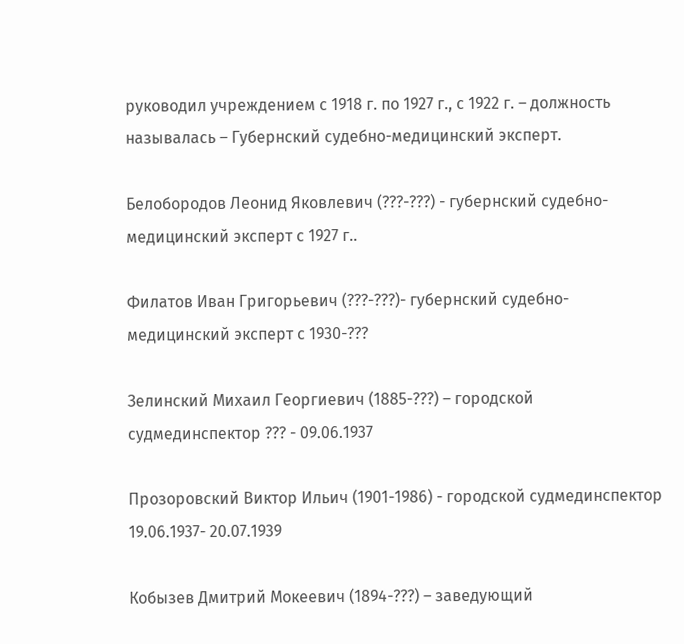руководил учреждением с 1918 г. по 1927 г., с 1922 г. – должность называлась – Губернский судебно-медицинский эксперт.

Белобородов Леонид Яковлевич (???-???) - губернский судебно-медицинский эксперт с 1927 г..

Филатов Иван Григорьевич (???-???)- губернский судебно-медицинский эксперт с 1930-???

Зелинский Михаил Георгиевич (1885-???) – городской судмединспектор ??? - 09.06.1937

Прозоровский Виктор Ильич (1901-1986) - городской судмединспектор 19.06.1937- 20.07.1939

Кобызев Дмитрий Мокеевич (1894-???) – заведующий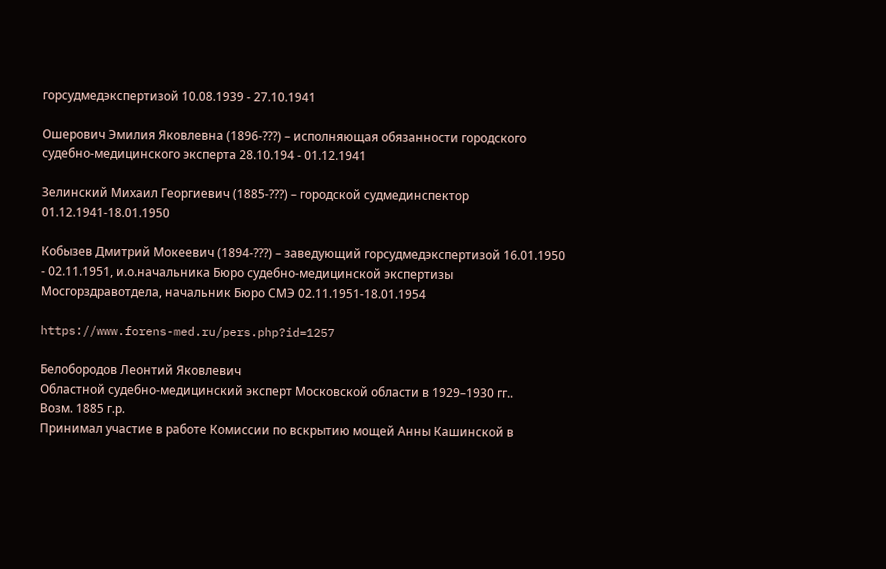горсудмедэкспертизой 10.08.1939 - 27.10.1941

Ошерович Эмилия Яковлевна (1896-???) – исполняющая обязанности городского судебно-медицинского эксперта 28.10.194 - 01.12.1941

Зелинский Михаил Георгиевич (1885-???) – городской судмединспектор 01.12.1941-18.01.1950

Кобызев Дмитрий Мокеевич (1894-???) – заведующий горсудмедэкспертизой 16.01.1950 - 02.11.1951, и.о.начальника Бюро судебно-медицинской экспертизы Мосгорздравотдела, начальник Бюро СМЭ 02.11.1951-18.01.1954

https://www.forens-med.ru/pers.php?id=1257

Белобородов Леонтий Яковлевич
Областной судебно-медицинский эксперт Московской области в 1929–1930 гг..
Возм. 1885 г.р.
Принимал участие в работе Комиссии по вскрытию мощей Анны Кашинской в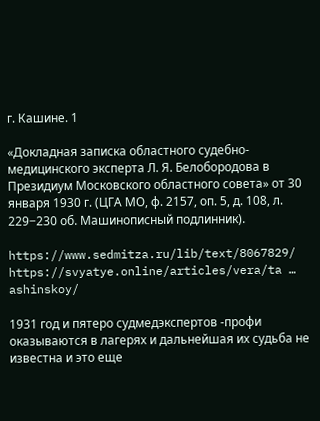г. Кашине. 1

«Докладная записка областного судебно-медицинского эксперта Л. Я. Белобородова в Президиум Московского областного совета» от 30 января 1930 г. (ЦГА МО, ф. 2157, оп. 5, д. 108, л. 229−230 об. Машинописный подлинник).

https://www.sedmitza.ru/lib/text/8067829/
https://svyatye.online/articles/vera/ta … ashinskoy/

1931 год и пятеро судмедэкспертов -профи оказываются в лагерях и дальнейшая их судьба не известна и это еще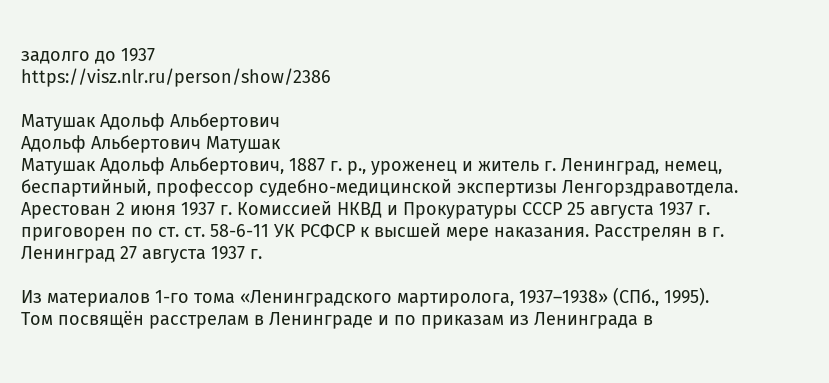задолго до 1937
https://visz.nlr.ru/person/show/2386

Матушак Адольф Альбертович
Адольф Альбертович Матушак
Матушак Адольф Альбертович, 1887 г. р., уроженец и житель г. Ленинград, немец, беспартийный, профессор судебно-медицинской экспертизы Ленгорздравотдела. Арестован 2 июня 1937 г. Комиссией НКВД и Прокуратуры СССР 25 августа 1937 г. приговорен по ст. ст. 58-6-11 УК РСФСР к высшей мере наказания. Расстрелян в г. Ленинград 27 августа 1937 г.

Из материалов 1-го тома «Ленинградского мартиролога, 1937–1938» (СПб., 1995).
Том посвящён расстрелам в Ленинграде и по приказам из Ленинграда в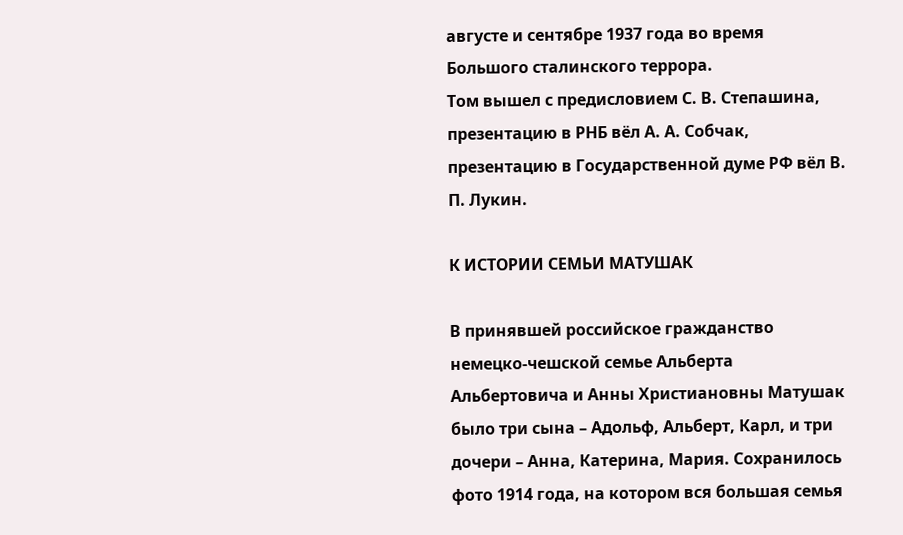августе и сентябре 1937 года во время Большого сталинского террора.
Том вышел с предисловием С. В. Степашина, презентацию в РНБ вёл А. А. Собчак, презентацию в Государственной думе РФ вёл В. П. Лукин.

К ИСТОРИИ СЕМЬИ МАТУШАК

В принявшей российское гражданство немецко-чешской семье Альберта Альбертовича и Анны Христиановны Матушак было три сына – Адольф, Альберт, Карл, и три дочери – Анна, Катерина, Мария. Сохранилось фото 1914 года, на котором вся большая семья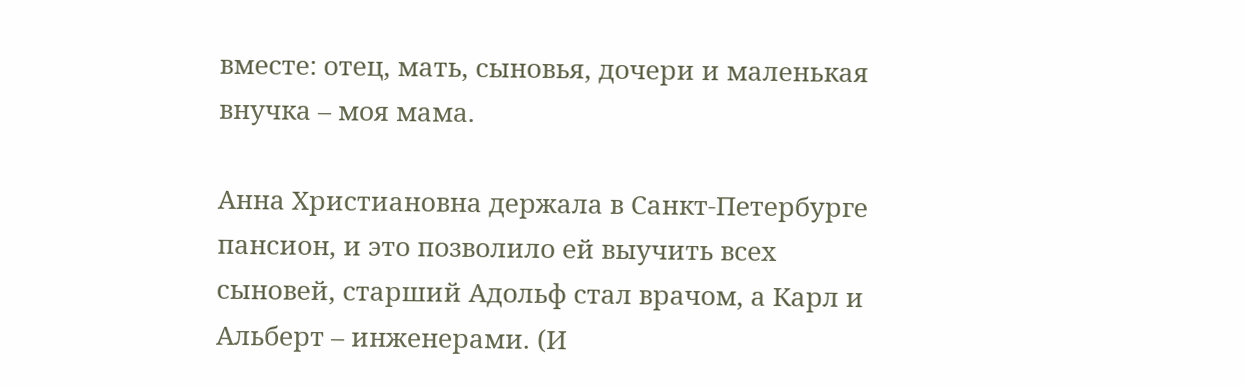вместе: отец, мать, сыновья, дочери и маленькая внучка – моя мама.

Анна Христиановна держала в Санкт-Петербурге пансион, и это позволило ей выучить всех сыновей, старший Адольф стал врачом, а Карл и Альберт – инженерами. (И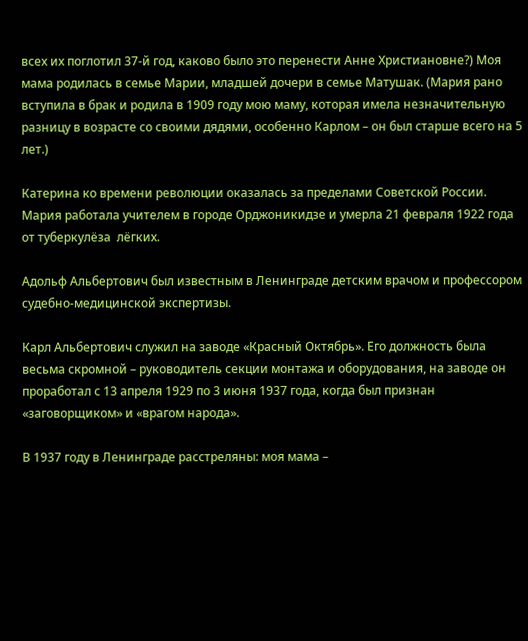всех их поглотил 37-й год, каково было это перенести Анне Христиановне?) Моя мама родилась в семье Марии, младшей дочери в семье Матушак. (Мария рано вступила в брак и родила в 1909 году мою маму, которая имела незначительную разницу в возрасте со своими дядями, особенно Карлом – он был старше всего на 5 лет.)

Катерина ко времени революции оказалась за пределами Советской России. Мария работала учителем в городе Орджоникидзе и умерла 21 февраля 1922 года от туберкулёза  лёгких.

Адольф Альбертович был известным в Ленинграде детским врачом и профессором судебно-медицинской экспертизы.

Карл Альбертович служил на заводе «Красный Октябрь». Его должность была весьма скромной – руководитель секции монтажа и оборудования, на заводе он проработал с 13 апреля 1929 по 3 июня 1937 года, когда был признан «заговорщиком» и «врагом народа».

В 1937 году в Ленинграде расстреляны: моя мама –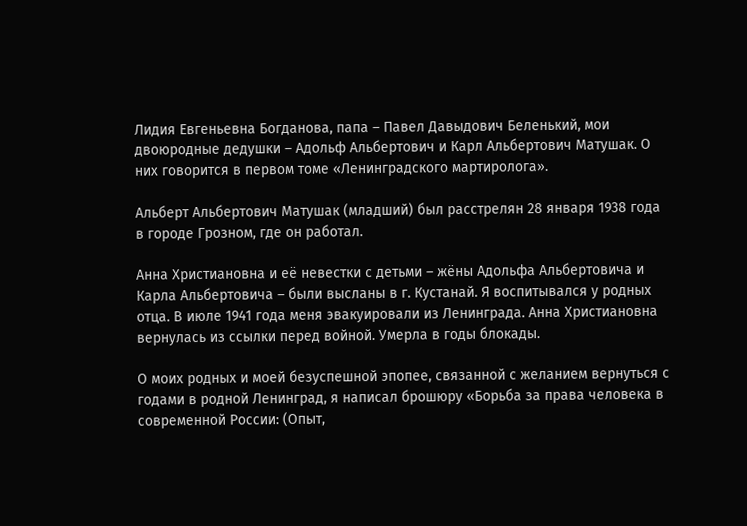Лидия Евгеньевна Богданова, папа – Павел Давыдович Беленький, мои двоюродные дедушки – Адольф Альбертович и Карл Альбертович Матушак. О них говорится в первом томе «Ленинградского мартиролога».

Альберт Альбертович Матушак (младший) был расстрелян 28 января 1938 года в городе Грозном, где он работал.

Анна Христиановна и её невестки с детьми – жёны Адольфа Альбертовича и Карла Альбертовича – были высланы в г. Кустанай. Я воспитывался у родных отца. В июле 1941 года меня эвакуировали из Ленинграда. Анна Христиановна вернулась из ссылки перед войной. Умерла в годы блокады.

О моих родных и моей безуспешной эпопее, связанной с желанием вернуться с годами в родной Ленинград, я написал брошюру «Борьба за права человека в современной России: (Опыт,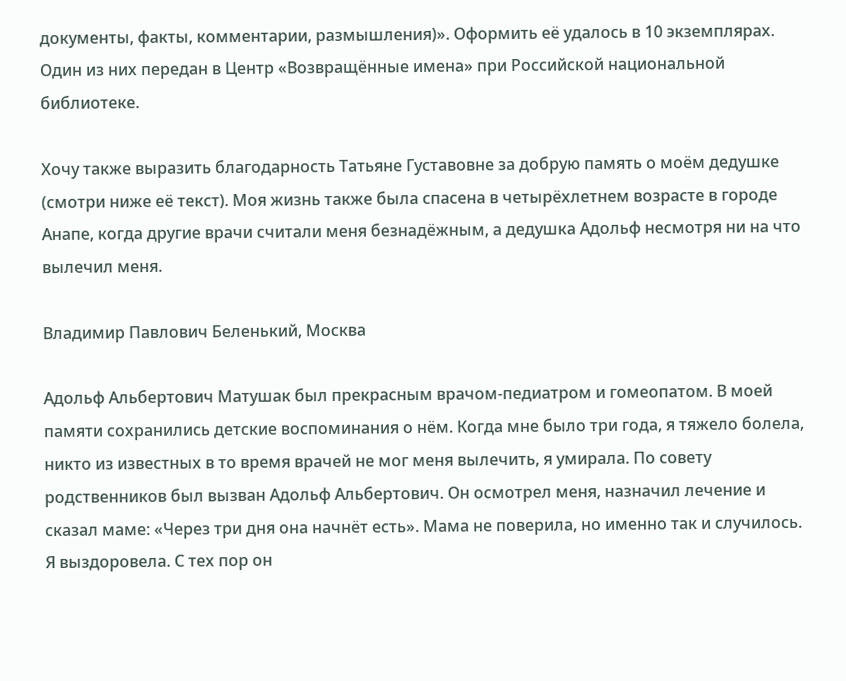документы, факты, комментарии, размышления)». Оформить её удалось в 10 экземплярах. Один из них передан в Центр «Возвращённые имена» при Российской национальной библиотеке.

Хочу также выразить благодарность Татьяне Густавовне за добрую память о моём дедушке (смотри ниже её текст). Моя жизнь также была спасена в четырёхлетнем возрасте в городе Анапе, когда другие врачи считали меня безнадёжным, а дедушка Адольф несмотря ни на что вылечил меня.

Владимир Павлович Беленький, Москва

Адольф Альбертович Матушак был прекрасным врачом-педиатром и гомеопатом. В моей памяти сохранились детские воспоминания о нём. Когда мне было три года, я тяжело болела, никто из известных в то время врачей не мог меня вылечить, я умирала. По совету родственников был вызван Адольф Альбертович. Он осмотрел меня, назначил лечение и сказал маме: «Через три дня она начнёт есть». Мама не поверила, но именно так и случилось. Я выздоровела. С тех пор он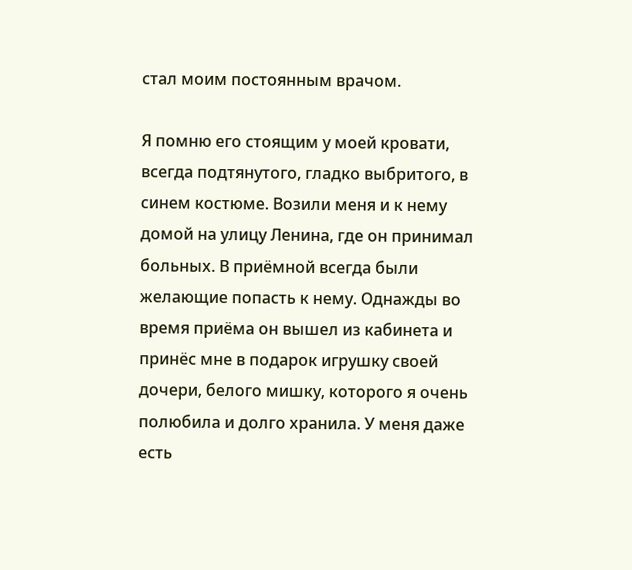стал моим постоянным врачом.

Я помню его стоящим у моей кровати, всегда подтянутого, гладко выбритого, в синем костюме. Возили меня и к нему домой на улицу Ленина, где он принимал больных. В приёмной всегда были желающие попасть к нему. Однажды во время приёма он вышел из кабинета и принёс мне в подарок игрушку своей дочери, белого мишку, которого я очень полюбила и долго хранила. У меня даже есть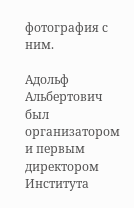фотография с ним.

Адольф Альбертович был организатором и первым директором Института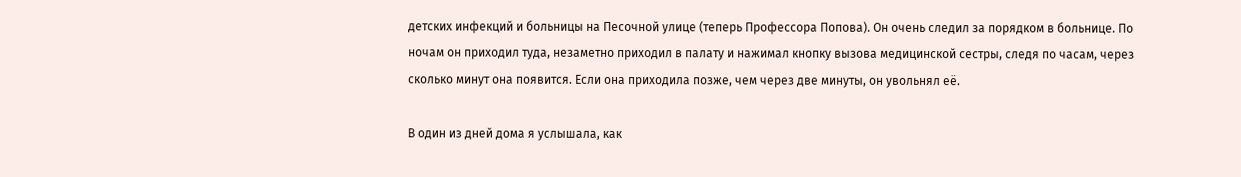детских инфекций и больницы на Песочной улице (теперь Профессора Попова). Он очень следил за порядком в больнице. По ночам он приходил туда, незаметно приходил в палату и нажимал кнопку вызова медицинской сестры, следя по часам, через сколько минут она появится. Если она приходила позже, чем через две минуты, он увольнял её.

В один из дней дома я услышала, как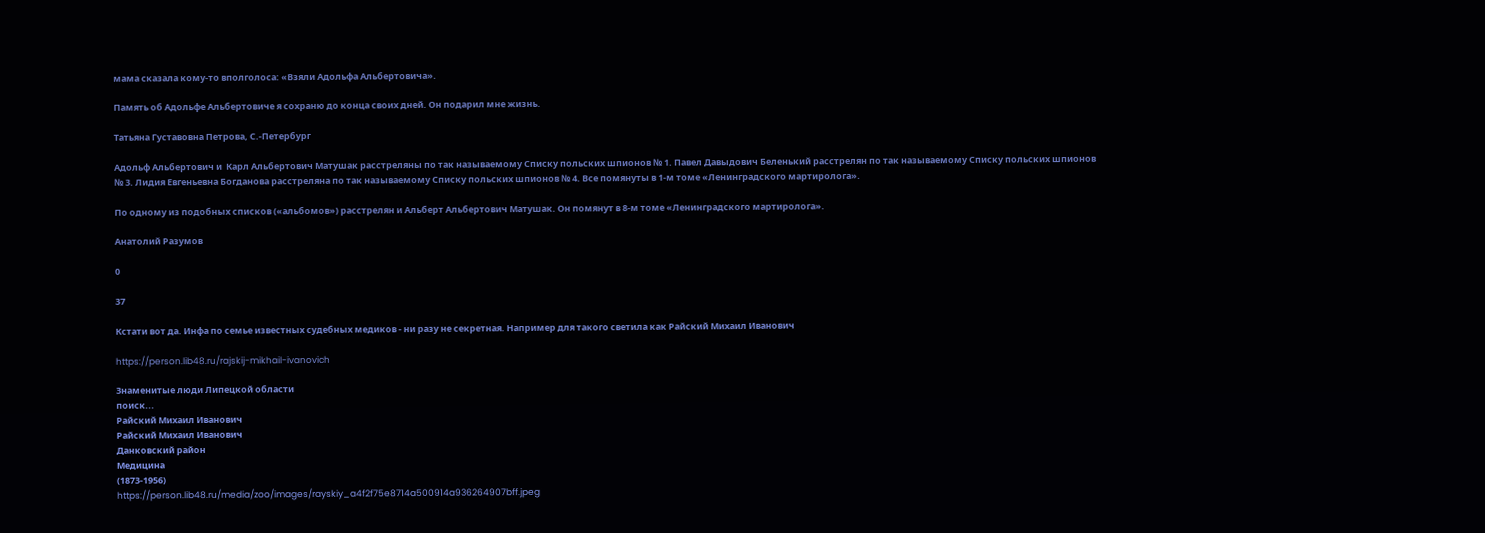мама сказала кому-то вполголоса: «Взяли Адольфа Альбертовича».

Память об Адольфе Альбертовиче я сохраню до конца своих дней. Он подарил мне жизнь.

Татьяна Густавовна Петрова, С.-Петербург

Адольф Альбертович и  Карл Альбертович Матушак расстреляны по так называемому Списку польских шпионов № 1. Павел Давыдович Беленький расстрелян по так называемому Списку польских шпионов № 3. Лидия Евгеньевна Богданова расстреляна по так называемому Списку польских шпионов № 4. Все помянуты в 1-м томе «Ленинградского мартиролога».

По одному из подобных списков («альбомов») расстрелян и Альберт Альбертович Матушак. Он помянут в 8-м томе «Ленинградского мартиролога».

Анатолий Разумов

0

37

Кстати вот да. Инфа по семье известных судебных медиков - ни разу не секретная. Например для такого светила как Райский Михаил Иванович

https://person.lib48.ru/rajskij-mikhail-ivanovich

Знаменитые люди Липецкой области
поиск...
Райский Михаил Иванович
Райский Михаил Иванович
Данковский район
Медицина
(1873-1956)
https://person.lib48.ru/media/zoo/images/rayskiy_a4f2f75e8714a500914a936264907bff.jpeg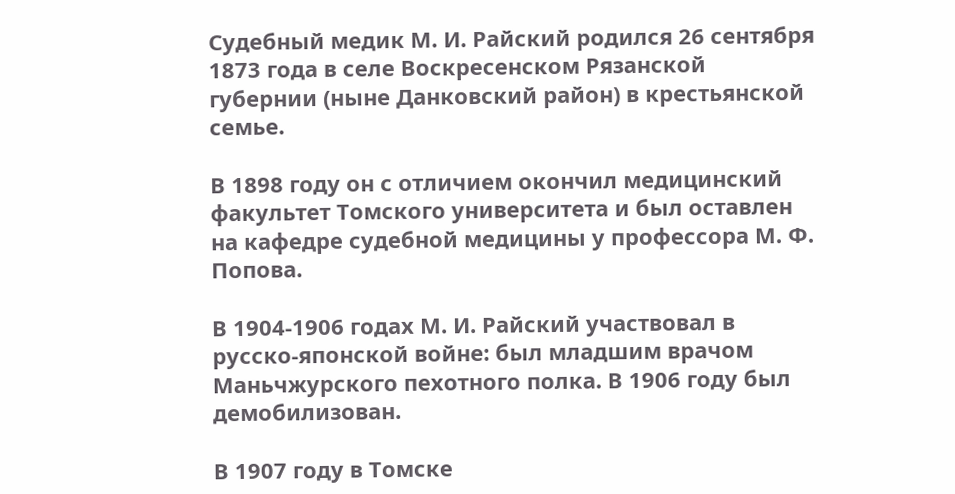Судебный медик М. И. Райский родился 26 сентября 1873 года в селе Воскресенском Рязанской губернии (ныне Данковский район) в крестьянской семье.

В 1898 году он с отличием окончил медицинский факультет Томского университета и был оставлен на кафедре судебной медицины у профессора М. Ф. Попова.

В 1904-1906 годах М. И. Райский участвовал в русско-японской войне: был младшим врачом Маньчжурского пехотного полка. В 1906 году был демобилизован.

В 1907 году в Томске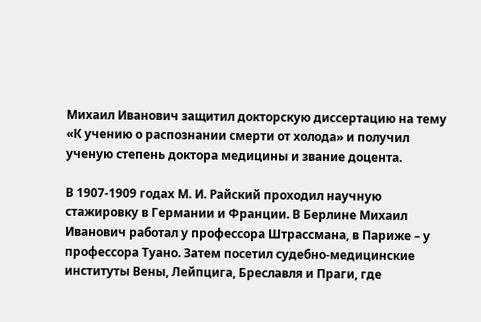Михаил Иванович защитил докторскую диссертацию на тему «К учению о распознании смерти от холода» и получил ученую степень доктора медицины и звание доцента.

В 1907-1909 годах М. И. Райский проходил научную стажировку в Германии и Франции. В Берлине Михаил Иванович работал у профессора Штрассмана, в Париже – у профессора Туано. Затем посетил судебно-медицинские институты Вены, Лейпцига, Бреславля и Праги, где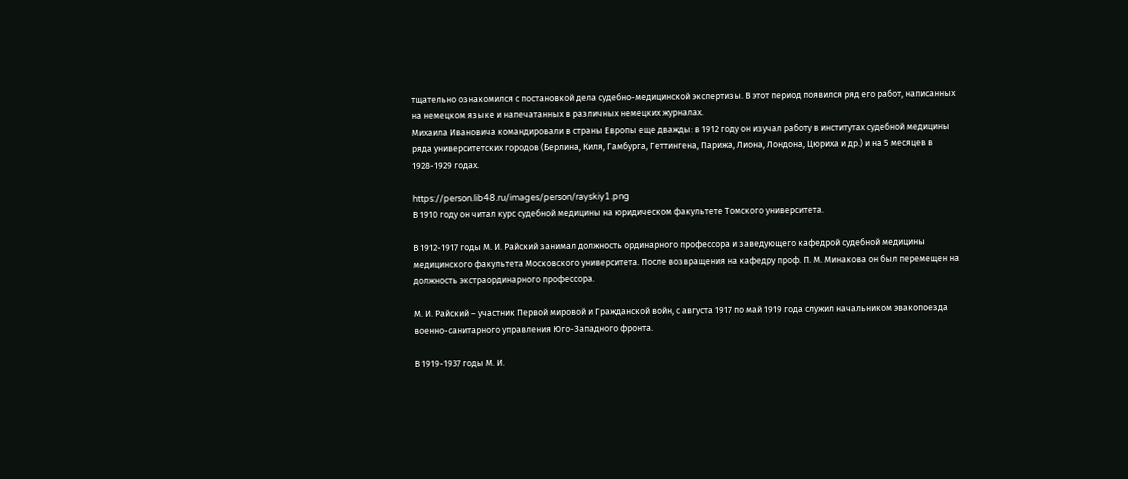тщательно ознакомился с постановкой дела судебно-медицинской экспертизы. В этот период появился ряд его работ, написанных на немецком языке и напечатанных в различных немецких журналах.
Михаила Ивановича командировали в страны Европы еще дважды: в 1912 году он изучал работу в институтах судебной медицины ряда университетских городов (Берлина, Киля, Гамбурга, Геттингена, Парижа, Лиона, Лондона, Цюриха и др.) и на 5 месяцев в 1928-1929 годах.

https://person.lib48.ru/images/person/rayskiy1.png
В 1910 году он читал курс судебной медицины на юридическом факультете Томского университета.

В 1912-1917 годы М. И. Райский занимал должность ординарного профессора и заведующего кафедрой судебной медицины медицинского факультета Московского университета. После возвращения на кафедру проф. П. М. Минакова он был перемещен на должность экстраординарного профессора.

М. И. Райский – участник Первой мировой и Гражданской войн, с августа 1917 по май 1919 года служил начальником эвакопоезда военно-санитарного управления Юго-Западного фронта.

В 1919-1937 годы М. И.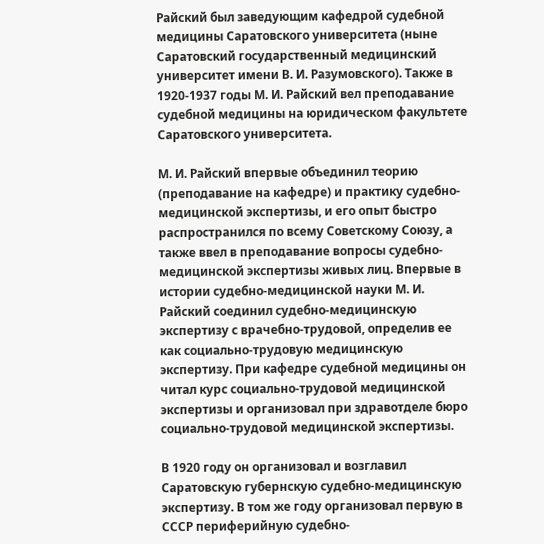Райский был заведующим кафедрой судебной медицины Саратовского университета (ныне Саратовский государственный медицинский университет имени В. И. Разумовского). Также в 1920-1937 годы М. И. Райский вел преподавание судебной медицины на юридическом факультете Саратовского университета.

М. И. Райский впервые объединил теорию (преподавание на кафедре) и практику судебно-медицинской экспертизы, и его опыт быстро распространился по всему Советскому Союзу, а также ввел в преподавание вопросы судебно-медицинской экспертизы живых лиц. Впервые в истории судебно-медицинской науки М. И. Райский соединил судебно-медицинскую экспертизу с врачебно-трудовой, определив ее как социально-трудовую медицинскую экспертизу. При кафедре судебной медицины он читал курс социально-трудовой медицинской экспертизы и организовал при здравотделе бюро социально-трудовой медицинской экспертизы.

В 1920 году он организовал и возглавил Саратовскую губернскую судебно-медицинскую экспертизу. В том же году организовал первую в СССР периферийную судебно-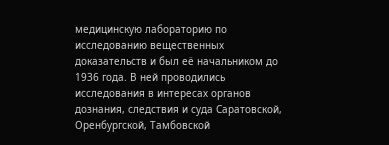медицинскую лабораторию по исследованию вещественных доказательств и был её начальником до 1936 года. В ней проводились исследования в интересах органов дознания, следствия и суда Саратовской, Оренбургской, Тамбовской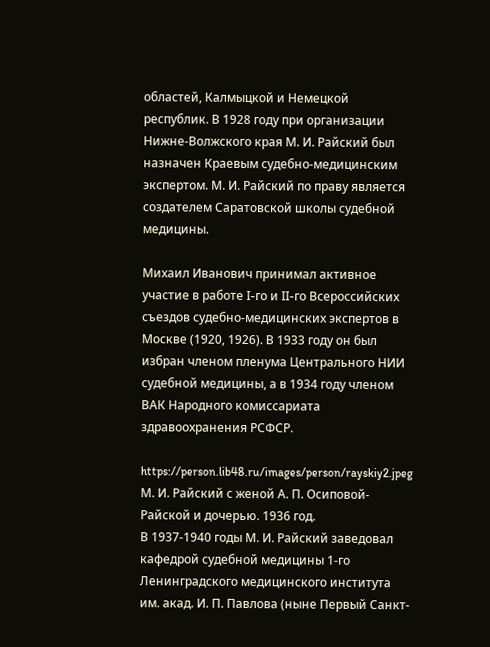областей, Калмыцкой и Немецкой республик. В 1928 году при организации Нижне-Волжского края М. И. Райский был назначен Краевым судебно-медицинским экспертом. М. И. Райский по праву является создателем Саратовской школы судебной медицины.

Михаил Иванович принимал активное участие в работе I-го и II-го Всероссийских съездов судебно-медицинских экспертов в Москве (1920, 1926). В 1933 году он был избран членом пленума Центрального НИИ судебной медицины, а в 1934 году членом ВАК Народного комиссариата здравоохранения РСФСР.

https://person.lib48.ru/images/person/rayskiy2.jpeg
М. И. Райский с женой А. П. Осиповой-Райской и дочерью. 1936 год.
В 1937-1940 годы М. И. Райский заведовал кафедрой судебной медицины 1-го Ленинградского медицинского института им. акад. И. П. Павлова (ныне Первый Санкт-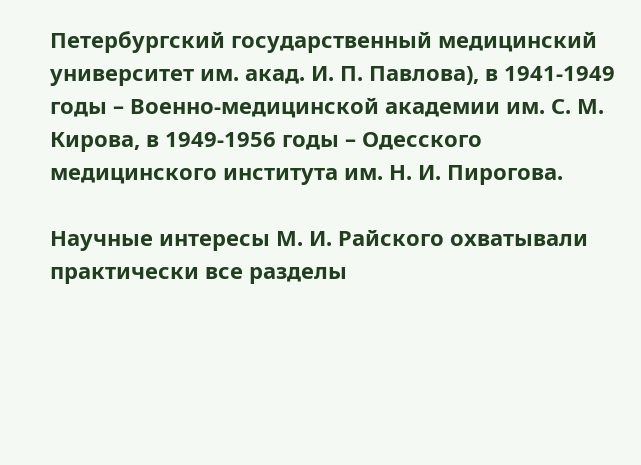Петербургский государственный медицинский университет им. акад. И. П. Павлова), в 1941-1949 годы – Военно-медицинской академии им. С. М. Кирова, в 1949-1956 годы – Одесского медицинского института им. Н. И. Пирогова.

Научные интересы М. И. Райского охватывали практически все разделы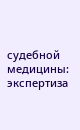судебной медицины: экспертиза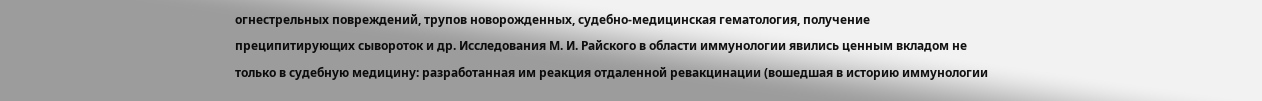огнестрельных повреждений, трупов новорожденных, судебно-медицинская гематология, получение преципитирующих сывороток и др. Исследования М. И. Райского в области иммунологии явились ценным вкладом не только в судебную медицину: разработанная им реакция отдаленной ревакцинации (вошедшая в историю иммунологии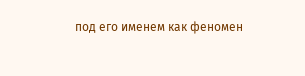под его именем как феномен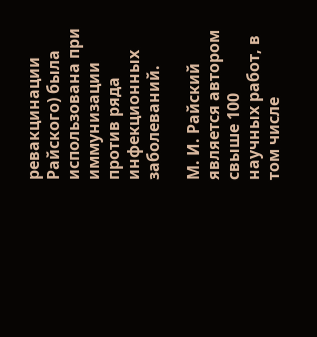ревакцинации Райского) была использована при иммунизации против ряда инфекционных заболеваний.

М. И. Райский является автором свыше 100 научных работ, в том числе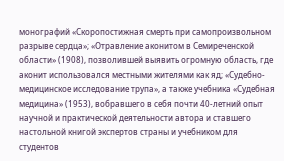монографий «Скоропостижная смерть при самопроизвольном разрыве сердца»; «Отравление аконитом в Семиреченской области» (1908), позволившей выявить огромную область, где аконит использовался местными жителями как яд; «Судебно-медицинское исследование трупа», а также учебника «Судебная медицина» (1953), вобравшего в себя почти 40-летний опыт научной и практической деятельности автора и ставшего настольной книгой экспертов страны и учебником для студентов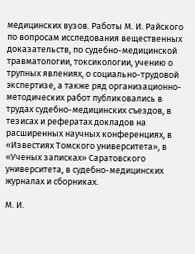медицинских вузов. Работы М. И. Райского по вопросам исследования вещественных доказательств, по судебно-медицинской травматологии, токсикологии, учению о трупных явлениях, о социально-трудовой экспертизе, а также ряд организационно-методических работ публиковались в трудах судебно-медицинских съездов, в тезисах и рефератах докладов на расширенных научных конференциях, в «Известиях Томского университета», в «Ученых записках» Саратовского университета, в судебно-медицинских журналах и сборниках.

М. И.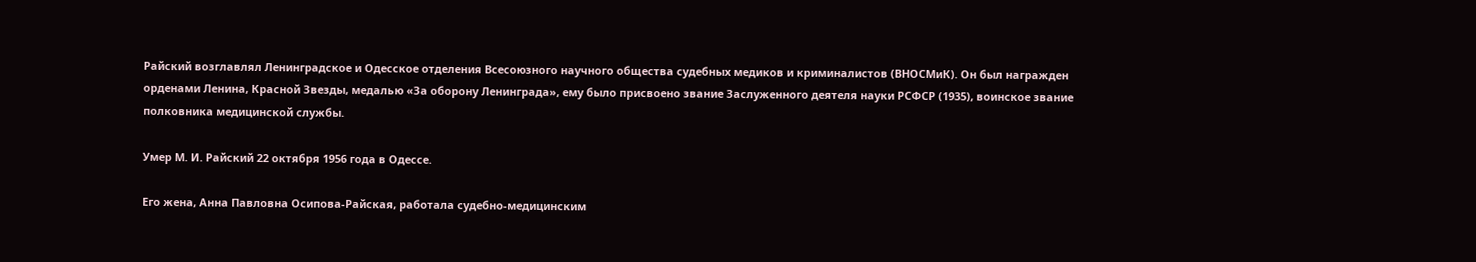Райский возглавлял Ленинградское и Одесское отделения Всесоюзного научного общества судебных медиков и криминалистов (ВНОСМиК). Он был награжден орденами Ленина, Красной Звезды, медалью «За оборону Ленинграда», ему было присвоено звание Заслуженного деятеля науки РСФСР (1935), воинское звание полковника медицинской службы.

Умер М. И. Райский 22 октября 1956 года в Одессе.

Его жена, Анна Павловна Осипова-Райская, работала судебно-медицинским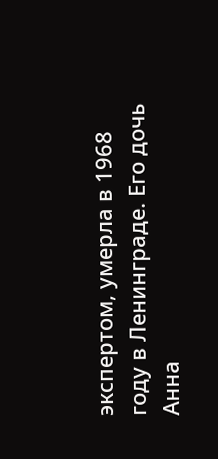экспертом, умерла в 1968 году в Ленинграде. Его дочь Анна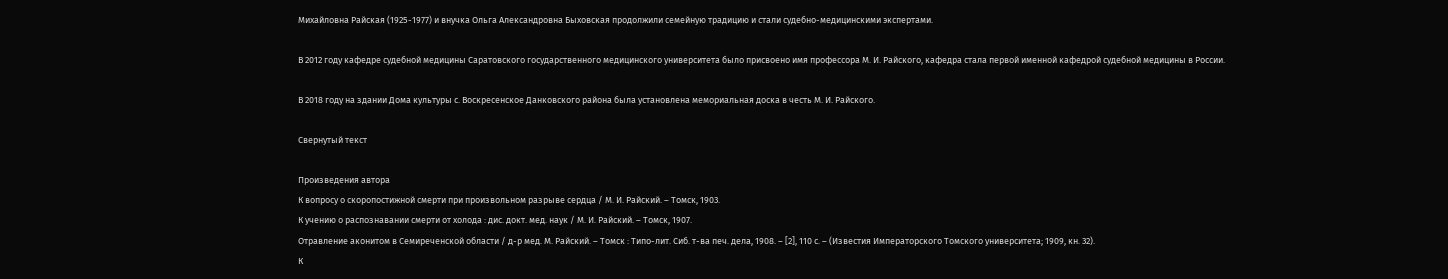Михайловна Райская (1925-1977) и внучка Ольга Александровна Быховская продолжили семейную традицию и стали судебно-медицинскими экспертами.

В 2012 году кафедре судебной медицины Саратовского государственного медицинского университета было присвоено имя профессора М. И. Райского, кафедра стала первой именной кафедрой судебной медицины в России.

В 2018 году на здании Дома культуры с. Воскресенское Данковского района была установлена мемориальная доска в честь М. И. Райского.

Свернутый текст

Произведения автора
К вопросу о скоропостижной смерти при произвольном разрыве сердца / М. И. Райский. – Томск, 1903.
К учению о распознавании смерти от холода : дис. докт. мед. наук / М. И. Райский. – Томск, 1907.
Отравление аконитом в Семиреченской области / д-р мед. М. Райский. – Томск : Типо-лит. Сиб. т-ва печ. дела, 1908. – [2], 110 с. – (Известия Императорского Томского университета; 1909, кн. 32).
К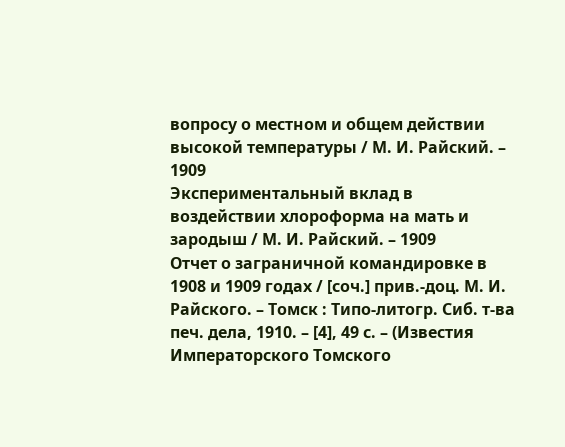вопросу о местном и общем действии высокой температуры / М. И. Райский. – 1909
Экспериментальный вклад в воздействии хлороформа на мать и зародыш / М. И. Райский. – 1909
Отчет о заграничной командировке в 1908 и 1909 годах / [соч.] прив.-доц. М. И. Райского. – Томск : Типо-литогр. Сиб. т-ва печ. дела, 1910. – [4], 49 с. – (Известия Императорского Томского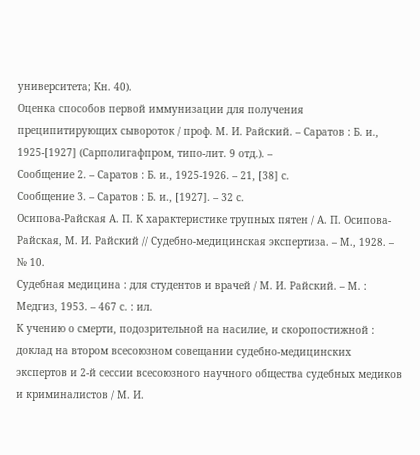университета; Кн. 40).
Оценка способов первой иммунизации для получения преципитирующих сывороток / проф. М. И. Райский. – Саратов : Б. и., 1925-[1927] (Сарполигафпром, типо-лит. 9 отд.). –
Сообщение 2. – Саратов : Б. и., 1925-1926. – 21, [38] с.
Сообщение 3. – Саратов : Б. и., [1927]. – 32 с.
Осипова-Райская А. П. К характеристике трупных пятен / А. П. Осипова-Райская, М. И. Райский // Судебно-медицинская экспертиза. – М., 1928. – № 10.
Судебная медицина : для студентов и врачей / М. И. Райский. – М. : Медгиз, 1953. – 467 с. : ил.
К учению о смерти, подозрительной на насилие, и скоропостижной : доклад на втором всесоюзном совещании судебно-медицинских экспертов и 2-й сессии всесоюзного научного общества судебных медиков и криминалистов / М. И.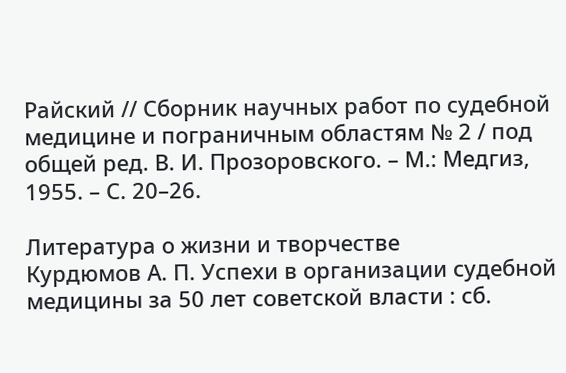Райский // Сборник научных работ по судебной медицине и пограничным областям № 2 / под общей ред. В. И. Прозоровского. – М.: Медгиз, 1955. – С. 20–26.

Литература о жизни и творчестве
Курдюмов А. П. Успехи в организации судебной медицины за 50 лет советской власти : сб.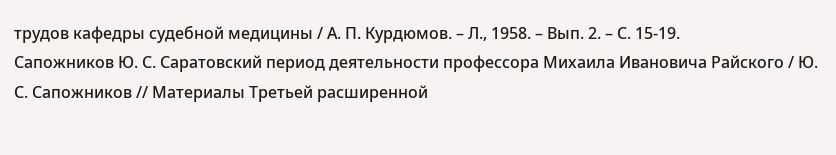трудов кафедры судебной медицины / А. П. Курдюмов. – Л., 1958. – Вып. 2. – С. 15-19.
Сапожников Ю. С. Саратовский период деятельности профессора Михаила Ивановича Райского / Ю. С. Сапожников // Материалы Третьей расширенной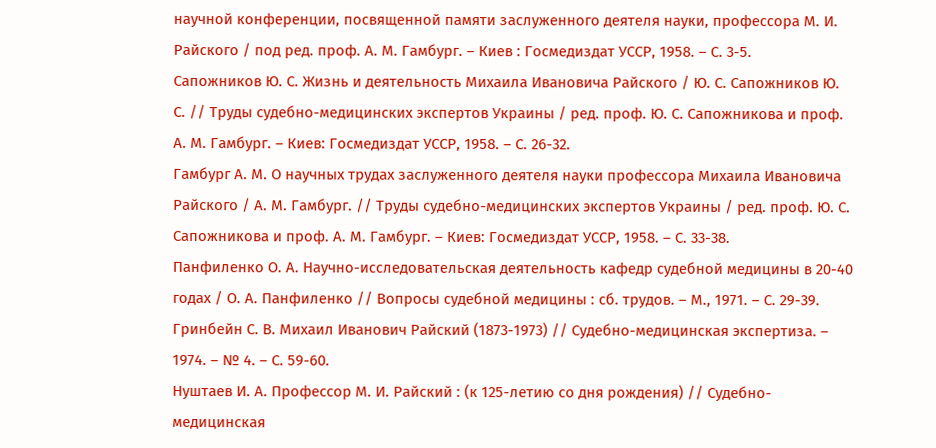научной конференции, посвященной памяти заслуженного деятеля науки, профессора М. И. Райского / под ред. проф. А. М. Гамбург. – Киев : Госмедиздат УССР, 1958. – С. 3-5.
Сапожников Ю. С. Жизнь и деятельность Михаила Ивановича Райского / Ю. С. Сапожников Ю. С. // Труды судебно-медицинских экспертов Украины / ред. проф. Ю. С. Сапожникова и проф. А. М. Гамбург. – Киев: Госмедиздат УССР, 1958. – С. 26-32.
Гамбург А. М. О научных трудах заслуженного деятеля науки профессора Михаила Ивановича Райского / А. М. Гамбург. // Труды судебно-медицинских экспертов Украины / ред. проф. Ю. С. Сапожникова и проф. А. М. Гамбург. – Киев: Госмедиздат УССР, 1958. – С. 33-38.
Панфиленко О. А. Научно-исследовательская деятельность кафедр судебной медицины в 20-40 годах / О. А. Панфиленко // Вопросы судебной медицины : сб. трудов. – М., 1971. – С. 29-39.
Гринбейн С. В. Михаил Иванович Райский (1873-1973) // Судебно-медицинская экспертиза. – 1974. – № 4. – С. 59-60.
Нуштаев И. А. Профессор М. И. Райский : (к 125-летию со дня рождения) // Судебно-медицинская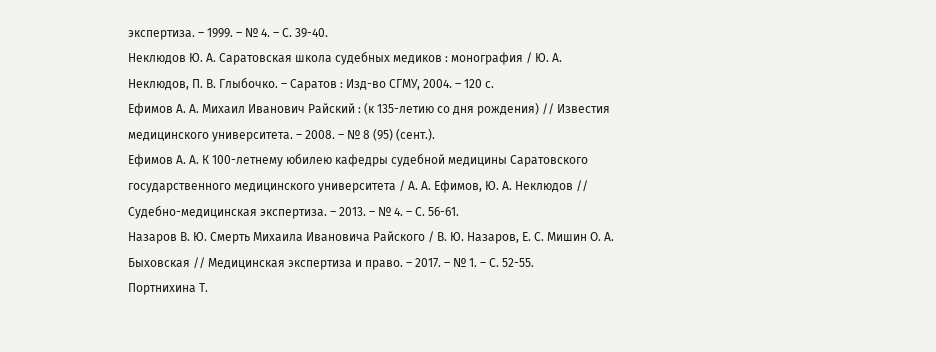экспертиза. – 1999. – № 4. – С. 39-40.
Неклюдов Ю. А. Саратовская школа судебных медиков : монография / Ю. А. Неклюдов, П. В. Глыбочко. – Саратов : Изд-во СГМУ, 2004. – 120 с.
Ефимов А. А. Михаил Иванович Райский : (к 135-летию со дня рождения) // Известия медицинского университета. – 2008. – № 8 (95) (сент.).
Ефимов А. А. К 100-летнему юбилею кафедры судебной медицины Саратовского государственного медицинского университета / А. А. Ефимов, Ю. А. Неклюдов // Судебно-медицинская экспертиза. – 2013. – № 4. – С. 56-61.
Назаров В. Ю. Смерть Михаила Ивановича Райского / В. Ю. Назаров, Е. С. Мишин О. А. Быховская // Медицинская экспертиза и право. – 2017. – № 1. – С. 52-55.
Портнихина Т.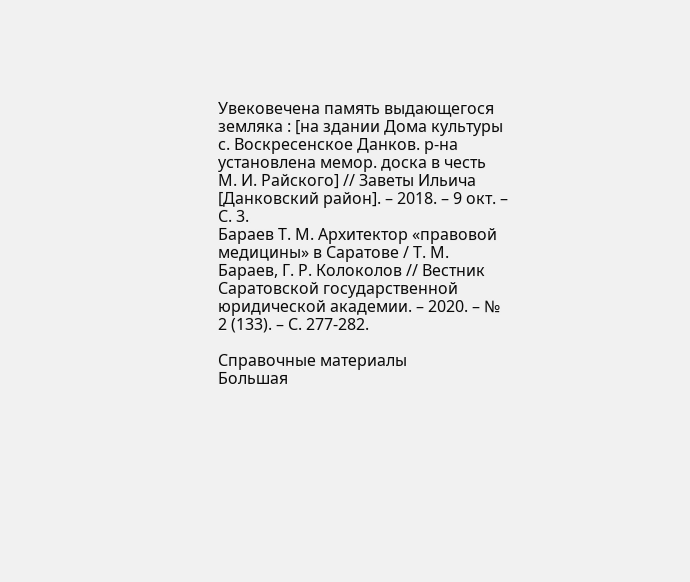Увековечена память выдающегося земляка : [на здании Дома культуры с. Воскресенское Данков. р-на установлена мемор. доска в честь М. И. Райского] // Заветы Ильича [Данковский район]. – 2018. – 9 окт. – С. 3.
Бараев Т. М. Архитектор «правовой медицины» в Саратове / Т. М. Бараев, Г. Р. Колоколов // Вестник Саратовской государственной юридической академии. – 2020. – № 2 (133). – С. 277-282.

Справочные материалы
Большая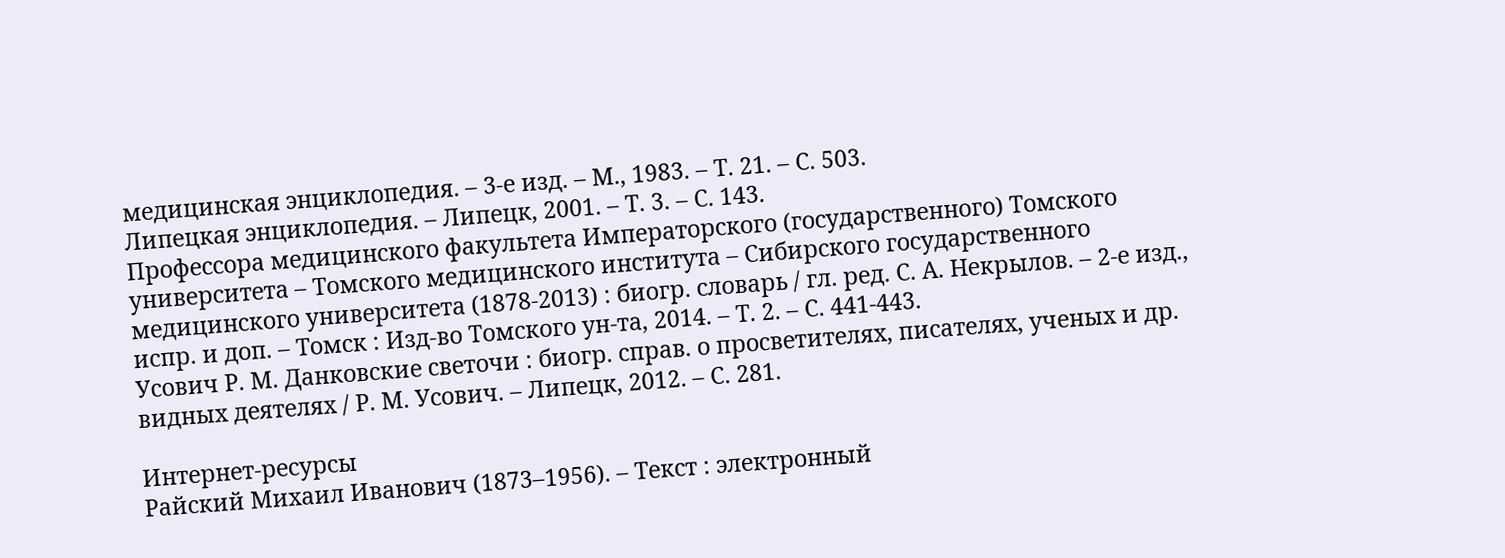медицинская энциклопедия. – 3-е изд. – М., 1983. – Т. 21. – С. 503.
Липецкая энциклопедия. – Липецк, 2001. – Т. 3. – С. 143.
Профессора медицинского факультета Императорского (государственного) Томского университета – Томского медицинского института – Сибирского государственного медицинского университета (1878-2013) : биогр. словарь / гл. ред. С. А. Некрылов. – 2-е изд., испр. и доп. – Томск : Изд-во Томского ун-та, 2014. – Т. 2. – С. 441-443.
Усович Р. М. Данковские светочи : биогр. справ. о просветителях, писателях, ученых и др. видных деятелях / Р. М. Усович. – Липецк, 2012. – С. 281.

Интернет-ресурсы
Райский Михаил Иванович (1873–1956). – Текст : электронный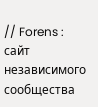// Forens : сайт независимого сообщества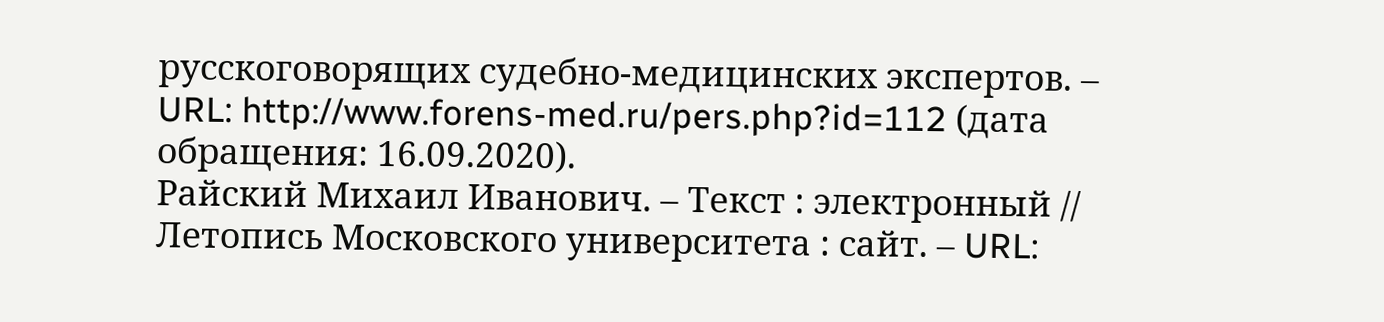русскоговорящих судебно-медицинских экспертов. – URL: http://www.forens-med.ru/pers.php?id=112 (дата обращения: 16.09.2020).
Райский Михаил Иванович. – Текст : электронный // Летопись Московского университета : сайт. – URL: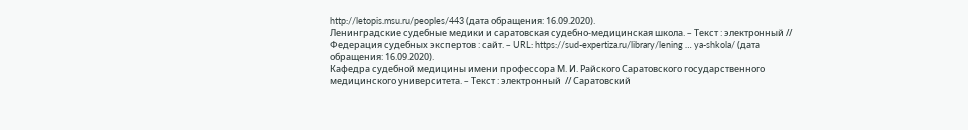http://letopis.msu.ru/peoples/443 (дата обращения: 16.09.2020).
Ленинградские судебные медики и саратовская судебно-медицинская школа. – Текст : электронный // Федерация судебных экспертов : сайт. – URL: https://sud-expertiza.ru/library/lening … ya-shkola/ (дата обращения: 16.09.2020).
Кафедра судебной медицины имени профессора М. И. Райского Саратовского государственного медицинского университета. – Текст : электронный  // Саратовский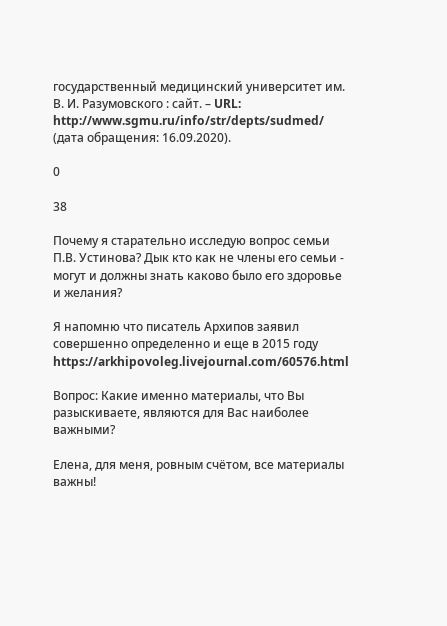государственный медицинский университет им. В. И. Разумовского : сайт. – URL: http://www.sgmu.ru/info/str/depts/sudmed/ (дата обращения: 16.09.2020).

0

38

Почему я старательно исследую вопрос семьи П.В. Устинова? Дык кто как не члены его семьи - могут и должны знать каково было его здоровье и желания?

Я напомню что писатель Архипов заявил совершенно определенно и еще в 2015 году
https://arkhipovoleg.livejournal.com/60576.html

Вопрос: Какие именно материалы, что Вы разыскиваете, являются для Вас наиболее важными?

Елена, для меня, ровным счётом, все материалы важны!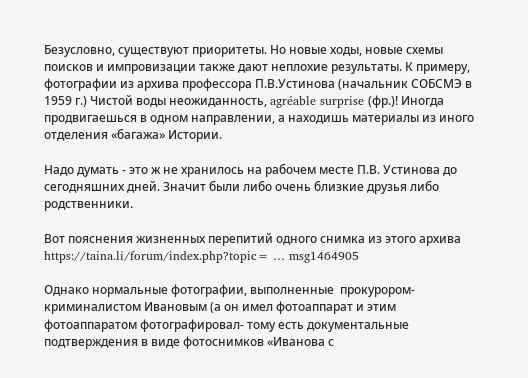Безусловно, существуют приоритеты. Но новые ходы, новые схемы поисков и импровизации также дают неплохие результаты. К примеру, фотографии из архива профессора П.В.Устинова (начальник СОБСМЭ в 1959 г.) Чистой воды неожиданность, agréable surprise (фр.)! Иногда продвигаешься в одном направлении, а находишь материалы из иного отделения «багажа» Истории.

Надо думать - это ж не хранилось на рабочем месте П.В. Устинова до сегодняшних дней. Значит были либо очень близкие друзья либо родственники.

Вот пояснения жизненных перепитий одного снимка из этого архива
https://taina.li/forum/index.php?topic= … msg1464905

Однако нормальные фотографии, выполненные  прокурором- криминалистом Ивановым (а он имел фотоаппарат и этим фотоаппаратом фотографировал- тому есть документальные подтверждения в виде фотоснимков «Иванова с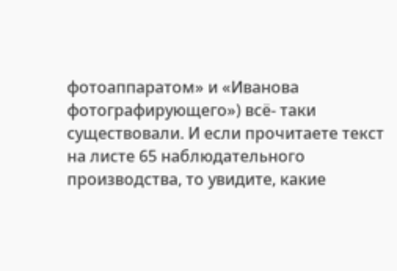фотоаппаратом» и «Иванова фотографирующего») всё- таки существовали. И если прочитаете текст на листе 65 наблюдательного производства, то увидите, какие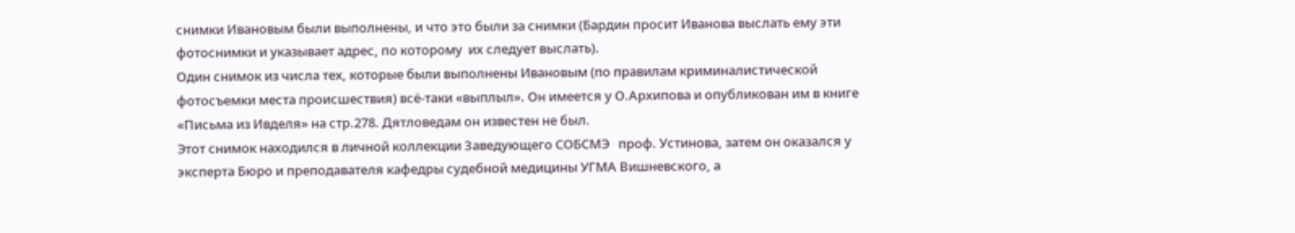снимки Ивановым были выполнены, и что это были за снимки (Бардин просит Иванова выслать ему эти фотоснимки и указывает адрес, по которому  их следует выслать).
Один снимок из числа тех, которые были выполнены Ивановым (по правилам криминалистической фотосъемки места происшествия) всё-таки «выплыл». Он имеется у О.Архипова и опубликован им в книге «Письма из Ивделя» на стр.278. Дятловедам он известен не был.
Этот снимок находился в личной коллекции Заведующего СОБСМЭ   проф. Устинова, затем он оказался у эксперта Бюро и преподавателя кафедры судебной медицины УГМА Вишневского, а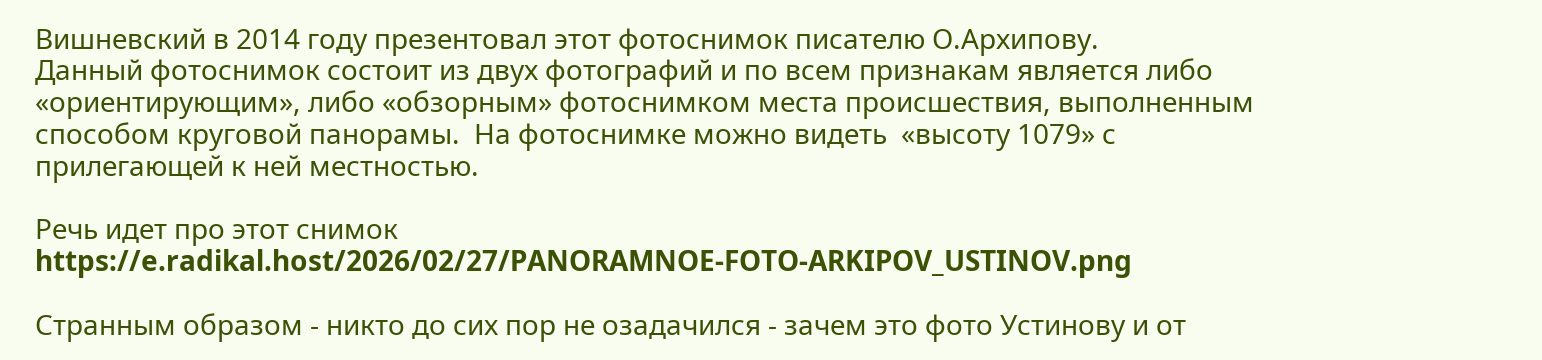Вишневский в 2014 году презентовал этот фотоснимок писателю О.Архипову.
Данный фотоснимок состоит из двух фотографий и по всем признакам является либо «ориентирующим», либо «обзорным» фотоснимком места происшествия, выполненным способом круговой панорамы.  На фотоснимке можно видеть  «высоту 1079» с прилегающей к ней местностью.

Речь идет про этот снимок
https://e.radikal.host/2026/02/27/PANORAMNOE-FOTO-ARKIPOV_USTINOV.png

Странным образом - никто до сих пор не озадачился - зачем это фото Устинову и от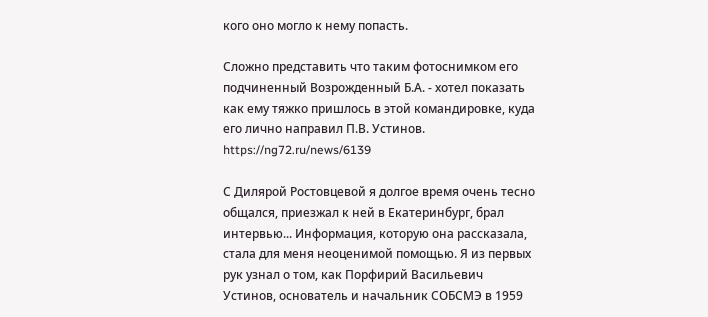кого оно могло к нему попасть.

Сложно представить что таким фотоснимком его подчиненный Возрожденный Б.А. - хотел показать как ему тяжко пришлось в этой командировке, куда его лично направил П.В. Устинов.
https://ng72.ru/news/6139

С Дилярой Ростовцевой я долгое время очень тесно общался, приезжал к ней в Екатеринбург, брал интервью... Информация, которую она рассказала, стала для меня неоценимой помощью. Я из первых рук узнал о том, как Порфирий Васильевич Устинов, основатель и начальник СОБСМЭ в 1959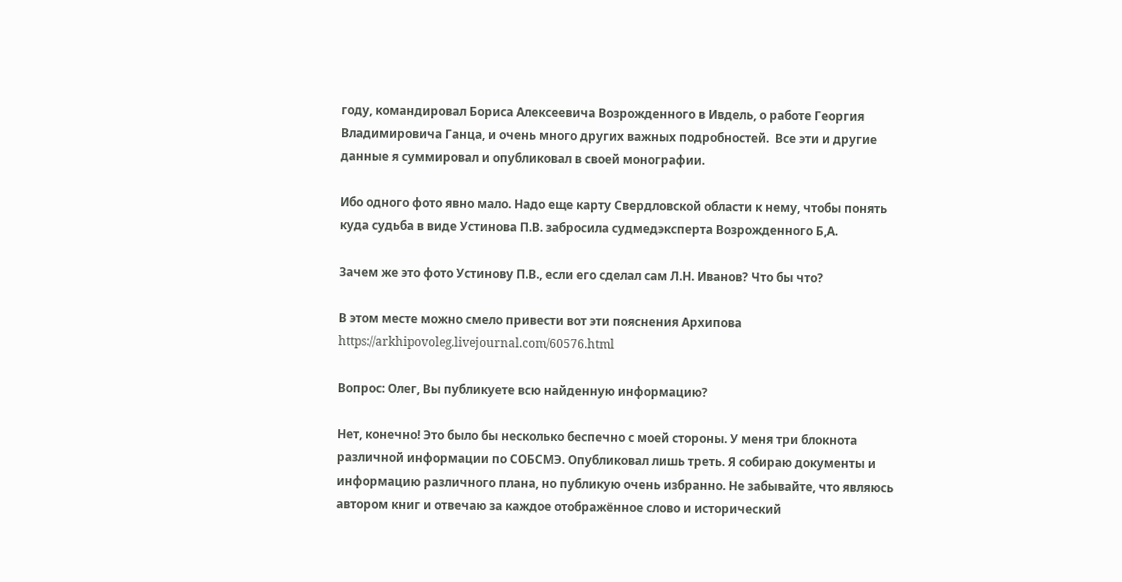году, командировал Бориса Алексеевича Возрожденного в Ивдель, о работе Георгия Владимировича Ганца, и очень много других важных подробностей.  Все эти и другие данные я суммировал и опубликовал в своей монографии.

Ибо одного фото явно мало. Надо еще карту Свердловской области к нему, чтобы понять куда судьба в виде Устинова П.В. забросила судмедэксперта Возрожденного Б,А.

Зачем же это фото Устинову П.В., если его сделал сам Л.Н. Иванов? Что бы что?

В этом месте можно смело привести вот эти пояснения Архипова
https://arkhipovoleg.livejournal.com/60576.html

Вопрос: Олег, Вы публикуете всю найденную информацию?

Нет, конечно! Это было бы несколько беспечно с моей стороны. У меня три блокнота различной информации по СОБСМЭ. Опубликовал лишь треть. Я собираю документы и информацию различного плана, но публикую очень избранно. Не забывайте, что являюсь автором книг и отвечаю за каждое отображённое слово и исторический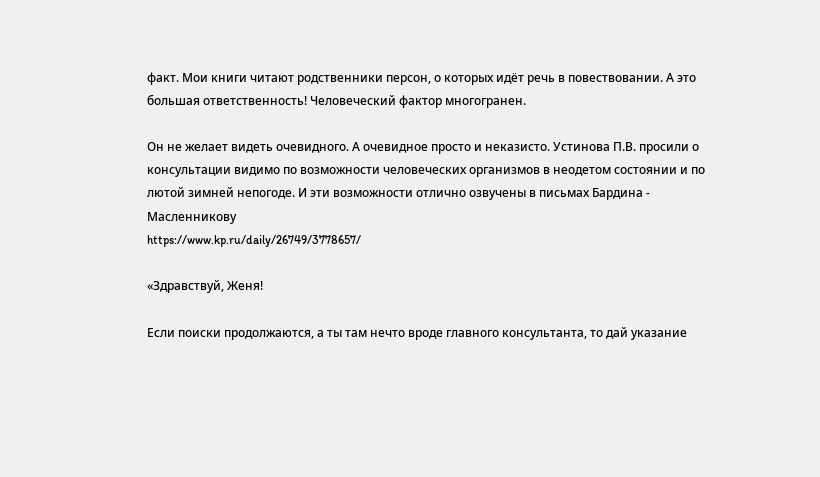факт. Мои книги читают родственники персон, о которых идёт речь в повествовании. А это большая ответственность! Человеческий фактор многогранен.

Он не желает видеть очевидного. А очевидное просто и неказисто. Устинова П.В. просили о консультации видимо по возможности человеческих организмов в неодетом состоянии и по лютой зимней непогоде. И эти возможности отлично озвучены в письмах Бардина - Масленникову
https://www.kp.ru/daily/26749/3778657/

«Здравствуй, Женя!

Если поиски продолжаются, а ты там нечто вроде главного консультанта, то дай указание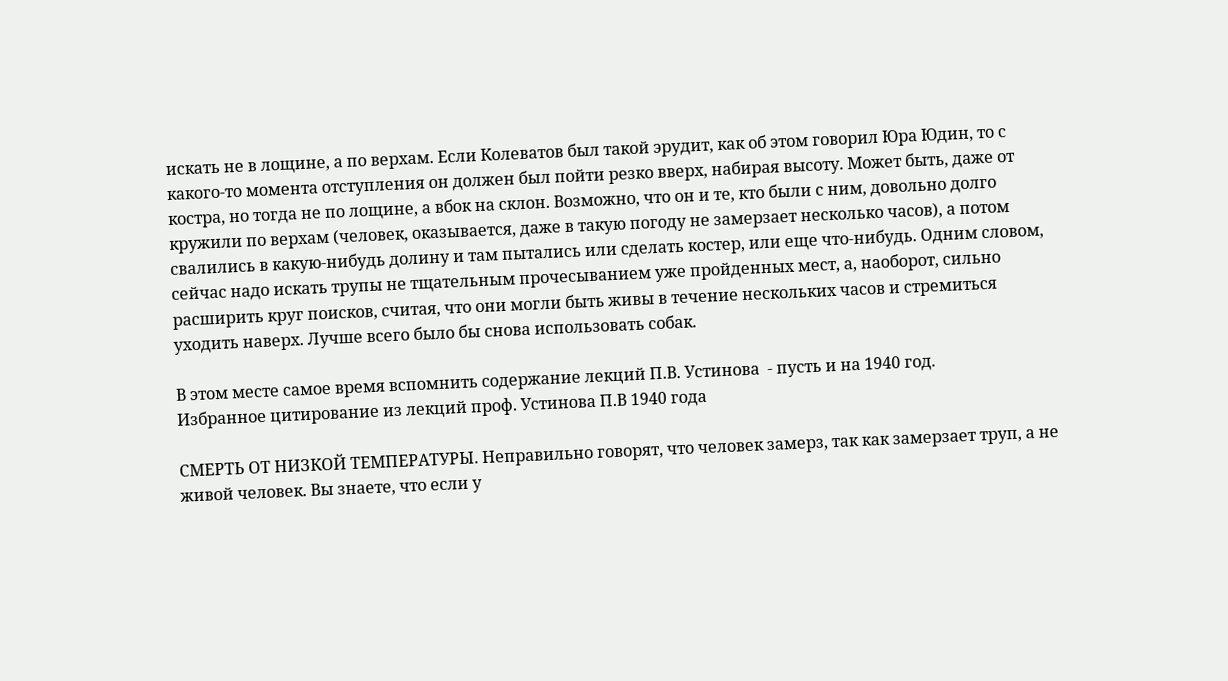искать не в лощине, а по верхам. Если Колеватов был такой эрудит, как об этом говорил Юра Юдин, то с какого-то момента отступления он должен был пойти резко вверх, набирая высоту. Может быть, даже от костра, но тогда не по лощине, а вбок на склон. Возможно, что он и те, кто были с ним, довольно долго кружили по верхам (человек, оказывается, даже в такую погоду не замерзает несколько часов), а потом свалились в какую-нибудь долину и там пытались или сделать костер, или еще что-нибудь. Одним словом, сейчас надо искать трупы не тщательным прочесыванием уже пройденных мест, а, наоборот, сильно расширить круг поисков, считая, что они могли быть живы в течение нескольких часов и стремиться уходить наверх. Лучше всего было бы снова использовать собак.

В этом месте самое время вспомнить содержание лекций П.В. Устинова  - пусть и на 1940 год.
Избранное цитирование из лекций проф. Устинова П.В 1940 года

СМЕРТЬ ОТ НИЗКОЙ ТЕМПЕРАТУРЫ. Неправильно говорят, что человек замерз, так как замерзает труп, а не живой человек. Вы знаете, что если у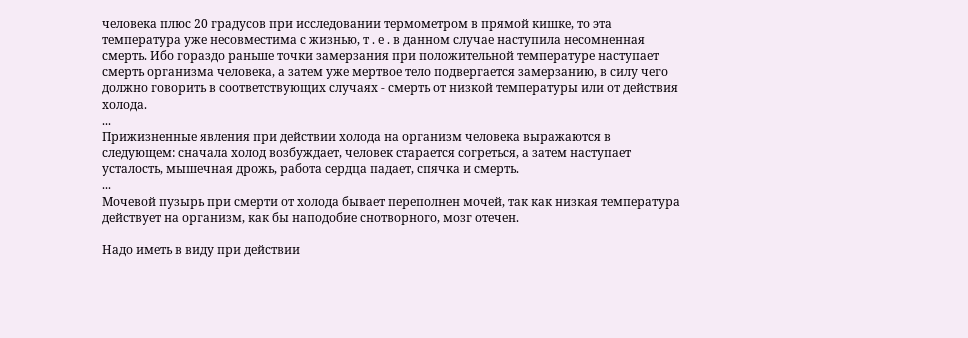человека плюс 20 градусов при исследовании термометром в прямой кишке, то эта температура уже несовместима с жизнью, т . е . в данном случае наступила несомненная смерть. Ибо гораздо раньше точки замерзания при положительной температуре наступает смерть организма человека, а затем уже мертвое тело подвергается замерзанию, в силу чего должно говорить в соответствующих случаях - смерть от низкой температуры или от действия холода.
...
Прижизненные явления при действии холода на организм человека выражаются в следующем: сначала холод возбуждает, человек старается согреться, а затем наступает усталость, мышечная дрожь, работа сердца падает, спячка и смерть.
...
Мочевой пузырь при смерти от холода бывает переполнен мочей, так как низкая температура действует на организм, как бы наподобие снотворного, мозг отечен.

Надо иметь в виду при действии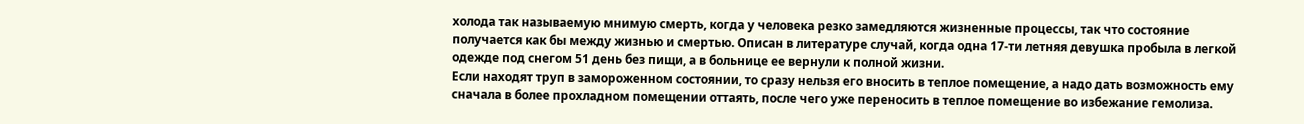холода так называемую мнимую смерть, когда у человека резко замедляются жизненные процессы, так что состояние получается как бы между жизнью и смертью. Описан в литературе случай, когда одна 17-ти летняя девушка пробыла в легкой одежде под снегом 51 день без пищи, а в больнице ее вернули к полной жизни.
Если находят труп в замороженном состоянии, то сразу нельзя его вносить в теплое помещение, а надо дать возможность ему сначала в более прохладном помещении оттаять, после чего уже переносить в теплое помещение во избежание гемолиза.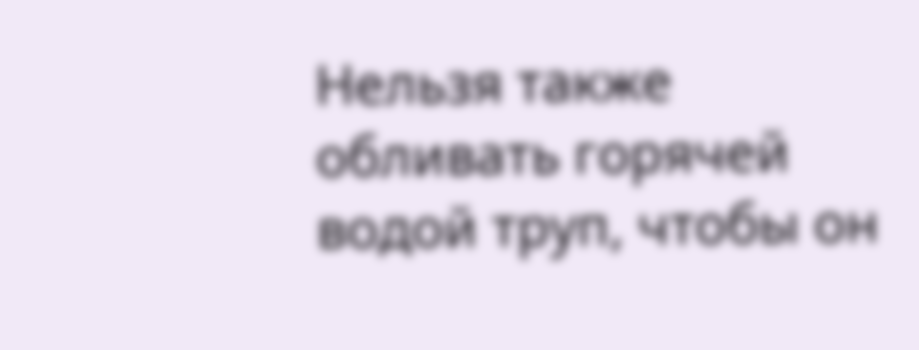Нельзя также обливать горячей водой труп, чтобы он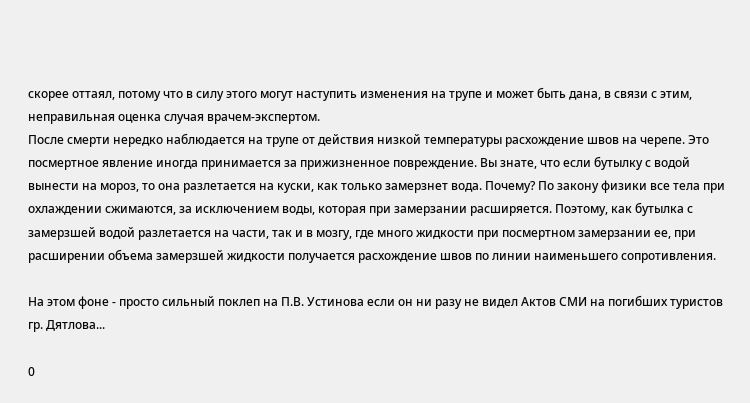скорее оттаял, потому что в силу этого могут наступить изменения на трупе и может быть дана, в связи с этим, неправильная оценка случая врачем-экспертом.
После смерти нередко наблюдается на трупе от действия низкой температуры расхождение швов на черепе. Это посмертное явление иногда принимается за прижизненное повреждение. Вы знате, что если бутылку с водой вынести на мороз, то она разлетается на куски, как только замерзнет вода. Почему? По закону физики все тела при охлаждении сжимаются, за исключением воды, которая при замерзании расширяется. Поэтому, как бутылка с замерзшей водой разлетается на части, так и в мозгу, где много жидкости при посмертном замерзании ее, при расширении объема замерзшей жидкости получается расхождение швов по линии наименьшего сопротивления.

На этом фоне - просто сильный поклеп на П.В. Устинова если он ни разу не видел Актов СМИ на погибших туристов гр. Дятлова...

0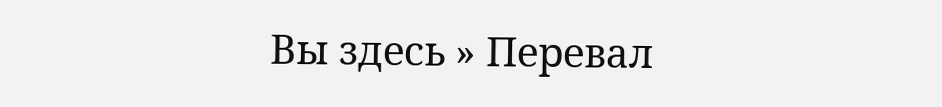Вы здесь » Перевал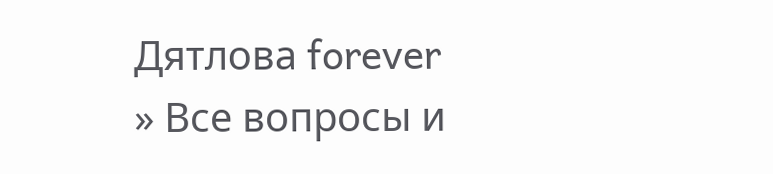Дятлова forever » Все вопросы и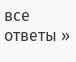все ответы »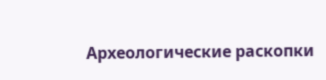Археологические раскопки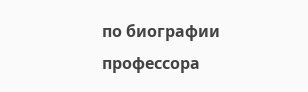по биографии профессора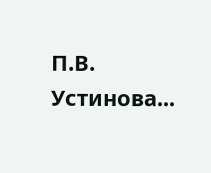П.В. Устинова...